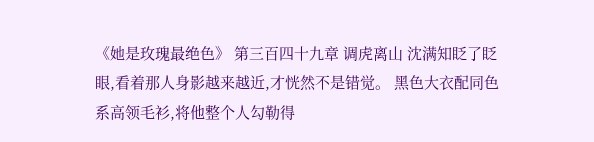《她是玫瑰最绝色》 第三百四十九章 调虎离山 沈满知眨了眨眼,看着那人身影越来越近,才恍然不是错觉。 黑色大衣配同色系高领毛衫,将他整个人勾勒得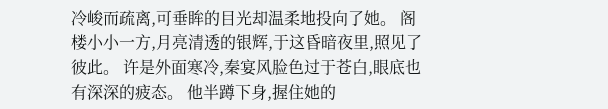冷峻而疏离,可垂眸的目光却温柔地投向了她。 阁楼小小一方,月亮清透的银辉,于这昏暗夜里,照见了彼此。 许是外面寒冷,秦宴风脸色过于苍白,眼底也有深深的疲态。 他半蹲下身,握住她的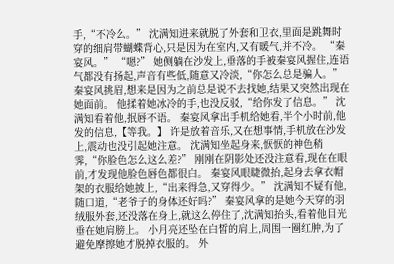手,“不冷么。” 沈满知进来就脱了外套和卫衣,里面是跳舞时穿的细肩带蝴蝶背心,只是因为在室内,又有暖气,并不冷。 “秦宴风。” “嗯?” 她侧躺在沙发上,垂落的手被秦宴风握住,连语气都没有扬起,声音有些低,随意又冷淡,“你怎么总是骗人。” 秦宴风挑眉,想来是因为之前总是说不去找她,结果又突然出现在她面前。 他揉着她冰冷的手,也没反驳,“给你发了信息。” 沈满知看着他,抿唇不语。 秦宴风拿出手机给她看,半个小时前,他发的信息,【等我。】 许是放着音乐,又在想事情,手机放在沙发上,震动也没引起她注意。 沈满知坐起身来,恹恹的神色稍霁,“你脸色怎么这么差?” 刚刚在阴影处还没注意看,现在在眼前,才发现他脸色唇色都很白。 秦宴风眼睫微抬,起身去拿衣帽架的衣服给她披上,“出来得急,又穿得少。” 沈满知不疑有他,随口道,“老爷子的身体还好吗?” 秦宴风拿的是她今天穿的羽绒服外套,还没落在身上,就这么停住了,沈满知抬头,看着他目光垂在她肩膀上。 小月亮还坠在白皙的肩上,周围一圈红肿,为了避免摩擦她才脱掉衣服的。 外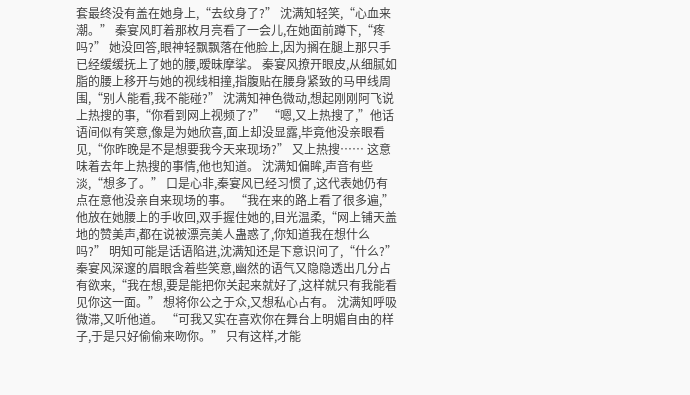套最终没有盖在她身上,“去纹身了?” 沈满知轻笑,“心血来潮。” 秦宴风盯着那枚月亮看了一会儿,在她面前蹲下,“疼吗?” 她没回答,眼神轻飘飘落在他脸上,因为搁在腿上那只手已经缓缓抚上了她的腰,暧昧摩挲。 秦宴风撩开眼皮,从细腻如脂的腰上移开与她的视线相撞,指腹贴在腰身紧致的马甲线周围,“别人能看,我不能碰?” 沈满知神色微动,想起刚刚阿飞说上热搜的事,“你看到网上视频了?” “嗯,又上热搜了,”他话语间似有笑意,像是为她欣喜,面上却没显露,毕竟他没亲眼看见,“你昨晚是不是想要我今天来现场?” 又上热搜…… 这意味着去年上热搜的事情,他也知道。 沈满知偏眸,声音有些淡,“想多了。” 口是心非,秦宴风已经习惯了,这代表她仍有点在意他没亲自来现场的事。 “我在来的路上看了很多遍,”他放在她腰上的手收回,双手握住她的,目光温柔,“网上铺天盖地的赞美声,都在说被漂亮美人蛊惑了,你知道我在想什么吗?” 明知可能是话语陷进,沈满知还是下意识问了,“什么?” 秦宴风深邃的眉眼含着些笑意,幽然的语气又隐隐透出几分占有欲来,“我在想,要是能把你关起来就好了,这样就只有我能看见你这一面。” 想将你公之于众,又想私心占有。 沈满知呼吸微滞,又听他道。 “可我又实在喜欢你在舞台上明媚自由的样子,于是只好偷偷来吻你。” 只有这样,才能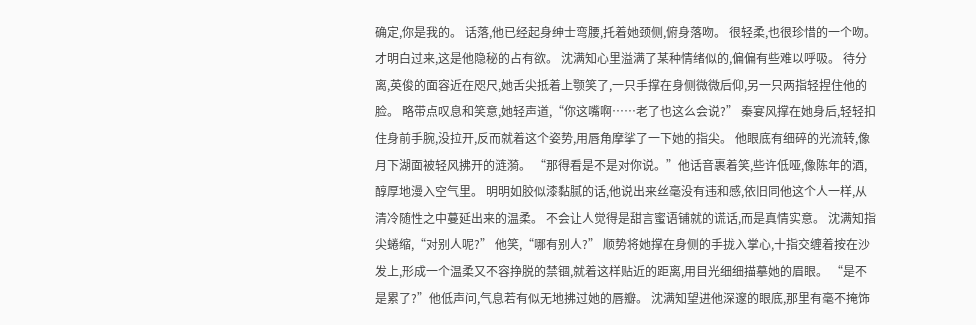确定,你是我的。 话落,他已经起身绅士弯腰,托着她颈侧,俯身落吻。 很轻柔,也很珍惜的一个吻。 才明白过来,这是他隐秘的占有欲。 沈满知心里溢满了某种情绪似的,偏偏有些难以呼吸。 待分离,英俊的面容近在咫尺,她舌尖抵着上颚笑了,一只手撑在身侧微微后仰,另一只两指轻捏住他的脸。 略带点叹息和笑意,她轻声道,“你这嘴啊……老了也这么会说?” 秦宴风撑在她身后,轻轻扣住身前手腕,没拉开,反而就着这个姿势,用唇角摩挲了一下她的指尖。 他眼底有细碎的光流转,像月下湖面被轻风拂开的涟漪。 “那得看是不是对你说。”他话音裹着笑,些许低哑,像陈年的酒,醇厚地漫入空气里。 明明如胶似漆黏腻的话,他说出来丝毫没有违和感,依旧同他这个人一样,从清冷随性之中蔓延出来的温柔。 不会让人觉得是甜言蜜语铺就的谎话,而是真情实意。 沈满知指尖蜷缩,“对别人呢?” 他笑,“哪有别人?” 顺势将她撑在身侧的手拢入掌心,十指交缠着按在沙发上,形成一个温柔又不容挣脱的禁锢,就着这样贴近的距离,用目光细细描摹她的眉眼。 “是不是累了?”他低声问,气息若有似无地拂过她的唇瓣。 沈满知望进他深邃的眼底,那里有毫不掩饰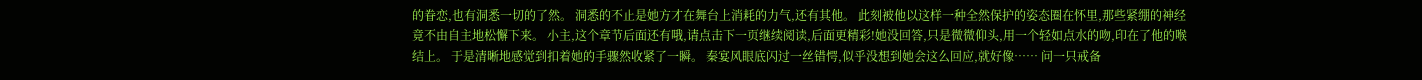的眷恋,也有洞悉一切的了然。 洞悉的不止是她方才在舞台上消耗的力气,还有其他。 此刻被他以这样一种全然保护的姿态圈在怀里,那些紧绷的神经竟不由自主地松懈下来。 小主,这个章节后面还有哦,请点击下一页继续阅读,后面更精彩!她没回答,只是微微仰头,用一个轻如点水的吻,印在了他的喉结上。 于是清晰地感觉到扣着她的手骤然收紧了一瞬。 秦宴风眼底闪过一丝错愕,似乎没想到她会这么回应,就好像…… 问一只戒备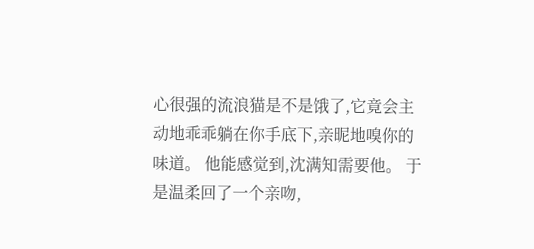心很强的流浪猫是不是饿了,它竟会主动地乖乖躺在你手底下,亲昵地嗅你的味道。 他能感觉到,沈满知需要他。 于是温柔回了一个亲吻,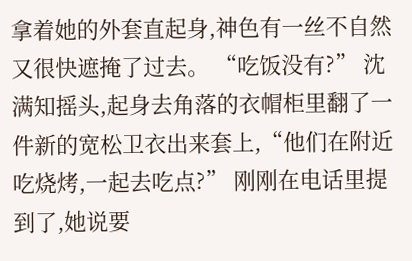拿着她的外套直起身,神色有一丝不自然又很快遮掩了过去。 “吃饭没有?” 沈满知摇头,起身去角落的衣帽柜里翻了一件新的宽松卫衣出来套上,“他们在附近吃烧烤,一起去吃点?” 刚刚在电话里提到了,她说要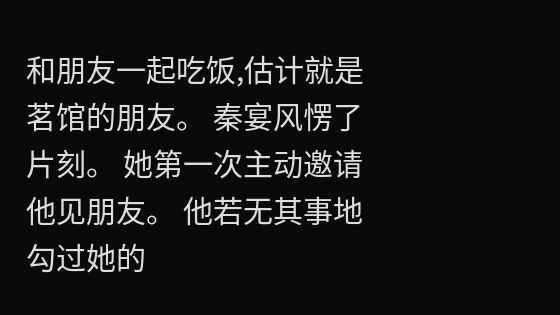和朋友一起吃饭,估计就是茗馆的朋友。 秦宴风愣了片刻。 她第一次主动邀请他见朋友。 他若无其事地勾过她的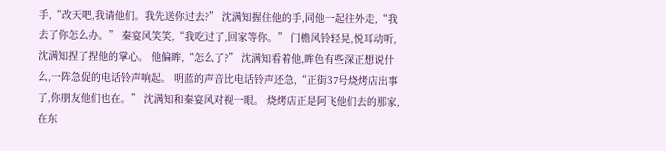手,“改天吧,我请他们。我先送你过去?” 沈满知握住他的手,同他一起往外走,“我去了你怎么办。” 秦宴风笑笑,“我吃过了,回家等你。” 门檐风铃轻晃,悦耳动听,沈满知捏了捏他的掌心。 他偏眸,“怎么了?” 沈满知看着他,眸色有些深正想说什么,一阵急促的电话铃声响起。 明蓝的声音比电话铃声还急,“正街37号烧烤店出事了,你朋友他们也在。” 沈满知和秦宴风对视一眼。 烧烤店正是阿飞他们去的那家,在东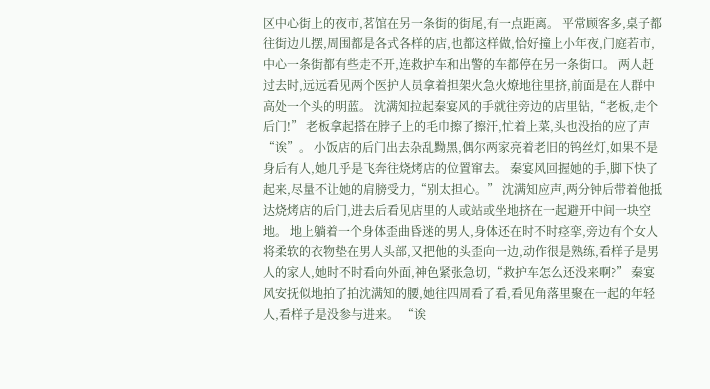区中心街上的夜市,茗馆在另一条街的街尾,有一点距离。 平常顾客多,桌子都往街边儿摆,周围都是各式各样的店,也都这样做,恰好撞上小年夜,门庭若市,中心一条街都有些走不开,连救护车和出警的车都停在另一条街口。 两人赶过去时,远远看见两个医护人员拿着担架火急火燎地往里挤,前面是在人群中高处一个头的明蓝。 沈满知拉起秦宴风的手就往旁边的店里钻,“老板,走个后门!” 老板拿起搭在脖子上的毛巾擦了擦汗,忙着上菜,头也没抬的应了声“诶”。 小饭店的后门出去杂乱黝黑,偶尔两家亮着老旧的钨丝灯,如果不是身后有人,她几乎是飞奔往烧烤店的位置窜去。 秦宴风回握她的手,脚下快了起来,尽量不让她的肩膀受力,“别太担心。” 沈满知应声,两分钟后带着他抵达烧烤店的后门,进去后看见店里的人或站或坐地挤在一起避开中间一块空地。 地上躺着一个身体歪曲昏迷的男人,身体还在时不时痉挛,旁边有个女人将柔软的衣物垫在男人头部,又把他的头歪向一边,动作很是熟练,看样子是男人的家人,她时不时看向外面,神色紧张急切,“救护车怎么还没来啊?” 秦宴风安抚似地拍了拍沈满知的腰,她往四周看了看,看见角落里聚在一起的年轻人,看样子是没参与进来。 “诶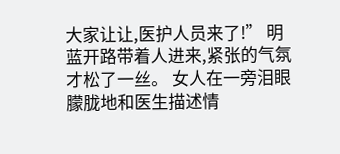大家让让,医护人员来了!” 明蓝开路带着人进来,紧张的气氛才松了一丝。 女人在一旁泪眼朦胧地和医生描述情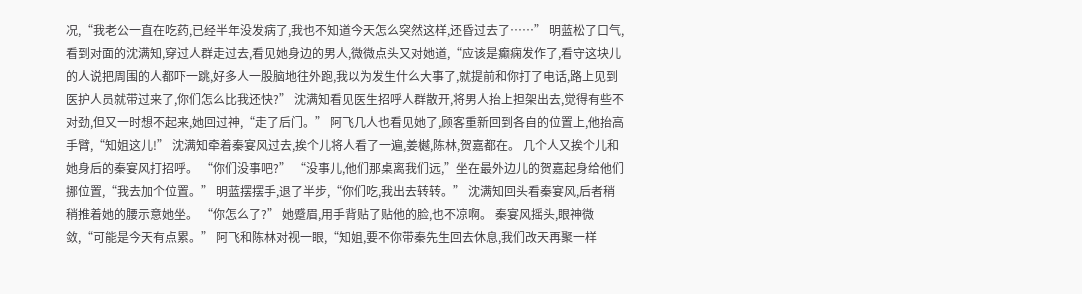况,“我老公一直在吃药,已经半年没发病了,我也不知道今天怎么突然这样,还昏过去了……” 明蓝松了口气,看到对面的沈满知,穿过人群走过去,看见她身边的男人,微微点头又对她道,“应该是癫痫发作了,看守这块儿的人说把周围的人都吓一跳,好多人一股脑地往外跑,我以为发生什么大事了,就提前和你打了电话,路上见到医护人员就带过来了,你们怎么比我还快?” 沈满知看见医生招呼人群散开,将男人抬上担架出去,觉得有些不对劲,但又一时想不起来,她回过神,“走了后门。” 阿飞几人也看见她了,顾客重新回到各自的位置上,他抬高手臂,“知姐这儿!” 沈满知牵着秦宴风过去,挨个儿将人看了一遍,姜樾,陈林,贺嘉都在。 几个人又挨个儿和她身后的秦宴风打招呼。 “你们没事吧?” “没事儿,他们那桌离我们远,”坐在最外边儿的贺嘉起身给他们挪位置,“我去加个位置。” 明蓝摆摆手,退了半步,“你们吃,我出去转转。” 沈满知回头看秦宴风,后者稍稍推着她的腰示意她坐。 “你怎么了?” 她蹙眉,用手背贴了贴他的脸,也不凉啊。 秦宴风摇头,眼神微敛,“可能是今天有点累。” 阿飞和陈林对视一眼,“知姐,要不你带秦先生回去休息,我们改天再聚一样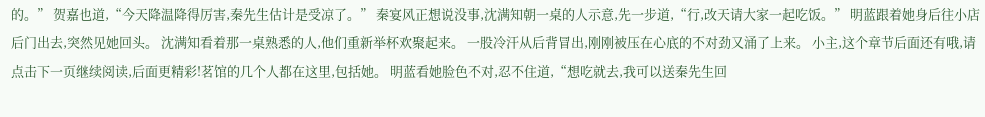的。” 贺嘉也道,“今天降温降得厉害,秦先生估计是受凉了。” 秦宴风正想说没事,沈满知朝一桌的人示意,先一步道,“行,改天请大家一起吃饭。” 明蓝跟着她身后往小店后门出去,突然见她回头。 沈满知看着那一桌熟悉的人,他们重新举杯欢聚起来。 一股冷汗从后背冒出,刚刚被压在心底的不对劲又涌了上来。 小主,这个章节后面还有哦,请点击下一页继续阅读,后面更精彩!茗馆的几个人都在这里,包括她。 明蓝看她脸色不对,忍不住道,“想吃就去,我可以送秦先生回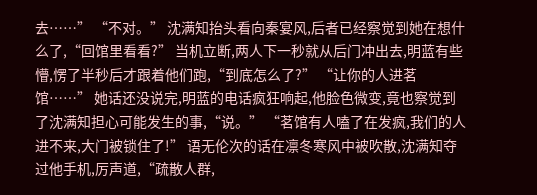去……” “不对。” 沈满知抬头看向秦宴风,后者已经察觉到她在想什么了,“回馆里看看?” 当机立断,两人下一秒就从后门冲出去,明蓝有些懵,愣了半秒后才跟着他们跑,“到底怎么了?” “让你的人进茗馆……” 她话还没说完,明蓝的电话疯狂响起,他脸色微变,竟也察觉到了沈满知担心可能发生的事,“说。” “茗馆有人嗑了在发疯,我们的人进不来,大门被锁住了!” 语无伦次的话在凛冬寒风中被吹散,沈满知夺过他手机,厉声道,“疏散人群,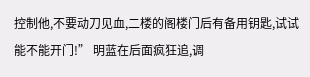控制他,不要动刀见血,二楼的阁楼门后有备用钥匙,试试能不能开门!” 明蓝在后面疯狂追,调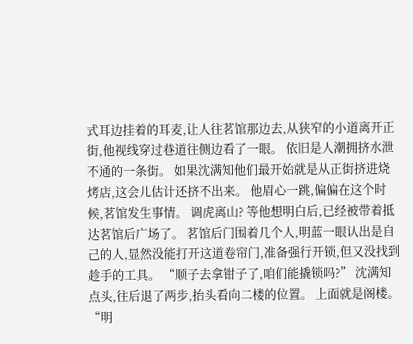式耳边挂着的耳麦,让人往茗馆那边去,从狭窄的小道离开正街,他视线穿过巷道往侧边看了一眼。 依旧是人潮拥挤水泄不通的一条街。 如果沈满知他们最开始就是从正街挤进烧烤店,这会儿估计还挤不出来。 他眉心一跳,偏偏在这个时候,茗馆发生事情。 调虎离山? 等他想明白后,已经被带着抵达茗馆后广场了。 茗馆后门围着几个人,明蓝一眼认出是自己的人,显然没能打开这道卷帘门,准备强行开锁,但又没找到趁手的工具。 “顺子去拿钳子了,咱们能撬锁吗?” 沈满知点头,往后退了两步,抬头看向二楼的位置。 上面就是阁楼。 “明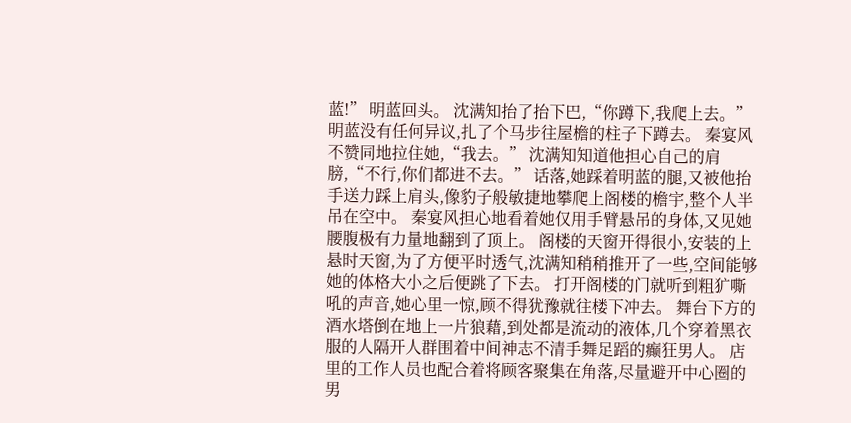蓝!” 明蓝回头。 沈满知抬了抬下巴,“你蹲下,我爬上去。” 明蓝没有任何异议,扎了个马步往屋檐的柱子下蹲去。 秦宴风不赞同地拉住她,“我去。” 沈满知知道他担心自己的肩膀,“不行,你们都进不去。” 话落,她踩着明蓝的腿,又被他抬手送力踩上肩头,像豹子般敏捷地攀爬上阁楼的檐宇,整个人半吊在空中。 秦宴风担心地看着她仅用手臂悬吊的身体,又见她腰腹极有力量地翻到了顶上。 阁楼的天窗开得很小,安装的上悬时天窗,为了方便平时透气,沈满知稍稍推开了一些,空间能够她的体格大小之后便跳了下去。 打开阁楼的门就听到粗犷嘶吼的声音,她心里一惊,顾不得犹豫就往楼下冲去。 舞台下方的酒水塔倒在地上一片狼藉,到处都是流动的液体,几个穿着黑衣服的人隔开人群围着中间神志不清手舞足蹈的癫狂男人。 店里的工作人员也配合着将顾客聚集在角落,尽量避开中心圈的男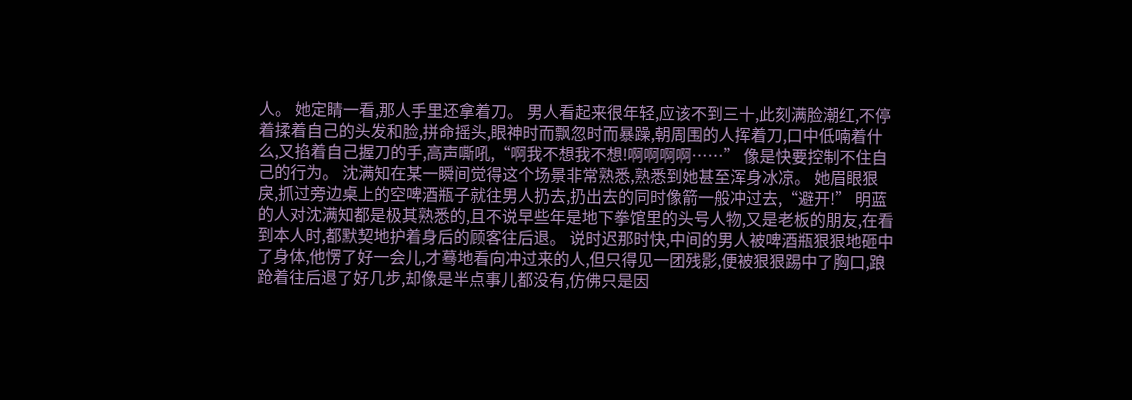人。 她定睛一看,那人手里还拿着刀。 男人看起来很年轻,应该不到三十,此刻满脸潮红,不停着揉着自己的头发和脸,拼命摇头,眼神时而飘忽时而暴躁,朝周围的人挥着刀,口中低喃着什么,又掐着自己握刀的手,高声嘶吼,“啊我不想我不想!啊啊啊啊……” 像是快要控制不住自己的行为。 沈满知在某一瞬间觉得这个场景非常熟悉,熟悉到她甚至浑身冰凉。 她眉眼狠戾,抓过旁边桌上的空啤酒瓶子就往男人扔去,扔出去的同时像箭一般冲过去,“避开!” 明蓝的人对沈满知都是极其熟悉的,且不说早些年是地下拳馆里的头号人物,又是老板的朋友,在看到本人时,都默契地护着身后的顾客往后退。 说时迟那时快,中间的男人被啤酒瓶狠狠地砸中了身体,他愣了好一会儿,才蓦地看向冲过来的人,但只得见一团残影,便被狠狠踢中了胸口,踉跄着往后退了好几步,却像是半点事儿都没有,仿佛只是因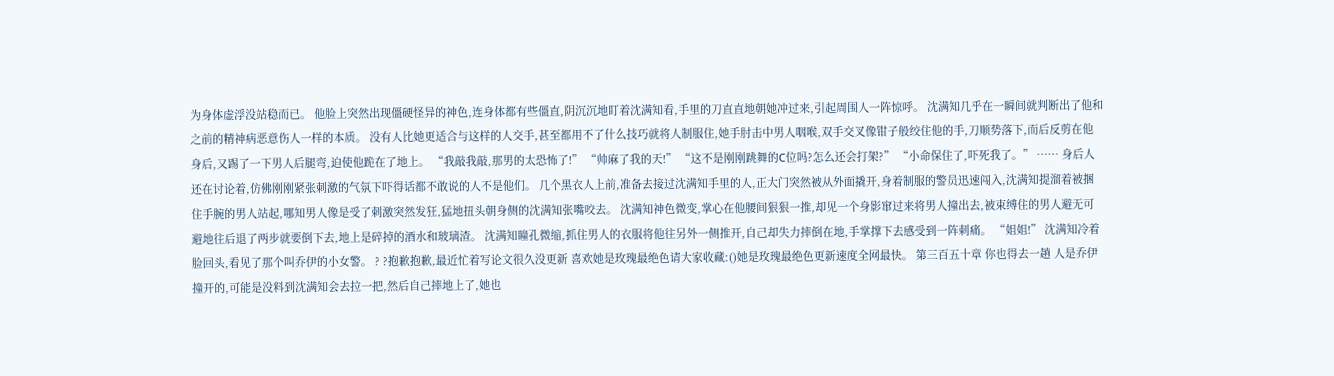为身体虚浮没站稳而已。 他脸上突然出现僵硬怪异的神色,连身体都有些僵直,阴沉沉地盯着沈满知看,手里的刀直直地朝她冲过来,引起周围人一阵惊呼。 沈满知几乎在一瞬间就判断出了他和之前的精神病恶意伤人一样的本质。 没有人比她更适合与这样的人交手,甚至都用不了什么技巧就将人制服住,她手肘击中男人咽喉,双手交叉像钳子般绞住他的手,刀顺势落下,而后反剪在他身后,又踢了一下男人后腿弯,迫使他跪在了地上。 “我敲我敲,那男的太恐怖了!” “帅麻了我的天!” “这不是刚刚跳舞的C位吗?怎么还会打架?” “小命保住了,吓死我了。” …… 身后人还在讨论着,仿佛刚刚紧张刺激的气氛下吓得话都不敢说的人不是他们。 几个黑衣人上前,准备去接过沈满知手里的人,正大门突然被从外面撬开,身着制服的警员迅速闯入,沈满知提溜着被捆住手腕的男人站起,哪知男人像是受了刺激突然发狂,猛地扭头朝身侧的沈满知张嘴咬去。 沈满知神色微变,掌心在他腰间狠狠一推,却见一个身影窜过来将男人撞出去,被束缚住的男人避无可避地往后退了两步就要倒下去,地上是碎掉的酒水和玻璃渣。 沈满知瞳孔微缩,抓住男人的衣服将他往另外一侧推开,自己却失力摔倒在地,手掌撑下去感受到一阵刺痛。 “姐姐!” 沈满知冷着脸回头,看见了那个叫乔伊的小女警。 ? ?抱歉抱歉,最近忙着写论文很久没更新 喜欢她是玫瑰最绝色请大家收藏:()她是玫瑰最绝色更新速度全网最快。 第三百五十章 你也得去一趟 人是乔伊撞开的,可能是没料到沈满知会去拉一把,然后自己摔地上了,她也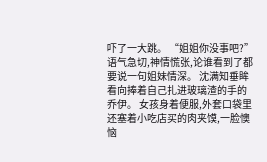吓了一大跳。 “姐姐你没事吧?” 语气急切,神情慌张,论谁看到了都要说一句姐妹情深。 沈满知垂眸看向捧着自己扎进玻璃渣的手的乔伊。 女孩身着便服,外套口袋里还塞着小吃店买的肉夹馍,一脸懊恼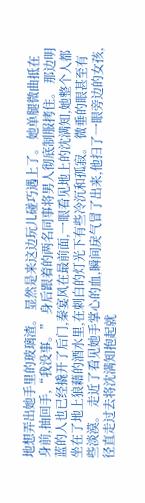地想弄出她手里的玻璃渣。 显然是来这边玩儿碰巧遇上了。 她单腿微曲抵在身前,抽回手,“我没事。” 身后跟着的两名同事将男人彻底制服拷住。 那边明蓝的人也已经撬开了后门,秦宴风在最前面,一眼看见地上的沈满知,她整个人都坐在了地上狼藉的酒水里,在刺白的灯光下有些冷沉和孤寂。 微垂的眼甚至有些淡漠。 走近了看见她手掌心的血,瞬间戾气冒了出来,他扫了一眼旁边的女孩,径直走过去将沈满知抱起就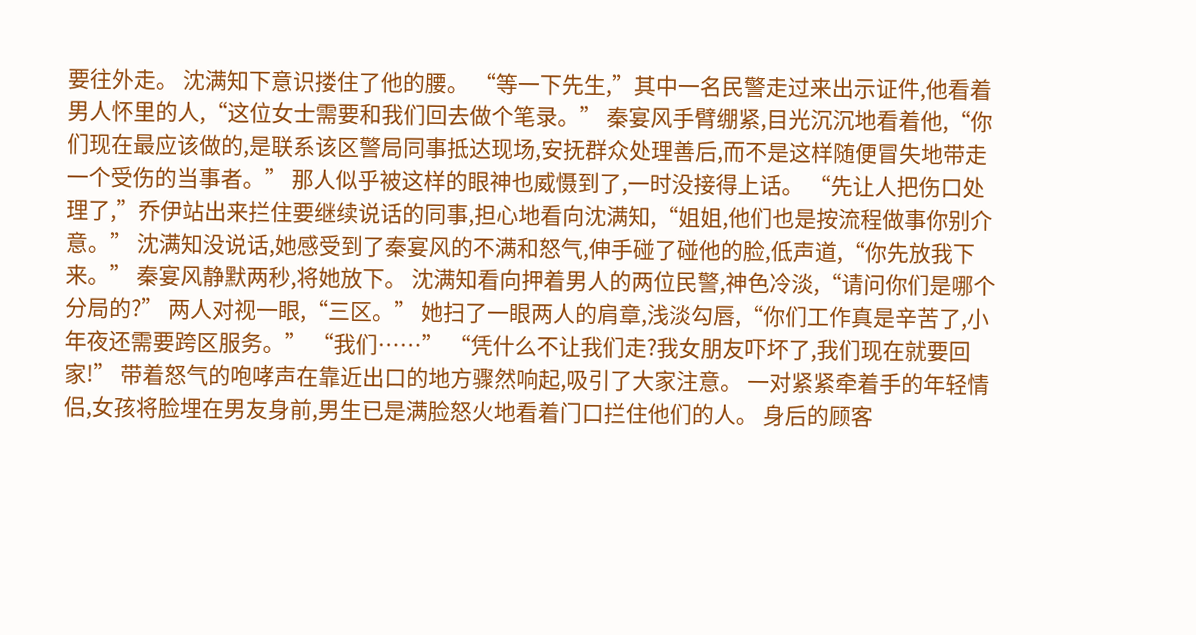要往外走。 沈满知下意识搂住了他的腰。 “等一下先生,”其中一名民警走过来出示证件,他看着男人怀里的人,“这位女士需要和我们回去做个笔录。” 秦宴风手臂绷紧,目光沉沉地看着他,“你们现在最应该做的,是联系该区警局同事抵达现场,安抚群众处理善后,而不是这样随便冒失地带走一个受伤的当事者。” 那人似乎被这样的眼神也威慑到了,一时没接得上话。 “先让人把伤口处理了,”乔伊站出来拦住要继续说话的同事,担心地看向沈满知,“姐姐,他们也是按流程做事你别介意。” 沈满知没说话,她感受到了秦宴风的不满和怒气,伸手碰了碰他的脸,低声道,“你先放我下来。” 秦宴风静默两秒,将她放下。 沈满知看向押着男人的两位民警,神色冷淡,“请问你们是哪个分局的?” 两人对视一眼,“三区。” 她扫了一眼两人的肩章,浅淡勾唇,“你们工作真是辛苦了,小年夜还需要跨区服务。” “我们……” “凭什么不让我们走?我女朋友吓坏了,我们现在就要回家!” 带着怒气的咆哮声在靠近出口的地方骤然响起,吸引了大家注意。 一对紧紧牵着手的年轻情侣,女孩将脸埋在男友身前,男生已是满脸怒火地看着门口拦住他们的人。 身后的顾客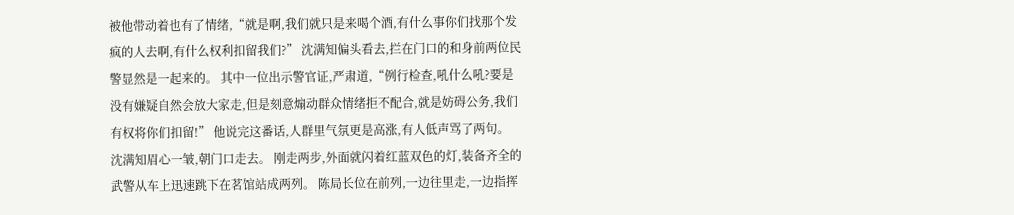被他带动着也有了情绪,“就是啊,我们就只是来喝个酒,有什么事你们找那个发疯的人去啊,有什么权利扣留我们?” 沈满知偏头看去,拦在门口的和身前两位民警显然是一起来的。 其中一位出示警官证,严肃道,“例行检查,吼什么吼?要是没有嫌疑自然会放大家走,但是刻意煽动群众情绪拒不配合,就是妨碍公务,我们有权将你们扣留!” 他说完这番话,人群里气氛更是高涨,有人低声骂了两句。 沈满知眉心一皱,朝门口走去。 刚走两步,外面就闪着红蓝双色的灯,装备齐全的武警从车上迅速跳下在茗馆站成两列。 陈局长位在前列,一边往里走,一边指挥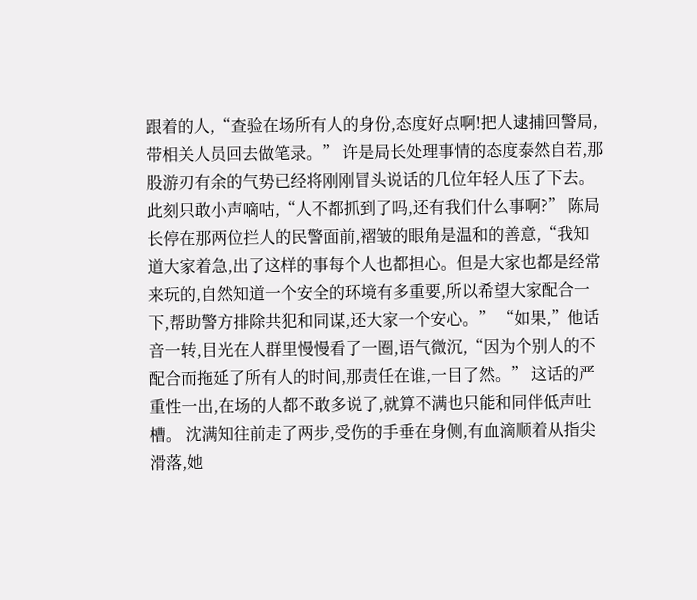跟着的人,“查验在场所有人的身份,态度好点啊!把人逮捕回警局,带相关人员回去做笔录。” 许是局长处理事情的态度泰然自若,那股游刃有余的气势已经将刚刚冒头说话的几位年轻人压了下去。 此刻只敢小声嘀咕,“人不都抓到了吗,还有我们什么事啊?” 陈局长停在那两位拦人的民警面前,褶皱的眼角是温和的善意,“我知道大家着急,出了这样的事每个人也都担心。但是大家也都是经常来玩的,自然知道一个安全的环境有多重要,所以希望大家配合一下,帮助警方排除共犯和同谋,还大家一个安心。” “如果,”他话音一转,目光在人群里慢慢看了一圈,语气微沉,“因为个别人的不配合而拖延了所有人的时间,那责任在谁,一目了然。” 这话的严重性一出,在场的人都不敢多说了,就算不满也只能和同伴低声吐槽。 沈满知往前走了两步,受伤的手垂在身侧,有血滴顺着从指尖滑落,她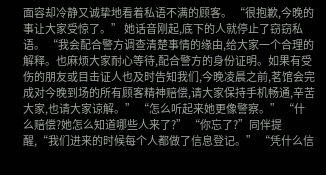面容却冷静又诚挚地看着私语不满的顾客。 “很抱歉,今晚的事让大家受惊了。” 她话音刚起,底下的人就停止了窃窃私语。 “我会配合警方调查清楚事情的缘由,给大家一个合理的解释。也麻烦大家耐心等待,配合警方的身份证明。如果有受伤的朋友或目击证人也及时告知我们,今晚凌晨之前,茗馆会完成对今晚到场的所有顾客精神赔偿,请大家保持手机畅通,辛苦大家,也请大家谅解。” “怎么听起来她更像警察。” “什么赔偿?她怎么知道哪些人来了?” “你忘了?”同伴提醒,“我们进来的时候每个人都做了信息登记。” “凭什么信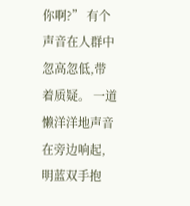你啊?” 有个声音在人群中忽高忽低,带着质疑。 一道懒洋洋地声音在旁边响起,明蓝双手抱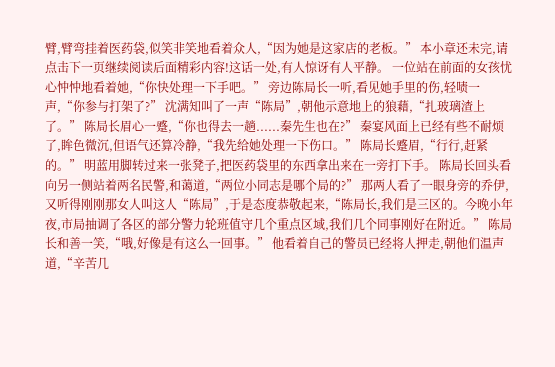臂,臂弯挂着医药袋,似笑非笑地看着众人,“因为她是这家店的老板。” 本小章还未完,请点击下一页继续阅读后面精彩内容!这话一处,有人惊讶有人平静。 一位站在前面的女孩忧心忡忡地看着她,“你快处理一下手吧。” 旁边陈局长一听,看见她手里的伤,轻啧一声,“你参与打架了?” 沈满知叫了一声“陈局”,朝他示意地上的狼藉,“扎玻璃渣上了。” 陈局长眉心一蹙,“你也得去一趟......秦先生也在?” 秦宴风面上已经有些不耐烦了,眸色微沉,但语气还算冷静,“我先给她处理一下伤口。” 陈局长蹙眉,“行行,赶紧的。” 明蓝用脚转过来一张凳子,把医药袋里的东西拿出来在一旁打下手。 陈局长回头看向另一侧站着两名民警,和蔼道,“两位小同志是哪个局的?” 那两人看了一眼身旁的乔伊,又听得刚刚那女人叫这人“陈局”,于是态度恭敬起来,“陈局长,我们是三区的。今晚小年夜,市局抽调了各区的部分警力轮班值守几个重点区域,我们几个同事刚好在附近。” 陈局长和善一笑,“哦,好像是有这么一回事。” 他看着自己的警员已经将人押走,朝他们温声道,“辛苦几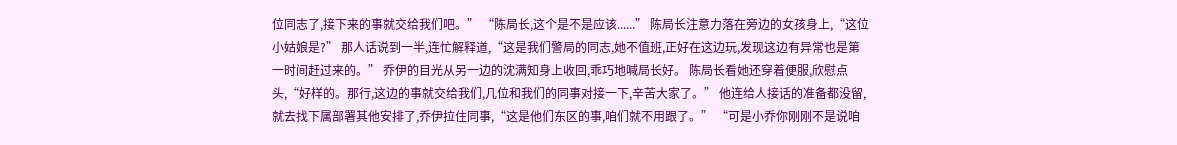位同志了,接下来的事就交给我们吧。” “陈局长,这个是不是应该......” 陈局长注意力落在旁边的女孩身上,“这位小姑娘是?” 那人话说到一半,连忙解释道,“这是我们警局的同志,她不值班,正好在这边玩,发现这边有异常也是第一时间赶过来的。” 乔伊的目光从另一边的沈满知身上收回,乖巧地喊局长好。 陈局长看她还穿着便服,欣慰点头,“好样的。那行,这边的事就交给我们,几位和我们的同事对接一下,辛苦大家了。” 他连给人接话的准备都没留,就去找下属部署其他安排了,乔伊拉住同事,“这是他们东区的事,咱们就不用跟了。” “可是小乔你刚刚不是说咱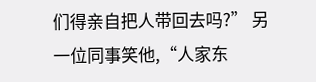们得亲自把人带回去吗?” 另一位同事笑他,“人家东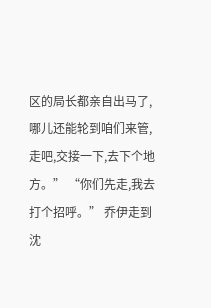区的局长都亲自出马了,哪儿还能轮到咱们来管,走吧,交接一下,去下个地方。” “你们先走,我去打个招呼。” 乔伊走到沈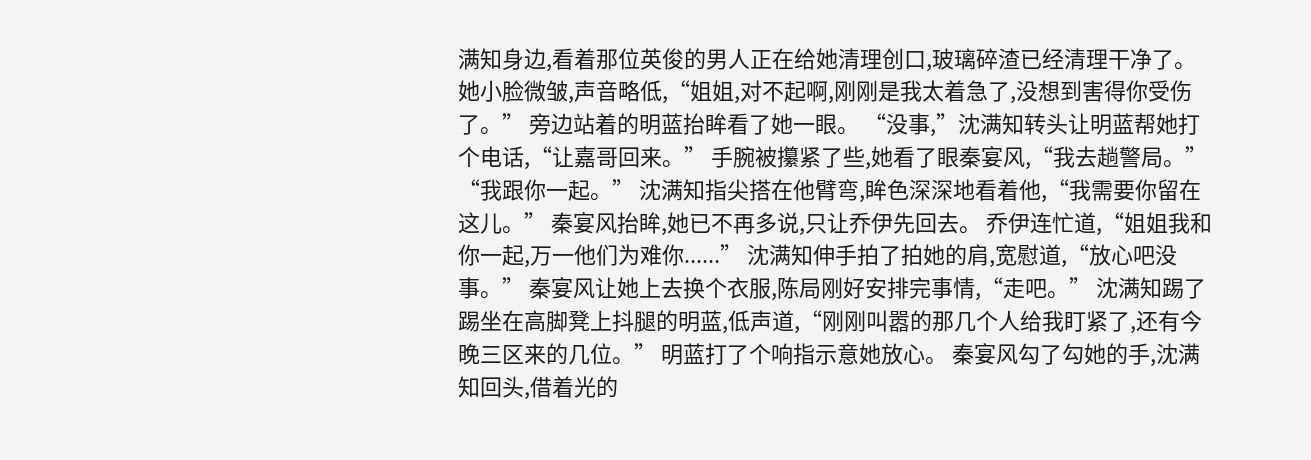满知身边,看着那位英俊的男人正在给她清理创口,玻璃碎渣已经清理干净了。 她小脸微皱,声音略低,“姐姐,对不起啊,刚刚是我太着急了,没想到害得你受伤了。” 旁边站着的明蓝抬眸看了她一眼。 “没事,”沈满知转头让明蓝帮她打个电话,“让嘉哥回来。” 手腕被攥紧了些,她看了眼秦宴风,“我去趟警局。” “我跟你一起。” 沈满知指尖搭在他臂弯,眸色深深地看着他,“我需要你留在这儿。” 秦宴风抬眸,她已不再多说,只让乔伊先回去。 乔伊连忙道,“姐姐我和你一起,万一他们为难你......” 沈满知伸手拍了拍她的肩,宽慰道,“放心吧没事。” 秦宴风让她上去换个衣服,陈局刚好安排完事情,“走吧。” 沈满知踢了踢坐在高脚凳上抖腿的明蓝,低声道,“刚刚叫嚣的那几个人给我盯紧了,还有今晚三区来的几位。” 明蓝打了个响指示意她放心。 秦宴风勾了勾她的手,沈满知回头,借着光的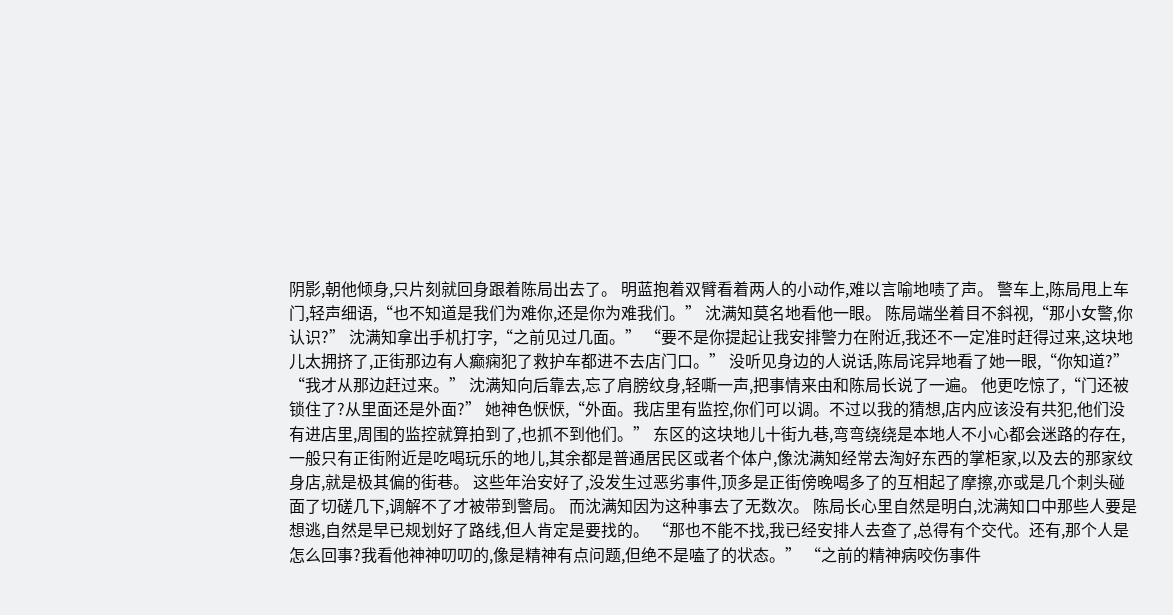阴影,朝他倾身,只片刻就回身跟着陈局出去了。 明蓝抱着双臂看着两人的小动作,难以言喻地啧了声。 警车上,陈局甩上车门,轻声细语,“也不知道是我们为难你,还是你为难我们。” 沈满知莫名地看他一眼。 陈局端坐着目不斜视,“那小女警,你认识?” 沈满知拿出手机打字,“之前见过几面。” “要不是你提起让我安排警力在附近,我还不一定准时赶得过来,这块地儿太拥挤了,正街那边有人癫痫犯了救护车都进不去店门口。” 没听见身边的人说话,陈局诧异地看了她一眼,“你知道?” “我才从那边赶过来。” 沈满知向后靠去,忘了肩膀纹身,轻嘶一声,把事情来由和陈局长说了一遍。 他更吃惊了,“门还被锁住了?从里面还是外面?” 她神色恹恹,“外面。我店里有监控,你们可以调。不过以我的猜想,店内应该没有共犯,他们没有进店里,周围的监控就算拍到了,也抓不到他们。” 东区的这块地儿十街九巷,弯弯绕绕是本地人不小心都会迷路的存在,一般只有正街附近是吃喝玩乐的地儿,其余都是普通居民区或者个体户,像沈满知经常去淘好东西的掌柜家,以及去的那家纹身店,就是极其偏的街巷。 这些年治安好了,没发生过恶劣事件,顶多是正街傍晚喝多了的互相起了摩擦,亦或是几个刺头碰面了切磋几下,调解不了才被带到警局。 而沈满知因为这种事去了无数次。 陈局长心里自然是明白,沈满知口中那些人要是想逃,自然是早已规划好了路线,但人肯定是要找的。 “那也不能不找,我已经安排人去查了,总得有个交代。还有,那个人是怎么回事?我看他神神叨叨的,像是精神有点问题,但绝不是嗑了的状态。” “之前的精神病咬伤事件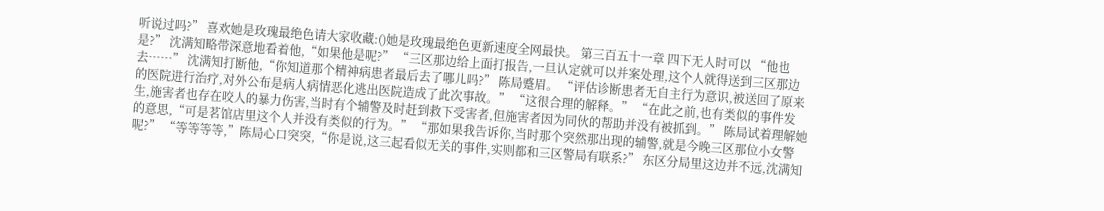听说过吗?” 喜欢她是玫瑰最绝色请大家收藏:()她是玫瑰最绝色更新速度全网最快。 第三百五十一章 四下无人时可以 “他也是?” 沈满知略带深意地看着他,“如果他是呢?” “三区那边给上面打报告,一旦认定就可以并案处理,这个人就得送到三区那边去……” 沈满知打断他,“你知道那个精神病患者最后去了哪儿吗?” 陈局蹙眉。 “评估诊断患者无自主行为意识,被送回了原来的医院进行治疗,对外公布是病人病情恶化逃出医院造成了此次事故。” “这很合理的解释。” “在此之前,也有类似的事件发生,施害者也存在咬人的暴力伤害,当时有个辅警及时赶到救下受害者,但施害者因为同伙的帮助并没有被抓到。” 陈局试着理解她的意思,“可是茗馆店里这个人并没有类似的行为。” “那如果我告诉你,当时那个突然那出现的辅警,就是今晚三区那位小女警呢?” “等等等等,”陈局心口突突,“你是说,这三起看似无关的事件,实则都和三区警局有联系?” 东区分局里这边并不远,沈满知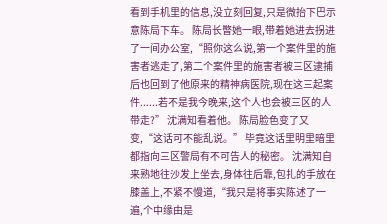看到手机里的信息,没立刻回复,只是微抬下巴示意陈局下车。 陈局长暼她一眼,带着她进去拐进了一间办公室,“照你这么说,第一个案件里的施害者逃走了,第二个案件里的施害者被三区逮捕后也回到了他原来的精神病医院,现在这三起案件......若不是我今晚来,这个人也会被三区的人带走?” 沈满知看着他。 陈局脸色变了又变,“这话可不能乱说。” 毕竟这话里明里暗里都指向三区警局有不可告人的秘密。 沈满知自来熟地往沙发上坐去,身体往后靠,包扎的手放在膝盖上,不紧不慢道,“我只是将事实陈述了一遍,个中缘由是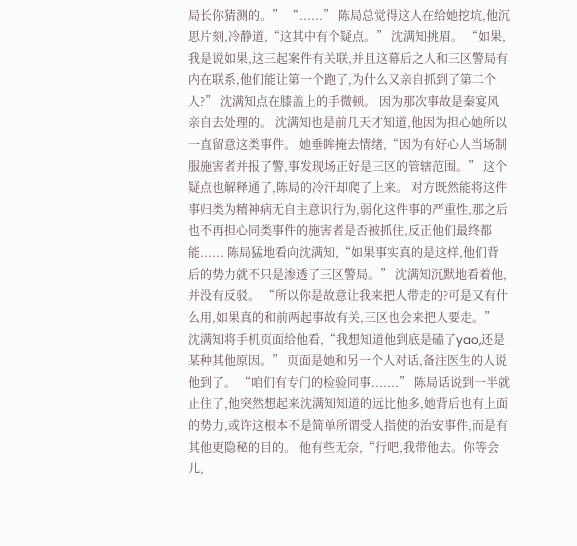局长你猜测的。” “......” 陈局总觉得这人在给她挖坑,他沉思片刻,冷静道,“这其中有个疑点。” 沈满知挑眉。 “如果,我是说如果,这三起案件有关联,并且这幕后之人和三区警局有内在联系,他们能让第一个跑了,为什么又亲自抓到了第二个人?” 沈满知点在膝盖上的手微顿。 因为那次事故是秦宴风亲自去处理的。 沈满知也是前几天才知道,他因为担心她所以一直留意这类事件。 她垂眸掩去情绪,“因为有好心人当场制服施害者并报了警,事发现场正好是三区的管辖范围。” 这个疑点也解释通了,陈局的冷汗却爬了上来。 对方既然能将这件事归类为精神病无自主意识行为,弱化这件事的严重性,那之后也不再担心同类事件的施害者是否被抓住,反正他们最终都能...... 陈局猛地看向沈满知,“如果事实真的是这样,他们背后的势力就不只是渗透了三区警局。” 沈满知沉默地看着他,并没有反驳。 “所以你是故意让我来把人带走的?可是又有什么用,如果真的和前两起事故有关,三区也会来把人要走。” 沈满知将手机页面给他看,“我想知道他到底是磕了yao,还是某种其他原因。” 页面是她和另一个人对话,备注医生的人说他到了。 “咱们有专门的检验同事.......” 陈局话说到一半就止住了,他突然想起来沈满知知道的远比他多,她背后也有上面的势力,或许这根本不是简单所谓受人指使的治安事件,而是有其他更隐秘的目的。 他有些无奈,“行吧,我带他去。你等会儿,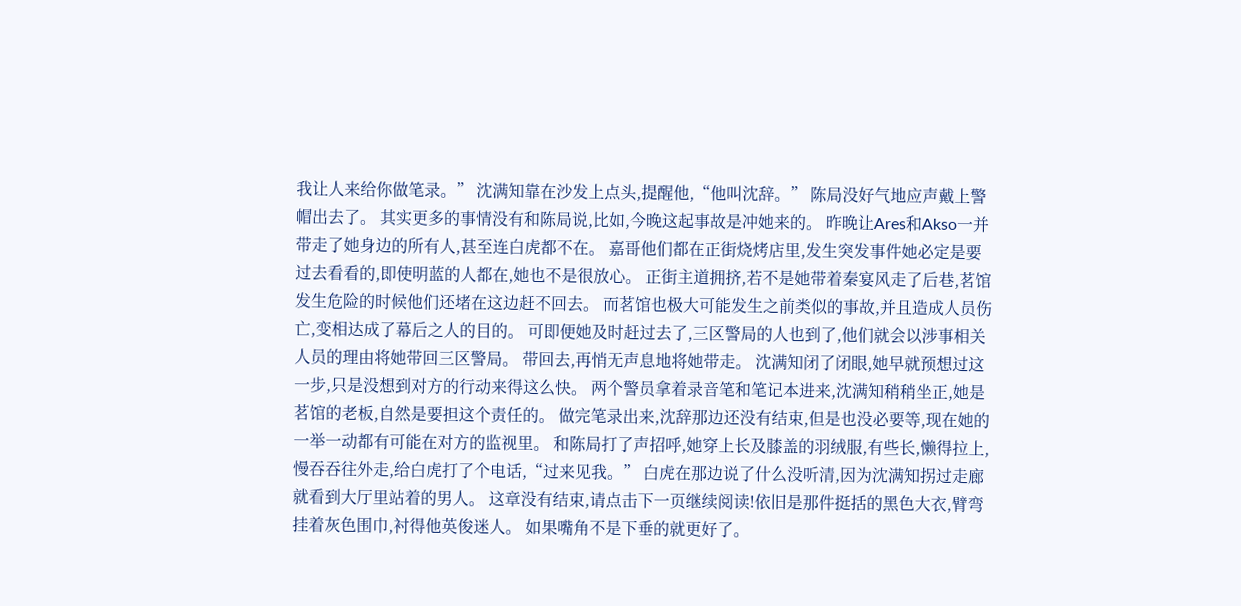我让人来给你做笔录。” 沈满知靠在沙发上点头,提醒他,“他叫沈辞。” 陈局没好气地应声戴上警帽出去了。 其实更多的事情没有和陈局说,比如,今晚这起事故是冲她来的。 昨晚让Ares和Akso一并带走了她身边的所有人,甚至连白虎都不在。 嘉哥他们都在正街烧烤店里,发生突发事件她必定是要过去看看的,即使明蓝的人都在,她也不是很放心。 正街主道拥挤,若不是她带着秦宴风走了后巷,茗馆发生危险的时候他们还堵在这边赶不回去。 而茗馆也极大可能发生之前类似的事故,并且造成人员伤亡,变相达成了幕后之人的目的。 可即便她及时赶过去了,三区警局的人也到了,他们就会以涉事相关人员的理由将她带回三区警局。 带回去,再悄无声息地将她带走。 沈满知闭了闭眼,她早就预想过这一步,只是没想到对方的行动来得这么快。 两个警员拿着录音笔和笔记本进来,沈满知稍稍坐正,她是茗馆的老板,自然是要担这个责任的。 做完笔录出来,沈辞那边还没有结束,但是也没必要等,现在她的一举一动都有可能在对方的监视里。 和陈局打了声招呼,她穿上长及膝盖的羽绒服,有些长,懒得拉上,慢吞吞往外走,给白虎打了个电话,“过来见我。” 白虎在那边说了什么没听清,因为沈满知拐过走廊就看到大厅里站着的男人。 这章没有结束,请点击下一页继续阅读!依旧是那件挺括的黑色大衣,臂弯挂着灰色围巾,衬得他英俊迷人。 如果嘴角不是下垂的就更好了。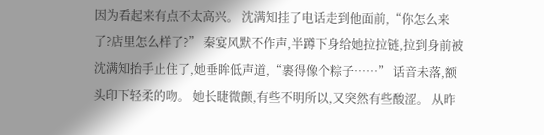因为看起来有点不太高兴。 沈满知挂了电话走到他面前,“你怎么来了?店里怎么样了?” 秦宴风默不作声,半蹲下身给她拉拉链,拉到身前被沈满知抬手止住了,她垂眸低声道,“裹得像个粽子……” 话音未落,额头印下轻柔的吻。 她长睫微颤,有些不明所以,又突然有些酸涩。 从昨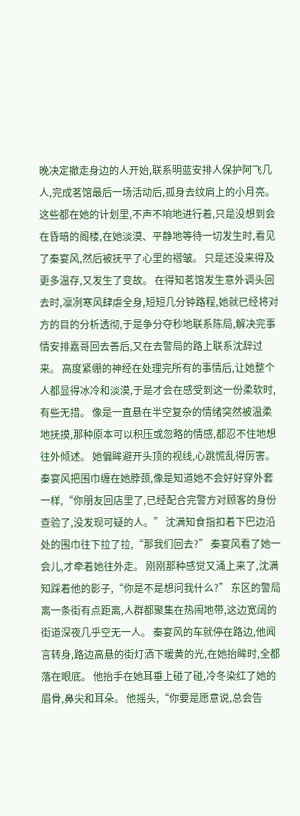晚决定撤走身边的人开始,联系明蓝安排人保护阿飞几人,完成茗馆最后一场活动后,孤身去纹肩上的小月亮。 这些都在她的计划里,不声不响地进行着,只是没想到会在昏暗的阁楼,在她淡漠、平静地等待一切发生时,看见了秦宴风,然后被抚平了心里的褶皱。 只是还没来得及更多温存,又发生了变故。 在得知茗馆发生意外调头回去时,凛冽寒风肆虐全身,短短几分钟路程,她就已经将对方的目的分析透彻,于是争分夺秒地联系陈局,解决完事情安排嘉哥回去善后,又在去警局的路上联系沈辞过来。 高度紧绷的神经在处理完所有的事情后,让她整个人都显得冰冷和淡漠,于是才会在感受到这一份柔软时,有些无措。 像是一直悬在半空复杂的情绪突然被温柔地抚摸,那种原本可以积压或忽略的情感,都忍不住地想往外倾述。 她偏眸避开头顶的视线,心跳慌乱得厉害。 秦宴风把围巾缠在她脖颈,像是知道她不会好好穿外套一样,“你朋友回店里了,已经配合完警方对顾客的身份查验了,没发现可疑的人。” 沈满知食指扣着下巴边沿处的围巾往下拉了拉,“那我们回去?” 秦宴风看了她一会儿,才牵着她往外走。 刚刚那种感觉又涌上来了,沈满知踩着他的影子,“你是不是想问我什么?” 东区的警局离一条街有点距离,人群都聚集在热闹地带,这边宽阔的街道深夜几乎空无一人。 秦宴风的车就停在路边,他闻言转身,路边高悬的街灯洒下暖黄的光,在她抬眸时,全都落在眼底。 他抬手在她耳垂上碰了碰,冷冬染红了她的眉骨,鼻尖和耳朵。 他摇头,“你要是愿意说,总会告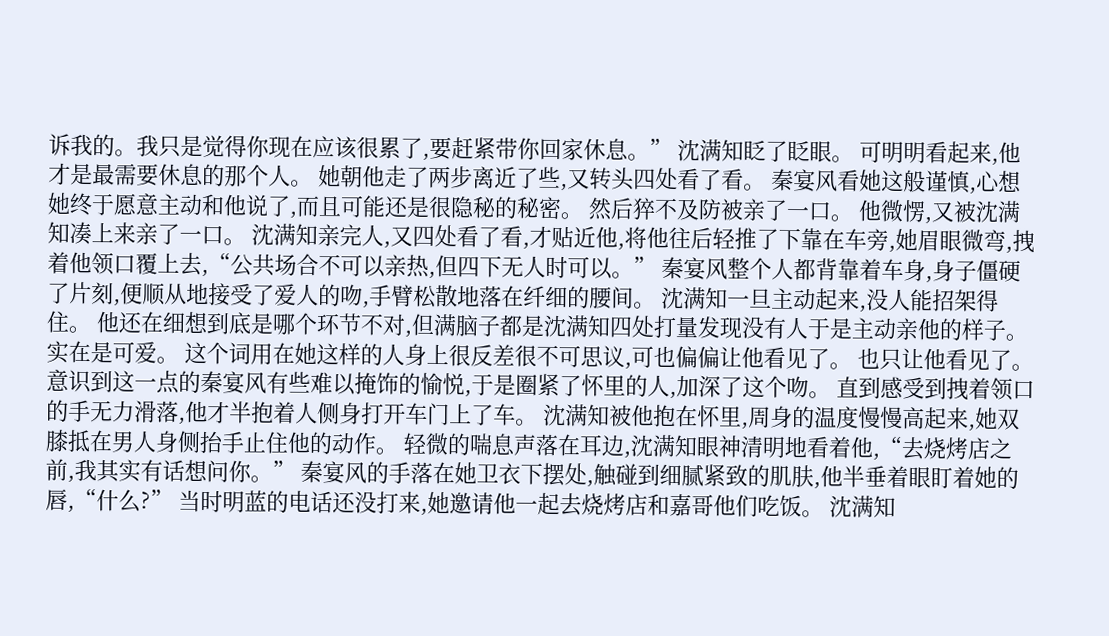诉我的。我只是觉得你现在应该很累了,要赶紧带你回家休息。” 沈满知眨了眨眼。 可明明看起来,他才是最需要休息的那个人。 她朝他走了两步离近了些,又转头四处看了看。 秦宴风看她这般谨慎,心想她终于愿意主动和他说了,而且可能还是很隐秘的秘密。 然后猝不及防被亲了一口。 他微愣,又被沈满知凑上来亲了一口。 沈满知亲完人,又四处看了看,才贴近他,将他往后轻推了下靠在车旁,她眉眼微弯,拽着他领口覆上去,“公共场合不可以亲热,但四下无人时可以。” 秦宴风整个人都背靠着车身,身子僵硬了片刻,便顺从地接受了爱人的吻,手臂松散地落在纤细的腰间。 沈满知一旦主动起来,没人能招架得住。 他还在细想到底是哪个环节不对,但满脑子都是沈满知四处打量发现没有人于是主动亲他的样子。 实在是可爱。 这个词用在她这样的人身上很反差很不可思议,可也偏偏让他看见了。 也只让他看见了。 意识到这一点的秦宴风有些难以掩饰的愉悦,于是圈紧了怀里的人,加深了这个吻。 直到感受到拽着领口的手无力滑落,他才半抱着人侧身打开车门上了车。 沈满知被他抱在怀里,周身的温度慢慢高起来,她双膝抵在男人身侧抬手止住他的动作。 轻微的喘息声落在耳边,沈满知眼神清明地看着他,“去烧烤店之前,我其实有话想问你。” 秦宴风的手落在她卫衣下摆处,触碰到细腻紧致的肌肤,他半垂着眼盯着她的唇,“什么?” 当时明蓝的电话还没打来,她邀请他一起去烧烤店和嘉哥他们吃饭。 沈满知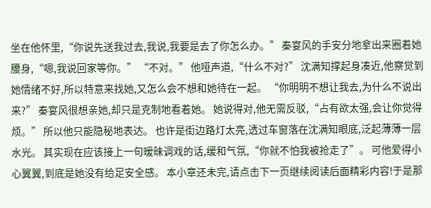坐在他怀里,“你说先送我过去,我说,我要是去了你怎么办。” 秦宴风的手安分地拿出来圈着她腰身,“嗯,我说回家等你。” “不对。” 他哑声道,“什么不对?” 沈满知撑起身凑近,他察觉到她情绪不好,所以特意来找她,又怎么会不想和她待在一起。 “你明明不想让我去,为什么不说出来?” 秦宴风很想亲她,却只是克制地看着她。 她说得对,他无需反驳,“占有欲太强,会让你觉得烦。” 所以他只能隐秘地表达。 也许是街边路灯太亮,透过车窗落在沈满知眼底,泛起薄薄一层水光。 其实现在应该接上一句暧昧调戏的话,缓和气氛,“你就不怕我被抢走了”。 可他爱得小心翼翼,到底是她没有给足安全感。 本小章还未完,请点击下一页继续阅读后面精彩内容!于是那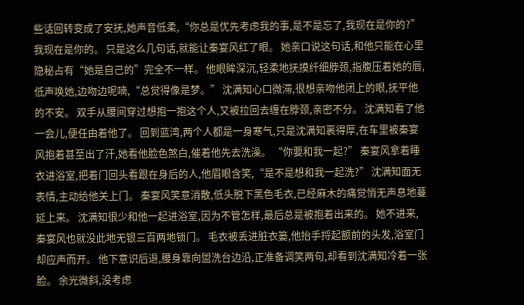些话回转变成了安抚,她声音低柔,“你总是优先考虑我的事,是不是忘了,我现在是你的?” 我现在是你的。 只是这么几句话,就能让秦宴风红了眼。 她亲口说这句话,和他只能在心里隐秘占有“她是自己的”完全不一样。 他眼眸深沉,轻柔地抚摸纤细脖颈,指腹压着她的唇,低声唤她,边吻边呢喃,“总觉得像是梦。” 沈满知心口微滞,很想亲吻他闭上的眼,抚平他的不安。 双手从腰间穿过想抱一抱这个人,又被拉回去缠在脖颈,亲密不分。 沈满知看了他一会儿,便任由着他了。 回到蓝湾,两个人都是一身寒气,只是沈满知裹得厚,在车里被秦宴风抱着甚至出了汗,她看他脸色煞白,催着他先去洗澡。 “你要和我一起?” 秦宴风拿着睡衣进浴室,把着门回头看跟在身后的人,他眉眼含笑,“是不是想和我一起洗?” 沈满知面无表情,主动给他关上门。 秦宴风笑意消散,低头脱下黑色毛衣,已经麻木的痛觉悄无声息地蔓延上来。 沈满知很少和他一起进浴室,因为不管怎样,最后总是被抱着出来的。 她不进来,秦宴风也就没此地无银三百两地锁门。 毛衣被丢进脏衣篓,他抬手捋起额前的头发,浴室门却应声而开。 他下意识后退,腰身靠向盥洗台边沿,正准备调笑两句,却看到沈满知冷着一张脸。 余光微斜,没考虑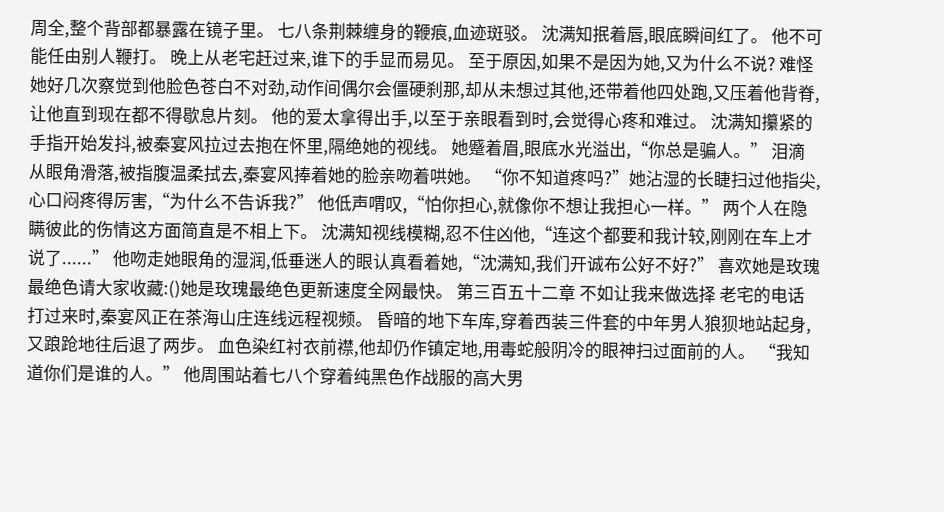周全,整个背部都暴露在镜子里。 七八条荆棘缠身的鞭痕,血迹斑驳。 沈满知抿着唇,眼底瞬间红了。 他不可能任由别人鞭打。 晚上从老宅赶过来,谁下的手显而易见。 至于原因,如果不是因为她,又为什么不说? 难怪她好几次察觉到他脸色苍白不对劲,动作间偶尔会僵硬刹那,却从未想过其他,还带着他四处跑,又压着他背脊,让他直到现在都不得歇息片刻。 他的爱太拿得出手,以至于亲眼看到时,会觉得心疼和难过。 沈满知攥紧的手指开始发抖,被秦宴风拉过去抱在怀里,隔绝她的视线。 她蹙着眉,眼底水光溢出,“你总是骗人。” 泪滴从眼角滑落,被指腹温柔拭去,秦宴风捧着她的脸亲吻着哄她。 “你不知道疼吗?”她沾湿的长睫扫过他指尖,心口闷疼得厉害,“为什么不告诉我?” 他低声喟叹,“怕你担心,就像你不想让我担心一样。” 两个人在隐瞒彼此的伤情这方面简直是不相上下。 沈满知视线模糊,忍不住凶他,“连这个都要和我计较,刚刚在车上才说了......” 他吻走她眼角的湿润,低垂迷人的眼认真看着她,“沈满知,我们开诚布公好不好?” 喜欢她是玫瑰最绝色请大家收藏:()她是玫瑰最绝色更新速度全网最快。 第三百五十二章 不如让我来做选择 老宅的电话打过来时,秦宴风正在茶海山庄连线远程视频。 昏暗的地下车库,穿着西装三件套的中年男人狼狈地站起身,又踉跄地往后退了两步。 血色染红衬衣前襟,他却仍作镇定地,用毒蛇般阴冷的眼神扫过面前的人。 “我知道你们是谁的人。” 他周围站着七八个穿着纯黑色作战服的高大男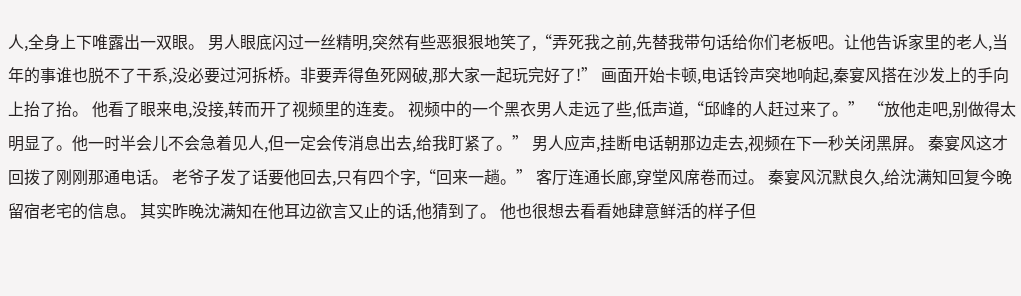人,全身上下唯露出一双眼。 男人眼底闪过一丝精明,突然有些恶狠狠地笑了,“弄死我之前,先替我带句话给你们老板吧。让他告诉家里的老人,当年的事谁也脱不了干系,没必要过河拆桥。非要弄得鱼死网破,那大家一起玩完好了!” 画面开始卡顿,电话铃声突地响起,秦宴风搭在沙发上的手向上抬了抬。 他看了眼来电,没接,转而开了视频里的连麦。 视频中的一个黑衣男人走远了些,低声道,“邱峰的人赶过来了。” “放他走吧,别做得太明显了。他一时半会儿不会急着见人,但一定会传消息出去,给我盯紧了。” 男人应声,挂断电话朝那边走去,视频在下一秒关闭黑屏。 秦宴风这才回拨了刚刚那通电话。 老爷子发了话要他回去,只有四个字,“回来一趟。” 客厅连通长廊,穿堂风席卷而过。 秦宴风沉默良久,给沈满知回复今晚留宿老宅的信息。 其实昨晚沈满知在他耳边欲言又止的话,他猜到了。 他也很想去看看她肆意鲜活的样子但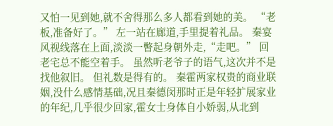又怕一见到她,就不舍得那么多人都看到她的美。 “老板,准备好了。” 左一站在廊道,手里提着礼品。 秦宴风视线落在上面,淡淡一瞥起身朝外走,“走吧。” 回老宅总不能空着手。 虽然听老爷子的语气,这次并不是找他叙旧。 但礼数是得有的。 秦霍两家权贵的商业联姻,没什么感情基础,况且秦德闵那时正是年轻扩展家业的年纪,几乎很少回家,霍女士身体自小娇弱,从北到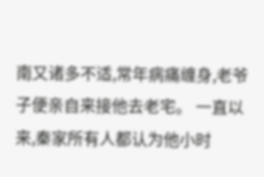南又诸多不适,常年病痛缠身,老爷子便亲自来接他去老宅。 一直以来,秦家所有人都认为他小时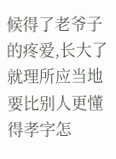候得了老爷子的疼爱,长大了就理所应当地要比别人更懂得孝字怎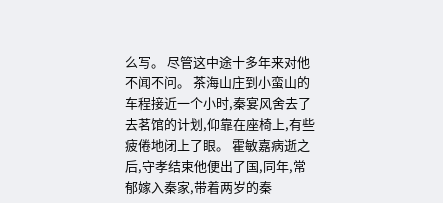么写。 尽管这中途十多年来对他不闻不问。 茶海山庄到小蛮山的车程接近一个小时,秦宴风舍去了去茗馆的计划,仰靠在座椅上,有些疲倦地闭上了眼。 霍敏嘉病逝之后,守孝结束他便出了国,同年,常郁嫁入秦家,带着两岁的秦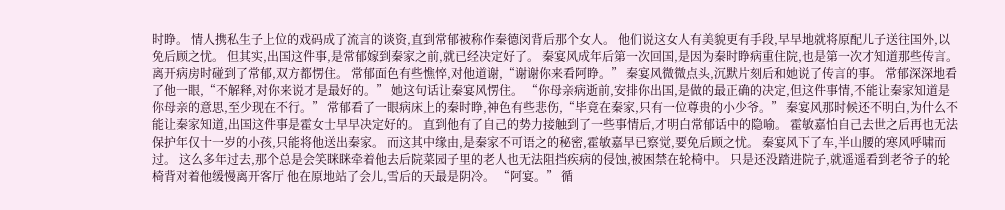时睁。 情人携私生子上位的戏码成了流言的谈资,直到常郁被称作秦德闵背后那个女人。 他们说这女人有美貌更有手段,早早地就将原配儿子送往国外,以免后顾之忧。 但其实,出国这件事,是常郁嫁到秦家之前,就已经决定好了。 秦宴风成年后第一次回国,是因为秦时睁病重住院,也是第一次才知道那些传言。 离开病房时碰到了常郁,双方都愣住。 常郁面色有些憔悴,对他道谢,“谢谢你来看阿睁。” 秦宴风微微点头,沉默片刻后和她说了传言的事。 常郁深深地看了他一眼,“不解释,对你来说才是最好的。” 她这句话让秦宴风愣住。 “你母亲病逝前,安排你出国,是做的最正确的决定,但这件事情,不能让秦家知道是你母亲的意思,至少现在不行。” 常郁看了一眼病床上的秦时睁,神色有些悲伤,“毕竟在秦家,只有一位尊贵的小少爷。” 秦宴风那时候还不明白,为什么不能让秦家知道,出国这件事是霍女士早早决定好的。 直到他有了自己的势力接触到了一些事情后,才明白常郁话中的隐喻。 霍敏嘉怕自己去世之后再也无法保护年仅十一岁的小孩,只能将他送出秦家。 而这其中缘由,是秦家不可语之的秘密,霍敏嘉早已察觉,要免后顾之忧。 秦宴风下了车,半山腰的寒风呼啸而过。 这么多年过去,那个总是会笑眯眯牵着他去后院菜园子里的老人也无法阻挡疾病的侵蚀,被困禁在轮椅中。 只是还没踏进院子,就遥遥看到老爷子的轮椅背对着他缓慢离开客厅 他在原地站了会儿,雪后的天最是阴冷。 “阿宴。” 循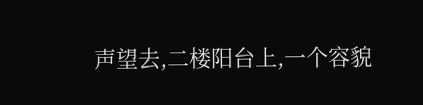声望去,二楼阳台上,一个容貌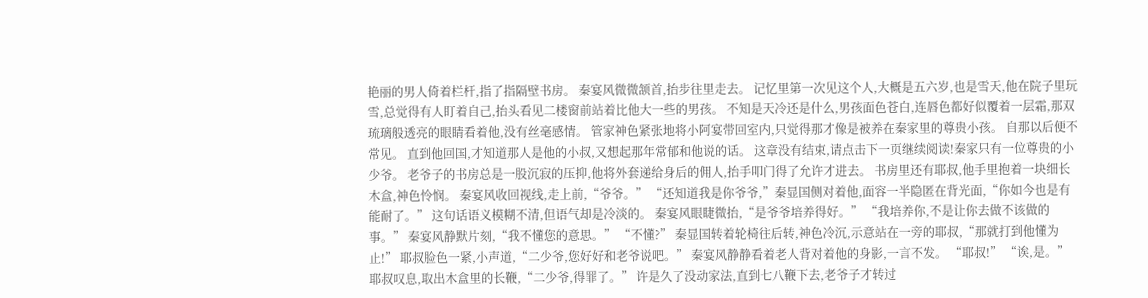艳丽的男人倚着栏杆,指了指隔壁书房。 秦宴风微微颔首,抬步往里走去。 记忆里第一次见这个人,大概是五六岁,也是雪天,他在院子里玩雪,总觉得有人盯着自己,抬头看见二楼窗前站着比他大一些的男孩。 不知是天冷还是什么,男孩面色苍白,连唇色都好似覆着一层霜,那双琉璃般透亮的眼睛看着他,没有丝毫感情。 管家神色紧张地将小阿宴带回室内,只觉得那才像是被养在秦家里的尊贵小孩。 自那以后便不常见。 直到他回国,才知道那人是他的小叔,又想起那年常郁和他说的话。 这章没有结束,请点击下一页继续阅读!秦家只有一位尊贵的小少爷。 老爷子的书房总是一股沉寂的压抑,他将外套递给身后的佣人,抬手叩门得了允许才进去。 书房里还有耶叔,他手里抱着一块细长木盒,神色怜悯。 秦宴风收回视线,走上前,“爷爷。” “还知道我是你爷爷,”秦显国侧对着他,面容一半隐匿在背光面,“你如今也是有能耐了。” 这句话语义模糊不清,但语气却是冷淡的。 秦宴风眼睫微抬,“是爷爷培养得好。” “我培养你,不是让你去做不该做的事。” 秦宴风静默片刻,“我不懂您的意思。” “不懂?” 秦显国转着轮椅往后转,神色冷沉,示意站在一旁的耶叔,“那就打到他懂为止!” 耶叔脸色一紧,小声道,“二少爷,您好好和老爷说吧。” 秦宴风静静看着老人背对着他的身影,一言不发。 “耶叔!” “诶,是。” 耶叔叹息,取出木盒里的长鞭,“二少爷,得罪了。” 许是久了没动家法,直到七八鞭下去,老爷子才转过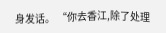身发话。 “你去香江,除了处理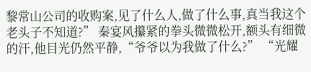黎常山公司的收购案,见了什么人,做了什么事,真当我这个老头子不知道?” 秦宴风攥紧的拳头微微松开,额头有细微的汗,他目光仍然平静,“爷爷以为我做了什么?” “光耀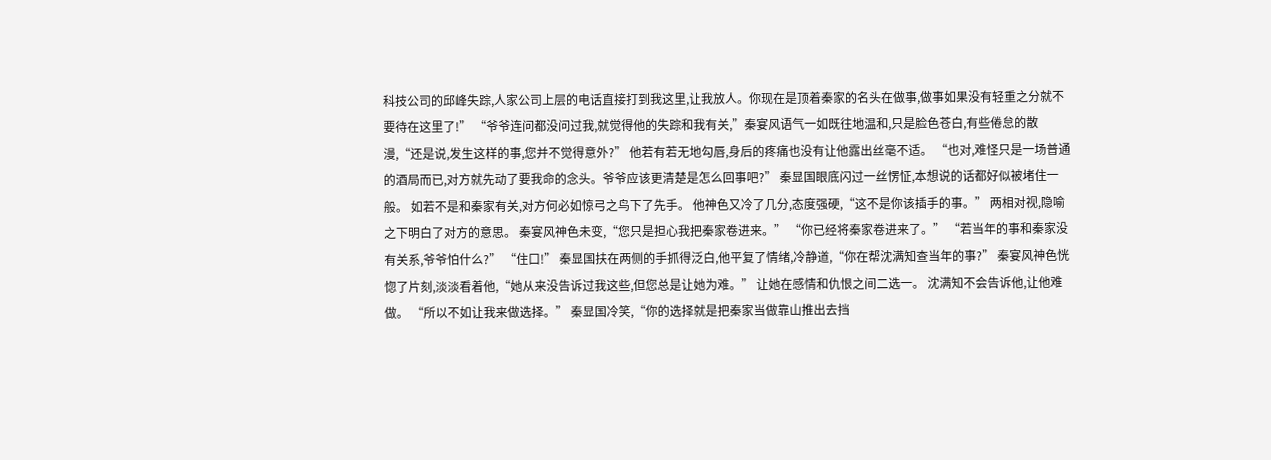科技公司的邱峰失踪,人家公司上层的电话直接打到我这里,让我放人。你现在是顶着秦家的名头在做事,做事如果没有轻重之分就不要待在这里了!” “爷爷连问都没问过我,就觉得他的失踪和我有关,”秦宴风语气一如既往地温和,只是脸色苍白,有些倦怠的散漫,“还是说,发生这样的事,您并不觉得意外?” 他若有若无地勾唇,身后的疼痛也没有让他露出丝毫不适。 “也对,难怪只是一场普通的酒局而已,对方就先动了要我命的念头。爷爷应该更清楚是怎么回事吧?” 秦显国眼底闪过一丝愣怔,本想说的话都好似被堵住一般。 如若不是和秦家有关,对方何必如惊弓之鸟下了先手。 他神色又冷了几分,态度强硬,“这不是你该插手的事。” 两相对视,隐喻之下明白了对方的意思。 秦宴风神色未变,“您只是担心我把秦家卷进来。” “你已经将秦家卷进来了。” “若当年的事和秦家没有关系,爷爷怕什么?” “住口!” 秦显国扶在两侧的手抓得泛白,他平复了情绪,冷静道,“你在帮沈满知查当年的事?” 秦宴风神色恍惚了片刻,淡淡看着他,“她从来没告诉过我这些,但您总是让她为难。” 让她在感情和仇恨之间二选一。 沈满知不会告诉他,让他难做。 “所以不如让我来做选择。” 秦显国冷笑,“你的选择就是把秦家当做靠山推出去挡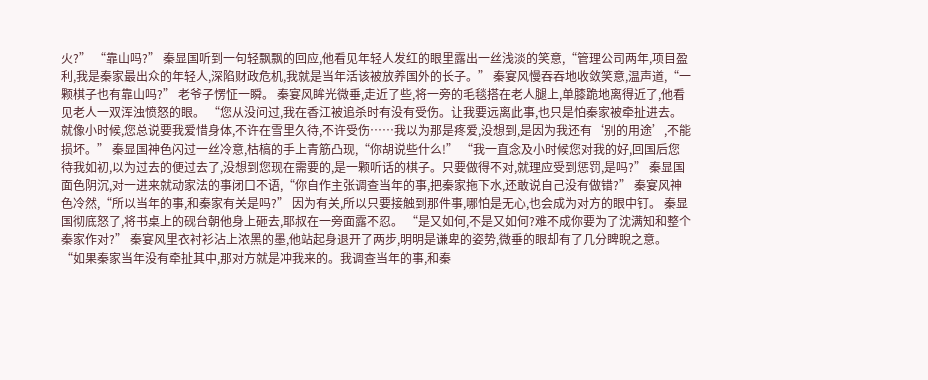火?” “靠山吗?” 秦显国听到一句轻飘飘的回应,他看见年轻人发红的眼里露出一丝浅淡的笑意,“管理公司两年,项目盈利,我是秦家最出众的年轻人,深陷财政危机,我就是当年活该被放养国外的长子。” 秦宴风慢吞吞地收敛笑意,温声道,“一颗棋子也有靠山吗?” 老爷子愣怔一瞬。 秦宴风眸光微垂,走近了些,将一旁的毛毯搭在老人腿上,单膝跪地离得近了,他看见老人一双浑浊愤怒的眼。 “您从没问过,我在香江被追杀时有没有受伤。让我要远离此事,也只是怕秦家被牵扯进去。就像小时候,您总说要我爱惜身体,不许在雪里久待,不许受伤……我以为那是疼爱,没想到,是因为我还有‘别的用途’,不能损坏。” 秦显国神色闪过一丝冷意,枯槁的手上青筋凸现,“你胡说些什么!” “我一直念及小时候您对我的好,回国后您待我如初,以为过去的便过去了,没想到您现在需要的,是一颗听话的棋子。只要做得不对,就理应受到惩罚,是吗?” 秦显国面色阴沉,对一进来就动家法的事闭口不语,“你自作主张调查当年的事,把秦家拖下水,还敢说自己没有做错?” 秦宴风神色冷然,“所以当年的事,和秦家有关是吗?” 因为有关,所以只要接触到那件事,哪怕是无心,也会成为对方的眼中钉。 秦显国彻底怒了,将书桌上的砚台朝他身上砸去,耶叔在一旁面露不忍。 “是又如何,不是又如何?难不成你要为了沈满知和整个秦家作对?” 秦宴风里衣衬衫沾上浓黑的墨,他站起身退开了两步,明明是谦卑的姿势,微垂的眼却有了几分睥睨之意。 “如果秦家当年没有牵扯其中,那对方就是冲我来的。我调查当年的事,和秦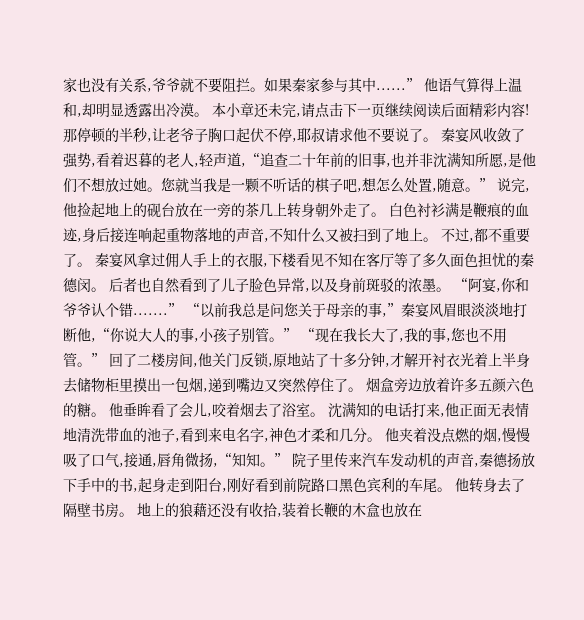家也没有关系,爷爷就不要阻拦。如果秦家参与其中......” 他语气算得上温和,却明显透露出冷漠。 本小章还未完,请点击下一页继续阅读后面精彩内容!那停顿的半秒,让老爷子胸口起伏不停,耶叔请求他不要说了。 秦宴风收敛了强势,看着迟暮的老人,轻声道,“追查二十年前的旧事,也并非沈满知所愿,是他们不想放过她。您就当我是一颗不听话的棋子吧,想怎么处置,随意。” 说完,他捡起地上的砚台放在一旁的茶几上转身朝外走了。 白色衬衫满是鞭痕的血迹,身后接连响起重物落地的声音,不知什么又被扫到了地上。 不过,都不重要了。 秦宴风拿过佣人手上的衣服,下楼看见不知在客厅等了多久面色担忧的秦德闵。 后者也自然看到了儿子脸色异常,以及身前斑驳的浓墨。 “阿宴,你和爷爷认个错.......” “以前我总是问您关于母亲的事,”秦宴风眉眼淡淡地打断他,“你说大人的事,小孩子别管。” “现在我长大了,我的事,您也不用管。” 回了二楼房间,他关门反锁,原地站了十多分钟,才解开衬衣光着上半身去储物柜里摸出一包烟,递到嘴边又突然停住了。 烟盒旁边放着许多五颜六色的糖。 他垂眸看了会儿,咬着烟去了浴室。 沈满知的电话打来,他正面无表情地清洗带血的池子,看到来电名字,神色才柔和几分。 他夹着没点燃的烟,慢慢吸了口气,接通,唇角微扬,“知知。” 院子里传来汽车发动机的声音,秦德扬放下手中的书,起身走到阳台,刚好看到前院路口黑色宾利的车尾。 他转身去了隔壁书房。 地上的狼藉还没有收拾,装着长鞭的木盒也放在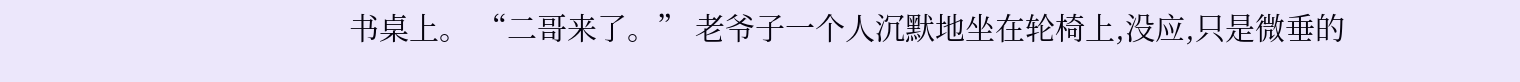书桌上。 “二哥来了。” 老爷子一个人沉默地坐在轮椅上,没应,只是微垂的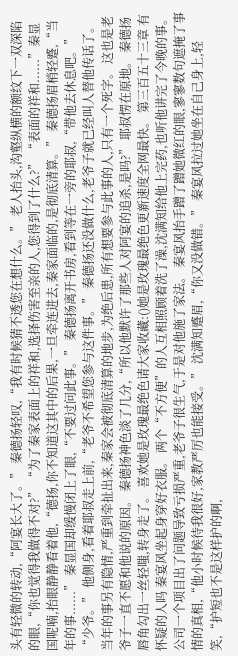头有轻微的转动,“阿宴长大了。” 秦德扬轻叹,“我有时候猜不透您在想什么。” 老人抬头,沟壑纵横的额纹下一双深陷的眼,“你也觉得我做得不对?” “为了秦家表面上的祥和,选择伤害至亲的人,您得到了什么?” “表面的祥和......”秦显国呢喃,抬眼静静看着他,“德扬,你不知道这其中的后果,一旦牵连进去,秦家面临的,是彻底清算。” 秦德扬眉梢轻蹙,“当年的事......” 秦显国却缓慢闭上了眼,“不要过问此事。” 秦德扬离开书房,看到等在一旁的耶叔,“带他去休息吧。” “少爷。” 他侧身,看着耶叔走上前,“老爷不希望您参与这件事。” 秦德扬还没做什么,老爷子就已经叫人替他传话了。 当年的事另有隐情,严重到牵扯出来,秦家会被彻底清算的地步,为绝后患,所有想要参与此事的人,只有一个死字。 这也是老爷子一直不愿和他说的原因。 秦德扬神色淡了几分,“所以他默许了那些人对阿宴的追杀,是吗?” 耶叔愣在原地。 秦德扬唇角勾出一丝轻嗤,转身走了。 喜欢她是玫瑰最绝色请大家收藏:()她是玫瑰最绝色更新速度全网最快。 第三百五十三章 有怀疑的人吗 秦宴风坐起身穿好衣服。 两个“不方便”的人互相照顾着洗了澡,沈满知给他上完药,也听他讲完了今晚的事。 公司一个项目出了问题导致亏损严重,老爷子很生气,于是对他施了家法。 秦宴风抬手蹭了蹭她微红的眼,寥寥数句遮掩了事情的真相,“他小时候待我很好,家教严厉也能接受。” 沈满知蹙眉,“你又没做错。” 秦宴风拉过她坐在自己身上,轻笑,“护短也不是这样护的啊,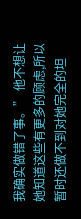我确实做错了事。” 他不想让她知道这些有更多的顾虑,所以暂时还做不到对她完全的坦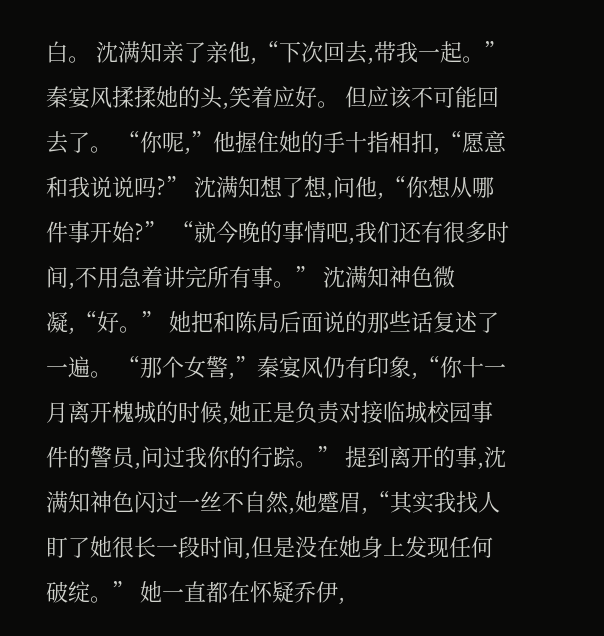白。 沈满知亲了亲他,“下次回去,带我一起。” 秦宴风揉揉她的头,笑着应好。 但应该不可能回去了。 “你呢,”他握住她的手十指相扣,“愿意和我说说吗?” 沈满知想了想,问他,“你想从哪件事开始?” “就今晚的事情吧,我们还有很多时间,不用急着讲完所有事。” 沈满知神色微凝,“好。” 她把和陈局后面说的那些话复述了一遍。 “那个女警,”秦宴风仍有印象,“你十一月离开槐城的时候,她正是负责对接临城校园事件的警员,问过我你的行踪。” 提到离开的事,沈满知神色闪过一丝不自然,她蹙眉,“其实我找人盯了她很长一段时间,但是没在她身上发现任何破绽。” 她一直都在怀疑乔伊,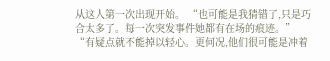从这人第一次出现开始。 “也可能是我猜错了,只是巧合太多了。每一次突发事件她都有在场的痕迹。” “有疑点就不能掉以轻心。更何况,他们很可能是冲着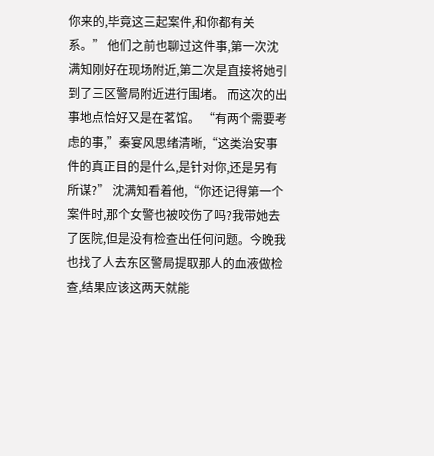你来的,毕竟这三起案件,和你都有关系。” 他们之前也聊过这件事,第一次沈满知刚好在现场附近,第二次是直接将她引到了三区警局附近进行围堵。 而这次的出事地点恰好又是在茗馆。 “有两个需要考虑的事,”秦宴风思绪清晰,“这类治安事件的真正目的是什么,是针对你,还是另有所谋?” 沈满知看着他,“你还记得第一个案件时,那个女警也被咬伤了吗?我带她去了医院,但是没有检查出任何问题。今晚我也找了人去东区警局提取那人的血液做检查,结果应该这两天就能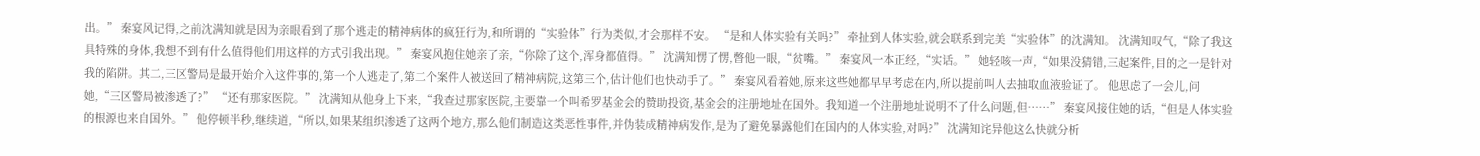出。” 秦宴风记得,之前沈满知就是因为亲眼看到了那个逃走的精神病体的疯狂行为,和所谓的“实验体”行为类似,才会那样不安。 “是和人体实验有关吗?” 牵扯到人体实验,就会联系到完美“实验体”的沈满知。 沈满知叹气,“除了我这具特殊的身体,我想不到有什么值得他们用这样的方式引我出现。” 秦宴风抱住她亲了亲,“你除了这个,浑身都值得。” 沈满知愣了愣,暼他一眼,“贫嘴。” 秦宴风一本正经,“实话。” 她轻咳一声,“如果没猜错,三起案件,目的之一是针对我的陷阱。其二,三区警局是最开始介入这件事的,第一个人逃走了,第二个案件人被送回了精神病院,这第三个,估计他们也快动手了。” 秦宴风看着她,原来这些她都早早考虑在内,所以提前叫人去抽取血液验证了。 他思虑了一会儿,问她,“三区警局被渗透了?” “还有那家医院。” 沈满知从他身上下来,“我查过那家医院,主要靠一个叫希罗基金会的赞助投资,基金会的注册地址在国外。我知道一个注册地址说明不了什么问题,但……” 秦宴风接住她的话,“但是人体实验的根源也来自国外。” 他停顿半秒,继续道,“所以,如果某组织渗透了这两个地方,那么他们制造这类恶性事件,并伪装成精神病发作,是为了避免暴露他们在国内的人体实验,对吗?” 沈满知诧异他这么快就分析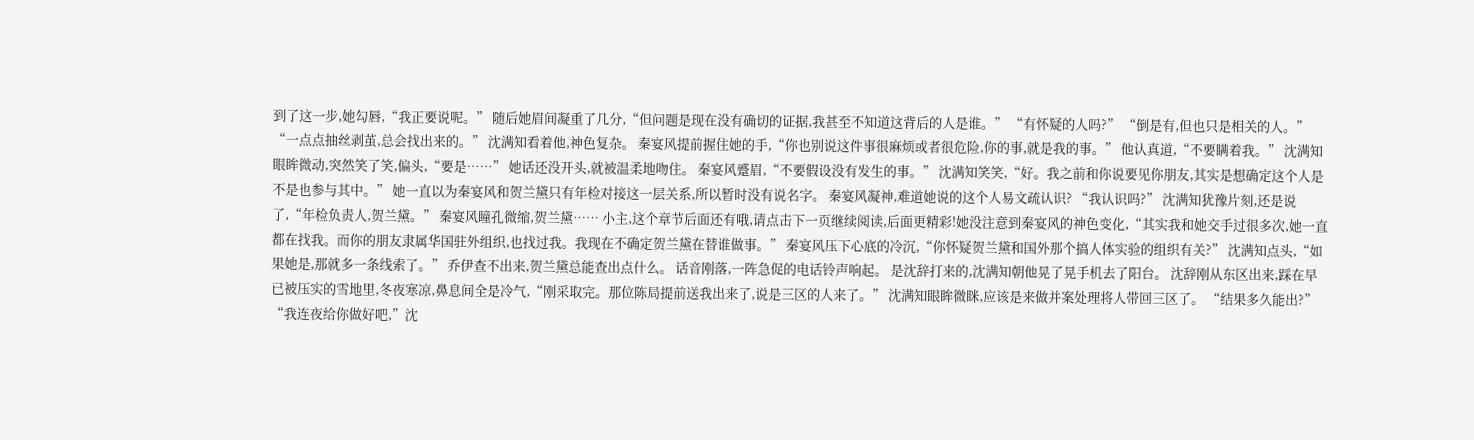到了这一步,她勾唇,“我正要说呢。” 随后她眉间凝重了几分,“但问题是现在没有确切的证据,我甚至不知道这背后的人是谁。” “有怀疑的人吗?” “倒是有,但也只是相关的人。” “一点点抽丝剥茧,总会找出来的。” 沈满知看着他,神色复杂。 秦宴风提前握住她的手,“你也别说这件事很麻烦或者很危险,你的事,就是我的事。” 他认真道,“不要瞒着我。” 沈满知眼眸微动,突然笑了笑,偏头,“要是……” 她话还没开头,就被温柔地吻住。 秦宴风蹙眉,“不要假设没有发生的事。” 沈满知笑笑,“好。我之前和你说要见你朋友,其实是想确定这个人是不是也参与其中。” 她一直以为秦宴风和贺兰黛只有年检对接这一层关系,所以暂时没有说名字。 秦宴风凝神,难道她说的这个人易文疏认识? “我认识吗?” 沈满知犹豫片刻,还是说了,“年检负责人,贺兰黛。” 秦宴风瞳孔微缩,贺兰黛…… 小主,这个章节后面还有哦,请点击下一页继续阅读,后面更精彩!她没注意到秦宴风的神色变化,“其实我和她交手过很多次,她一直都在找我。而你的朋友隶属华国驻外组织,也找过我。我现在不确定贺兰黛在替谁做事。” 秦宴风压下心底的冷沉,“你怀疑贺兰黛和国外那个搞人体实验的组织有关?” 沈满知点头,“如果她是,那就多一条线索了。” 乔伊查不出来,贺兰黛总能查出点什么。 话音刚落,一阵急促的电话铃声响起。 是沈辞打来的,沈满知朝他晃了晃手机去了阳台。 沈辞刚从东区出来,踩在早已被压实的雪地里,冬夜寒凉,鼻息间全是冷气,“刚采取完。那位陈局提前送我出来了,说是三区的人来了。” 沈满知眼眸微眯,应该是来做并案处理将人带回三区了。 “结果多久能出?” “我连夜给你做好吧,”沈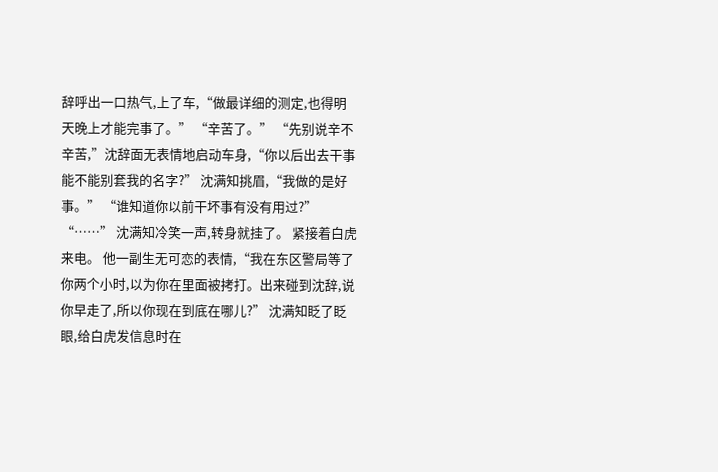辞呼出一口热气,上了车,“做最详细的测定,也得明天晚上才能完事了。” “辛苦了。” “先别说辛不辛苦,”沈辞面无表情地启动车身,“你以后出去干事能不能别套我的名字?” 沈满知挑眉,“我做的是好事。” “谁知道你以前干坏事有没有用过?” “……” 沈满知冷笑一声,转身就挂了。 紧接着白虎来电。 他一副生无可恋的表情,“我在东区警局等了你两个小时,以为你在里面被拷打。出来碰到沈辞,说你早走了,所以你现在到底在哪儿?” 沈满知眨了眨眼,给白虎发信息时在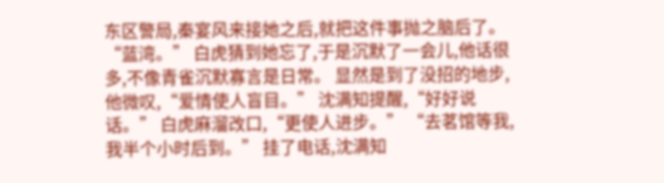东区警局,秦宴风来接她之后,就把这件事抛之脑后了。 “蓝湾。” 白虎猜到她忘了,于是沉默了一会儿,他话很多,不像青雀沉默寡言是日常。 显然是到了没招的地步,他微叹,“爱情使人盲目。” 沈满知提醒,“好好说话。” 白虎麻溜改口,“更使人进步。” “去茗馆等我,我半个小时后到。” 挂了电话,沈满知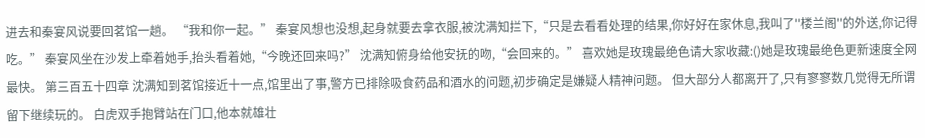进去和秦宴风说要回茗馆一趟。 “我和你一起。” 秦宴风想也没想,起身就要去拿衣服,被沈满知拦下,“只是去看看处理的结果,你好好在家休息,我叫了''楼兰阁''的外送,你记得吃。” 秦宴风坐在沙发上牵着她手,抬头看着她,“今晚还回来吗?” 沈满知俯身给他安抚的吻,“会回来的。” 喜欢她是玫瑰最绝色请大家收藏:()她是玫瑰最绝色更新速度全网最快。 第三百五十四章 沈满知到茗馆接近十一点,馆里出了事,警方已排除吸食药品和酒水的问题,初步确定是嫌疑人精神问题。 但大部分人都离开了,只有寥寥数几觉得无所谓留下继续玩的。 白虎双手抱臂站在门口,他本就雄壮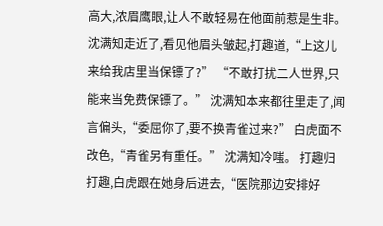高大,浓眉鹰眼,让人不敢轻易在他面前惹是生非。 沈满知走近了,看见他眉头皱起,打趣道,“上这儿来给我店里当保镖了?” “不敢打扰二人世界,只能来当免费保镖了。” 沈满知本来都往里走了,闻言偏头,“委屈你了,要不换青雀过来?” 白虎面不改色,“青雀另有重任。” 沈满知冷嗤。 打趣归打趣,白虎跟在她身后进去,“医院那边安排好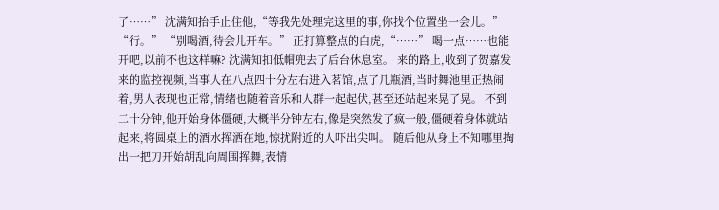了……” 沈满知抬手止住他,“等我先处理完这里的事,你找个位置坐一会儿。” “行。” “别喝酒,待会儿开车。” 正打算整点的白虎,“……” 喝一点……也能开吧,以前不也这样嘛? 沈满知扣低帽兜去了后台休息室。 来的路上,收到了贺嘉发来的监控视频,当事人在八点四十分左右进入茗馆,点了几瓶酒,当时舞池里正热闹着,男人表现也正常,情绪也随着音乐和人群一起起伏,甚至还站起来晃了晃。 不到二十分钟,他开始身体僵硬,大概半分钟左右,像是突然发了疯一般,僵硬着身体就站起来,将圆桌上的酒水挥洒在地,惊扰附近的人吓出尖叫。 随后他从身上不知哪里掏出一把刀开始胡乱向周围挥舞,表情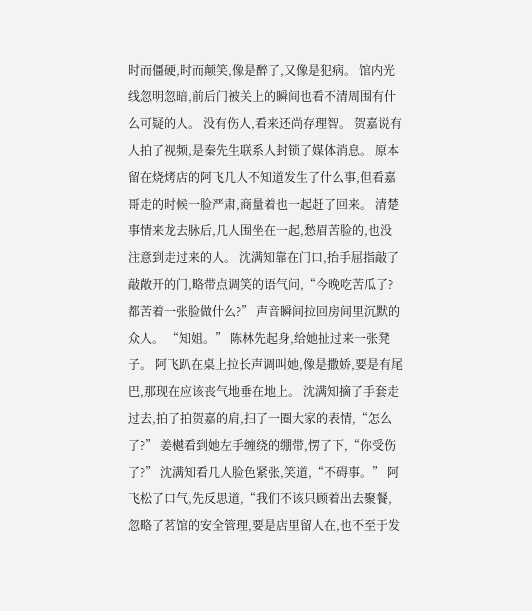时而僵硬,时而颠笑,像是醉了,又像是犯病。 馆内光线忽明忽暗,前后门被关上的瞬间也看不清周围有什么可疑的人。 没有伤人,看来还尚存理智。 贺嘉说有人拍了视频,是秦先生联系人封锁了媒体消息。 原本留在烧烤店的阿飞几人不知道发生了什么事,但看嘉哥走的时候一脸严肃,商量着也一起赶了回来。 清楚事情来龙去脉后,几人围坐在一起,愁眉苦脸的,也没注意到走过来的人。 沈满知靠在门口,抬手屈指敲了敲敞开的门,略带点调笑的语气问,“今晚吃苦瓜了?都苦着一张脸做什么?” 声音瞬间拉回房间里沉默的众人。 “知姐。” 陈林先起身,给她扯过来一张凳子。 阿飞趴在桌上拉长声调叫她,像是撒娇,要是有尾巴,那现在应该丧气地垂在地上。 沈满知摘了手套走过去,拍了拍贺嘉的肩,扫了一圈大家的表情,“怎么了?” 姜樾看到她左手缠绕的绷带,愣了下,“你受伤了?” 沈满知看几人脸色紧张,笑道,“不碍事。” 阿飞松了口气,先反思道,“我们不该只顾着出去聚餐,忽略了茗馆的安全管理,要是店里留人在,也不至于发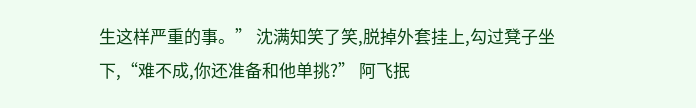生这样严重的事。” 沈满知笑了笑,脱掉外套挂上,勾过凳子坐下,“难不成,你还准备和他单挑?” 阿飞抿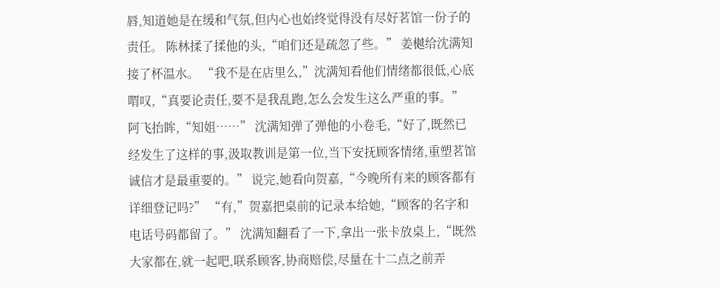唇,知道她是在缓和气氛,但内心也始终觉得没有尽好茗馆一份子的责任。 陈林揉了揉他的头,“咱们还是疏忽了些。” 姜樾给沈满知接了杯温水。 “我不是在店里么,”沈满知看他们情绪都很低,心底喟叹,“真要论责任,要不是我乱跑,怎么会发生这么严重的事。” 阿飞抬眸,“知姐……” 沈满知弹了弹他的小卷毛,“好了,既然已经发生了这样的事,汲取教训是第一位,当下安抚顾客情绪,重塑茗馆诚信才是最重要的。” 说完,她看向贺嘉,“今晚所有来的顾客都有详细登记吗?” “有,”贺嘉把桌前的记录本给她,“顾客的名字和电话号码都留了。” 沈满知翻看了一下,拿出一张卡放桌上,“既然大家都在,就一起吧,联系顾客,协商赔偿,尽量在十二点之前弄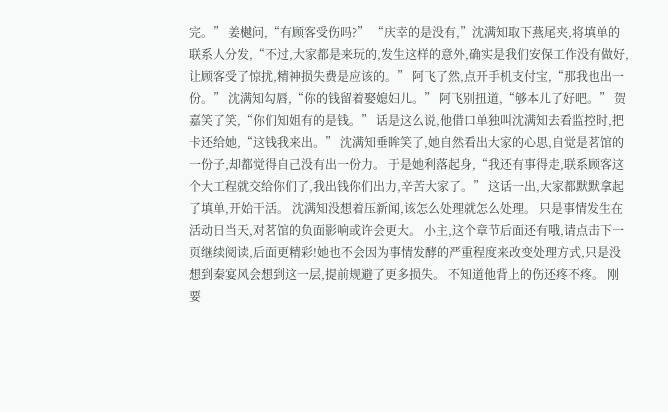完。” 姜樾问,“有顾客受伤吗?” “庆幸的是没有,”沈满知取下燕尾夹,将填单的联系人分发,“不过,大家都是来玩的,发生这样的意外,确实是我们安保工作没有做好,让顾客受了惊扰,精神损失费是应该的。” 阿飞了然,点开手机支付宝,“那我也出一份。” 沈满知勾唇,“你的钱留着娶媳妇儿。” 阿飞别扭道,“够本儿了好吧。” 贺嘉笑了笑,“你们知姐有的是钱。” 话是这么说,他借口单独叫沈满知去看监控时,把卡还给她,“这钱我来出。” 沈满知垂眸笑了,她自然看出大家的心思,自觉是茗馆的一份子,却都觉得自己没有出一份力。 于是她利落起身,“我还有事得走,联系顾客这个大工程就交给你们了,我出钱你们出力,辛苦大家了。” 这话一出,大家都默默拿起了填单,开始干活。 沈满知没想着压新闻,该怎么处理就怎么处理。 只是事情发生在活动日当天,对茗馆的负面影响或许会更大。 小主,这个章节后面还有哦,请点击下一页继续阅读,后面更精彩!她也不会因为事情发酵的严重程度来改变处理方式,只是没想到秦宴风会想到这一层,提前规避了更多损失。 不知道他背上的伤还疼不疼。 刚要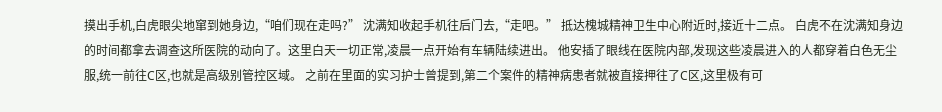摸出手机,白虎眼尖地窜到她身边,“咱们现在走吗?” 沈满知收起手机往后门去,“走吧。” 抵达槐城精神卫生中心附近时,接近十二点。 白虎不在沈满知身边的时间都拿去调查这所医院的动向了。这里白天一切正常,凌晨一点开始有车辆陆续进出。 他安插了眼线在医院内部,发现这些凌晨进入的人都穿着白色无尘服,统一前往C区,也就是高级别管控区域。 之前在里面的实习护士曾提到,第二个案件的精神病患者就被直接押往了C区,这里极有可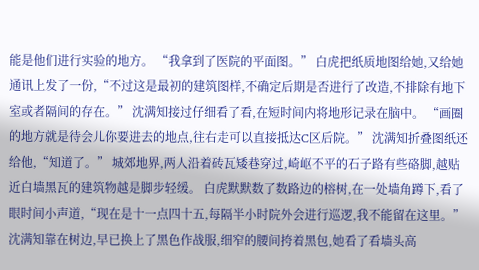能是他们进行实验的地方。 “我拿到了医院的平面图。” 白虎把纸质地图给她,又给她通讯上发了一份,“不过这是最初的建筑图样,不确定后期是否进行了改造,不排除有地下室或者隔间的存在。” 沈满知接过仔细看了看,在短时间内将地形记录在脑中。 “画圈的地方就是待会儿你要进去的地点,往右走可以直接抵达C区后院。” 沈满知折叠图纸还给他,“知道了。” 城郊地界,两人沿着砖瓦矮巷穿过,崎岖不平的石子路有些硌脚,越贴近白墙黑瓦的建筑物越是脚步轻缓。 白虎默默数了数路边的榕树,在一处墙角蹲下,看了眼时间小声道,“现在是十一点四十五,每隔半小时院外会进行巡逻,我不能留在这里。” 沈满知靠在树边,早已换上了黑色作战服,细窄的腰间挎着黑包,她看了看墙头高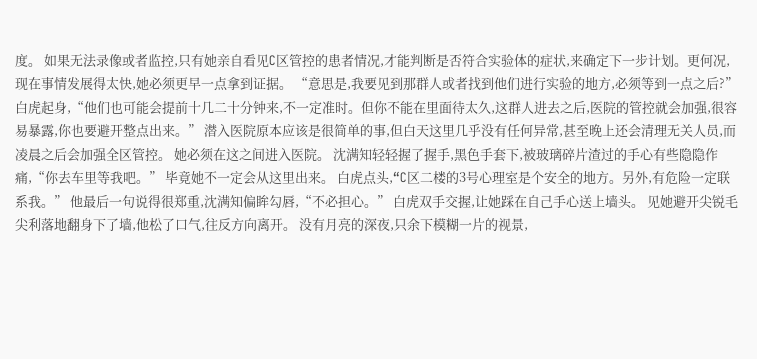度。 如果无法录像或者监控,只有她亲自看见C区管控的患者情况,才能判断是否符合实验体的症状,来确定下一步计划。更何况,现在事情发展得太快,她必须更早一点拿到证据。 “意思是,我要见到那群人或者找到他们进行实验的地方,必须等到一点之后?” 白虎起身,“他们也可能会提前十几二十分钟来,不一定准时。但你不能在里面待太久,这群人进去之后,医院的管控就会加强,很容易暴露,你也要避开整点出来。” 潜入医院原本应该是很简单的事,但白天这里几乎没有任何异常,甚至晚上还会清理无关人员,而凌晨之后会加强全区管控。 她必须在这之间进入医院。 沈满知轻轻握了握手,黑色手套下,被玻璃碎片渣过的手心有些隐隐作痛,“你去车里等我吧。” 毕竟她不一定会从这里出来。 白虎点头,“C区二楼的3号心理室是个安全的地方。另外,有危险一定联系我。” 他最后一句说得很郑重,沈满知偏眸勾唇,“不必担心。” 白虎双手交握,让她踩在自己手心送上墙头。 见她避开尖锐毛尖利落地翻身下了墙,他松了口气,往反方向离开。 没有月亮的深夜,只余下模糊一片的视景,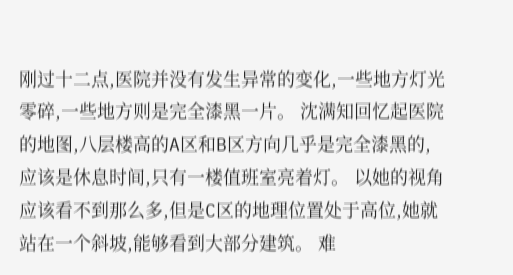刚过十二点,医院并没有发生异常的变化,一些地方灯光零碎,一些地方则是完全漆黑一片。 沈满知回忆起医院的地图,八层楼高的A区和B区方向几乎是完全漆黑的,应该是休息时间,只有一楼值班室亮着灯。 以她的视角应该看不到那么多,但是C区的地理位置处于高位,她就站在一个斜坡,能够看到大部分建筑。 难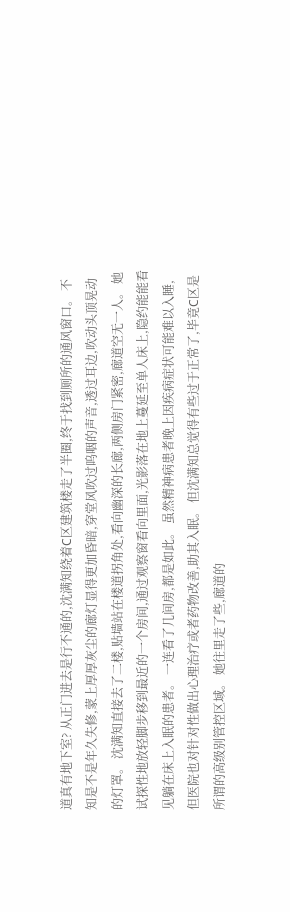道真有地下室? 从正门进去是行不通的,沈满知绕着C区建筑楼走了半圈,终于找到厕所的通风窗口。 不知是不是年久失修,蒙上厚厚灰尘的廊灯显得更加昏暗,穿堂风吹过呜咽的声音,透过耳边,吹动头顶晃动的灯罩。 沈满知直接去了二楼,贴墙站在楼道拐角处,看向幽深的长廊,两侧房门紧密,廊道空无一人。 她试探性地放轻脚步移到最近的一个房间,通过观察窗看向里面,光影落在地上蔓延至单人床上,隐约能能看见躺在床上入眠的患者。 一连看了几间房,都是如此。 虽然精神病患者晚上因疾病症状可能难以入睡,但医院也对针对性做出心理治疗或者药物改善,助其入眠。 但沈满知总觉得有些过于正常了,毕竟C区是所谓的高级别管控区域。 她往里走了些,廊道的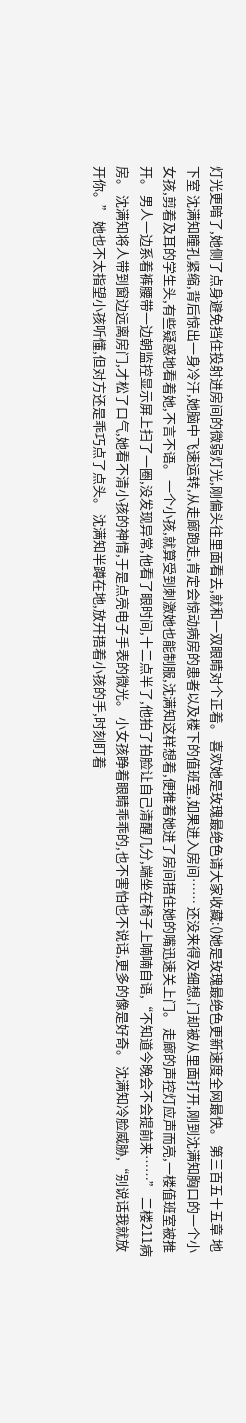灯光更暗了,她侧了点身避免挡住投射进房间的微弱灯光,刚偏头往里面看去,就和一双眼睛对个正着。 喜欢她是玫瑰最绝色请大家收藏:()她是玫瑰最绝色更新速度全网最快。 第三百五十五章 地下室 沈满知瞳孔紧缩,背后惊出一身冷汗,她脑中飞速运转,从走廊跑走,肯定会惊动病房的患者以及楼下的值班室,如果进入房间…… 还没来得及细想,门却被从里面打开,刚到沈满知胸口的一个小女孩,剪着及耳的学生头,有些疑惑地看着她,不言不语。 一个小孩,就算受到刺激她也能制服,沈满知这样想着,便推着她进了房间捂住她的嘴迅速关上门。 走廊的声控灯应声而亮,一楼值班室被推开。 男人一边系着裤腰带一边朝监控显示屏上扫了一圈,没发现异常,他看了眼时间,十二点半了,他拍了拍脸让自己清醒几分,端坐在椅子上喃喃自语,“不知道今晚会不会提前来……” 二楼211病房。 沈满知将人带到窗边远离房门,才松了口气,她看不清小孩的神情,于是点亮电子手表的微光。 小女孩睁着眼睛乖乖的,也不害怕也不说话,更多的像是好奇。 沈满知冷脸威胁,“别说话我就放开你。” 她也不太指望小孩听懂,但对方还是乖巧点了点头。 沈满知半蹲在地,放开捂着小孩的手,时刻盯着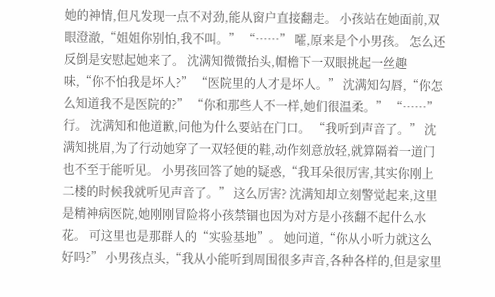她的神情,但凡发现一点不对劲,能从窗户直接翻走。 小孩站在她面前,双眼澄澈,“姐姐你别怕,我不叫。” “……” 嚯,原来是个小男孩。 怎么还反倒是安慰起她来了。 沈满知微微抬头,帽檐下一双眼挑起一丝趣味,“你不怕我是坏人?” “医院里的人才是坏人。” 沈满知勾唇,“你怎么知道我不是医院的?” “你和那些人不一样,她们很温柔。” “……” 行。 沈满知和他道歉,问他为什么要站在门口。 “我听到声音了。” 沈满知挑眉,为了行动她穿了一双轻便的鞋,动作刻意放轻,就算隔着一道门也不至于能听见。 小男孩回答了她的疑惑,“我耳朵很厉害,其实你刚上二楼的时候我就听见声音了。” 这么厉害? 沈满知却立刻警觉起来,这里是精神病医院,她刚刚冒险将小孩禁锢也因为对方是小孩翻不起什么水花。 可这里也是那群人的“实验基地”。 她问道,“你从小听力就这么好吗?” 小男孩点头,“我从小能听到周围很多声音,各种各样的,但是家里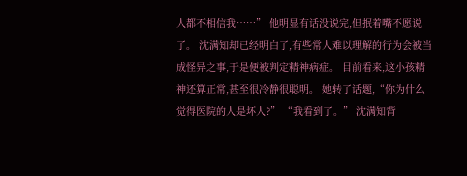人都不相信我……” 他明显有话没说完,但抿着嘴不愿说了。 沈满知却已经明白了,有些常人难以理解的行为会被当成怪异之事,于是便被判定精神病症。 目前看来,这小孩精神还算正常,甚至很冷静很聪明。 她转了话题,“你为什么觉得医院的人是坏人?” “我看到了。” 沈满知背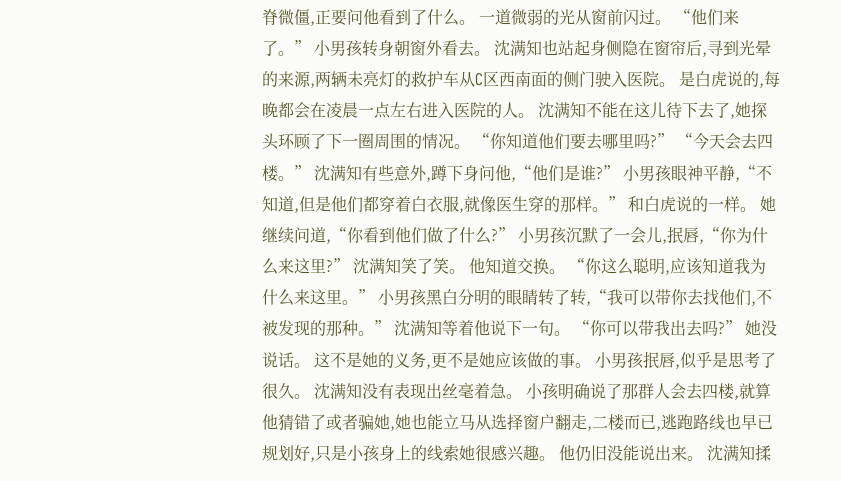脊微僵,正要问他看到了什么。 一道微弱的光从窗前闪过。 “他们来了。” 小男孩转身朝窗外看去。 沈满知也站起身侧隐在窗帘后,寻到光晕的来源,两辆未亮灯的救护车从C区西南面的侧门驶入医院。 是白虎说的,每晚都会在凌晨一点左右进入医院的人。 沈满知不能在这儿待下去了,她探头环顾了下一圈周围的情况。 “你知道他们要去哪里吗?” “今天会去四楼。” 沈满知有些意外,蹲下身问他,“他们是谁?” 小男孩眼神平静,“不知道,但是他们都穿着白衣服,就像医生穿的那样。” 和白虎说的一样。 她继续问道,“你看到他们做了什么?” 小男孩沉默了一会儿,抿唇,“你为什么来这里?” 沈满知笑了笑。 他知道交换。 “你这么聪明,应该知道我为什么来这里。” 小男孩黑白分明的眼睛转了转,“我可以带你去找他们,不被发现的那种。” 沈满知等着他说下一句。 “你可以带我出去吗?” 她没说话。 这不是她的义务,更不是她应该做的事。 小男孩抿唇,似乎是思考了很久。 沈满知没有表现出丝毫着急。 小孩明确说了那群人会去四楼,就算他猜错了或者骗她,她也能立马从选择窗户翻走,二楼而已,逃跑路线也早已规划好,只是小孩身上的线索她很感兴趣。 他仍旧没能说出来。 沈满知揉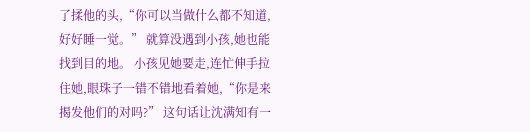了揉他的头,“你可以当做什么都不知道,好好睡一觉。” 就算没遇到小孩,她也能找到目的地。 小孩见她要走,连忙伸手拉住她,眼珠子一错不错地看着她,“你是来揭发他们的对吗?” 这句话让沈满知有一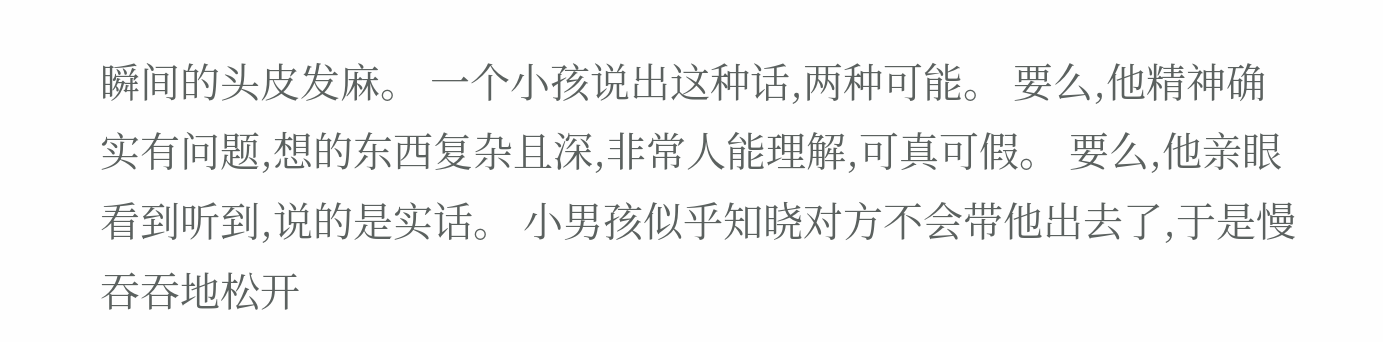瞬间的头皮发麻。 一个小孩说出这种话,两种可能。 要么,他精神确实有问题,想的东西复杂且深,非常人能理解,可真可假。 要么,他亲眼看到听到,说的是实话。 小男孩似乎知晓对方不会带他出去了,于是慢吞吞地松开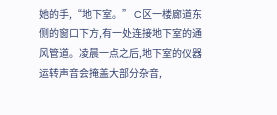她的手,“地下室。” C区一楼廊道东侧的窗口下方,有一处连接地下室的通风管道。凌晨一点之后,地下室的仪器运转声音会掩盖大部分杂音,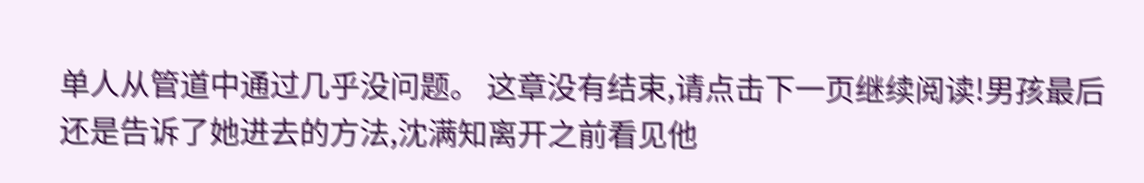单人从管道中通过几乎没问题。 这章没有结束,请点击下一页继续阅读!男孩最后还是告诉了她进去的方法,沈满知离开之前看见他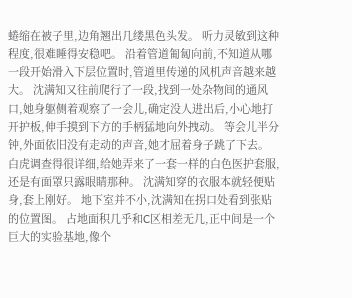蜷缩在被子里,边角翘出几缕黑色头发。 听力灵敏到这种程度,很难睡得安稳吧。 沿着管道匍匐向前,不知道从哪一段开始滑入下层位置时,管道里传递的风机声音越来越大。 沈满知又往前爬行了一段,找到一处杂物间的通风口,她身躯侧着观察了一会儿,确定没人进出后,小心地打开护板,伸手摸到下方的手柄猛地向外拽动。 等会儿半分钟,外面依旧没有走动的声音,她才屈着身子跳了下去。 白虎调查得很详细,给她弄来了一套一样的白色医护套服,还是有面罩只露眼睛那种。 沈满知穿的衣服本就轻便贴身,套上刚好。 地下室并不小,沈满知在拐口处看到张贴的位置图。 占地面积几乎和C区相差无几,正中间是一个巨大的实验基地,像个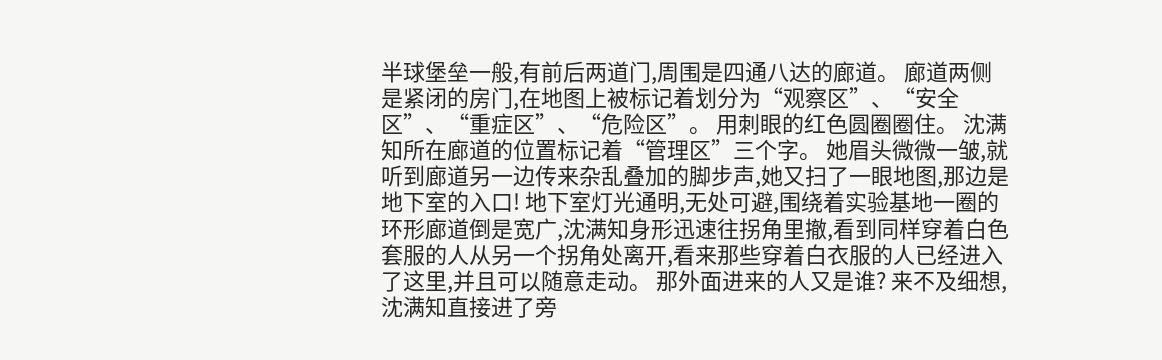半球堡垒一般,有前后两道门,周围是四通八达的廊道。 廊道两侧是紧闭的房门,在地图上被标记着划分为“观察区”、“安全区”、“重症区”、“危险区”。 用刺眼的红色圆圈圈住。 沈满知所在廊道的位置标记着“管理区”三个字。 她眉头微微一皱,就听到廊道另一边传来杂乱叠加的脚步声,她又扫了一眼地图,那边是地下室的入口! 地下室灯光通明,无处可避,围绕着实验基地一圈的环形廊道倒是宽广,沈满知身形迅速往拐角里撤,看到同样穿着白色套服的人从另一个拐角处离开,看来那些穿着白衣服的人已经进入了这里,并且可以随意走动。 那外面进来的人又是谁? 来不及细想,沈满知直接进了旁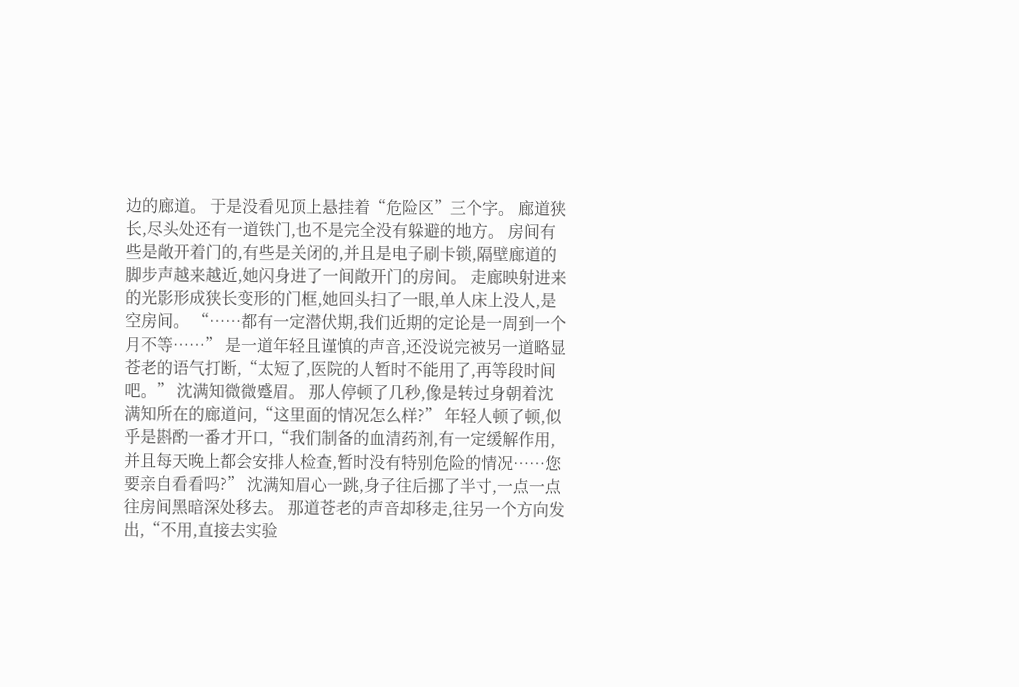边的廊道。 于是没看见顶上悬挂着“危险区”三个字。 廊道狭长,尽头处还有一道铁门,也不是完全没有躲避的地方。 房间有些是敞开着门的,有些是关闭的,并且是电子刷卡锁,隔壁廊道的脚步声越来越近,她闪身进了一间敞开门的房间。 走廊映射进来的光影形成狭长变形的门框,她回头扫了一眼,单人床上没人,是空房间。 “……都有一定潜伏期,我们近期的定论是一周到一个月不等……” 是一道年轻且谨慎的声音,还没说完被另一道略显苍老的语气打断,“太短了,医院的人暂时不能用了,再等段时间吧。” 沈满知微微蹙眉。 那人停顿了几秒,像是转过身朝着沈满知所在的廊道问,“这里面的情况怎么样?” 年轻人顿了顿,似乎是斟酌一番才开口,“我们制备的血清药剂,有一定缓解作用,并且每天晚上都会安排人检查,暂时没有特别危险的情况……您要亲自看看吗?” 沈满知眉心一跳,身子往后挪了半寸,一点一点往房间黑暗深处移去。 那道苍老的声音却移走,往另一个方向发出,“不用,直接去实验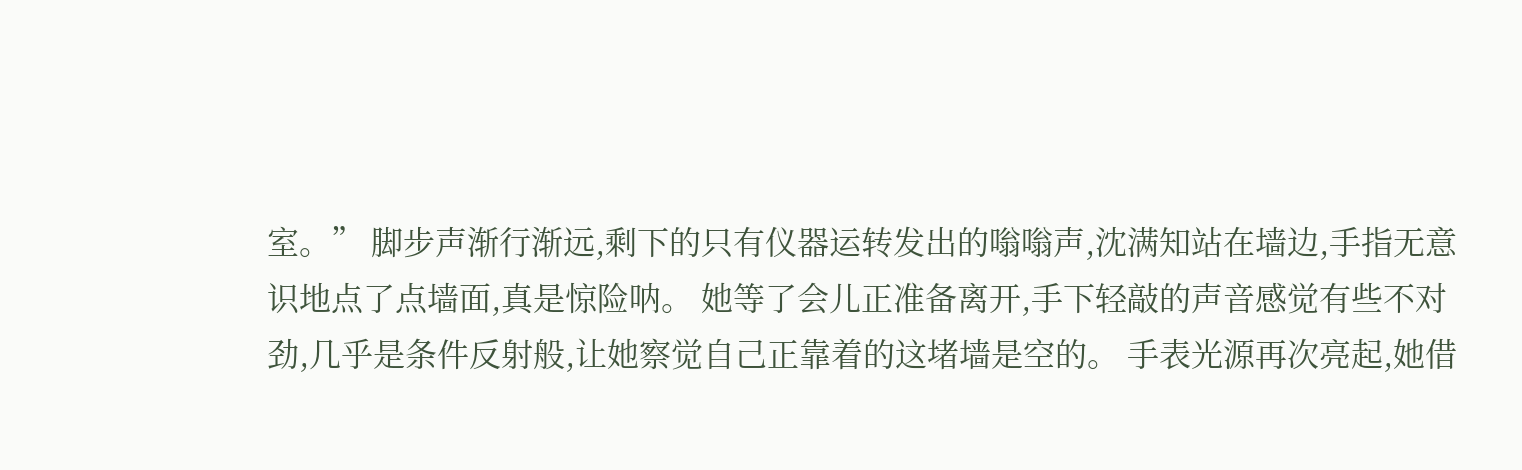室。” 脚步声渐行渐远,剩下的只有仪器运转发出的嗡嗡声,沈满知站在墙边,手指无意识地点了点墙面,真是惊险呐。 她等了会儿正准备离开,手下轻敲的声音感觉有些不对劲,几乎是条件反射般,让她察觉自己正靠着的这堵墙是空的。 手表光源再次亮起,她借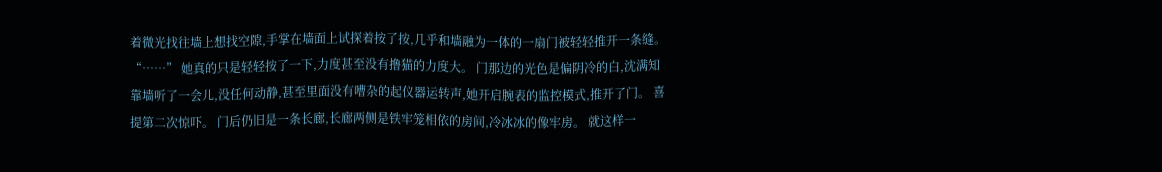着微光找往墙上想找空隙,手掌在墙面上试探着按了按,几乎和墙融为一体的一扇门被轻轻推开一条缝。 “……” 她真的只是轻轻按了一下,力度甚至没有撸猫的力度大。 门那边的光色是偏阴冷的白,沈满知靠墙听了一会儿,没任何动静,甚至里面没有嘈杂的起仪器运转声,她开启腕表的监控模式,推开了门。 喜提第二次惊吓。 门后仍旧是一条长廊,长廊两侧是铁牢笼相依的房间,冷冰冰的像牢房。 就这样一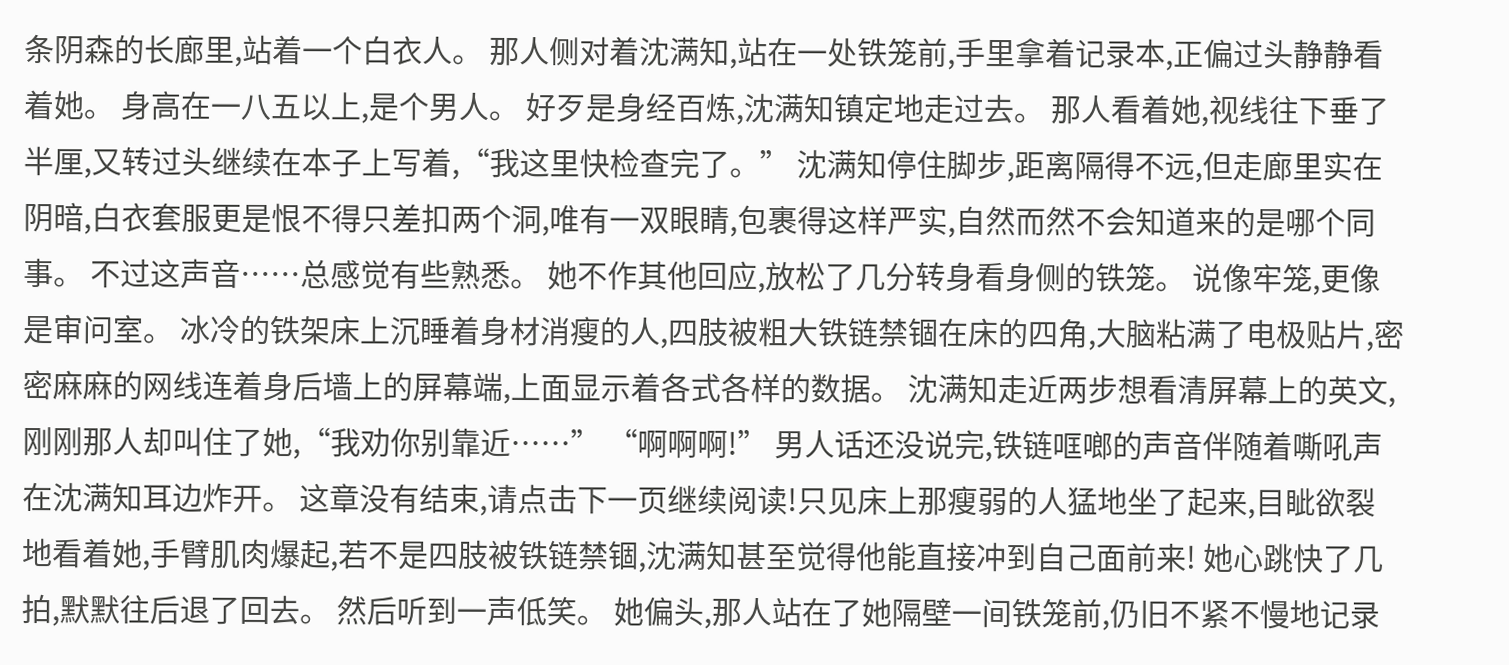条阴森的长廊里,站着一个白衣人。 那人侧对着沈满知,站在一处铁笼前,手里拿着记录本,正偏过头静静看着她。 身高在一八五以上,是个男人。 好歹是身经百炼,沈满知镇定地走过去。 那人看着她,视线往下垂了半厘,又转过头继续在本子上写着,“我这里快检查完了。” 沈满知停住脚步,距离隔得不远,但走廊里实在阴暗,白衣套服更是恨不得只差扣两个洞,唯有一双眼睛,包裹得这样严实,自然而然不会知道来的是哪个同事。 不过这声音……总感觉有些熟悉。 她不作其他回应,放松了几分转身看身侧的铁笼。 说像牢笼,更像是审问室。 冰冷的铁架床上沉睡着身材消瘦的人,四肢被粗大铁链禁锢在床的四角,大脑粘满了电极贴片,密密麻麻的网线连着身后墙上的屏幕端,上面显示着各式各样的数据。 沈满知走近两步想看清屏幕上的英文,刚刚那人却叫住了她,“我劝你别靠近……” “啊啊啊!” 男人话还没说完,铁链哐啷的声音伴随着嘶吼声在沈满知耳边炸开。 这章没有结束,请点击下一页继续阅读!只见床上那瘦弱的人猛地坐了起来,目眦欲裂地看着她,手臂肌肉爆起,若不是四肢被铁链禁锢,沈满知甚至觉得他能直接冲到自己面前来! 她心跳快了几拍,默默往后退了回去。 然后听到一声低笑。 她偏头,那人站在了她隔壁一间铁笼前,仍旧不紧不慢地记录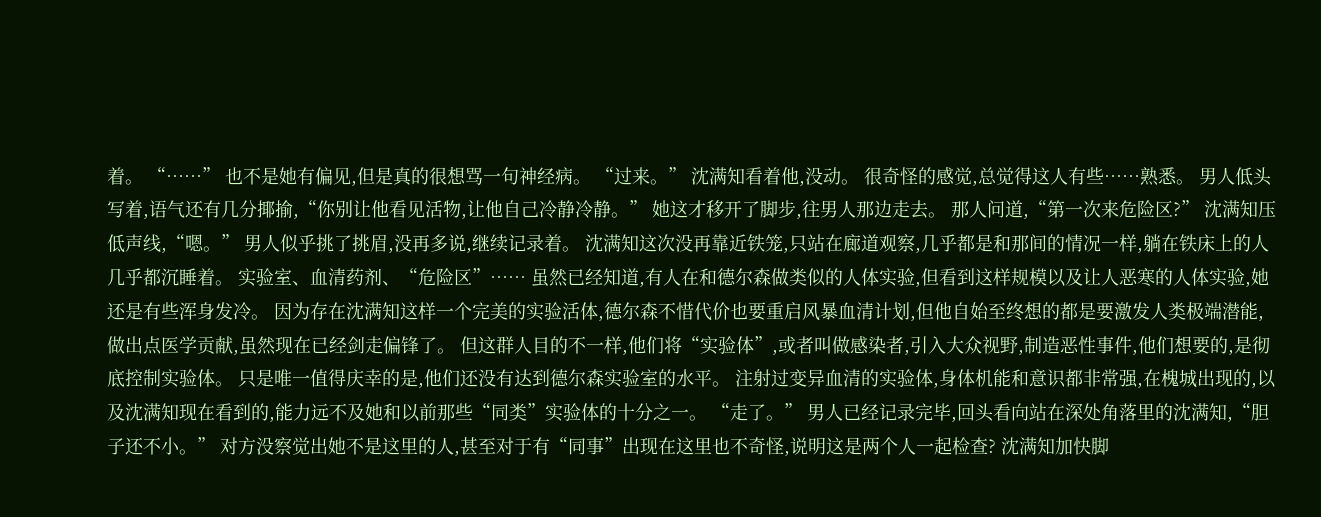着。 “……” 也不是她有偏见,但是真的很想骂一句神经病。 “过来。” 沈满知看着他,没动。 很奇怪的感觉,总觉得这人有些……熟悉。 男人低头写着,语气还有几分揶揄,“你别让他看见活物,让他自己冷静冷静。” 她这才移开了脚步,往男人那边走去。 那人问道,“第一次来危险区?” 沈满知压低声线,“嗯。” 男人似乎挑了挑眉,没再多说,继续记录着。 沈满知这次没再靠近铁笼,只站在廊道观察,几乎都是和那间的情况一样,躺在铁床上的人几乎都沉睡着。 实验室、血清药剂、“危险区”…… 虽然已经知道,有人在和德尔森做类似的人体实验,但看到这样规模以及让人恶寒的人体实验,她还是有些浑身发冷。 因为存在沈满知这样一个完美的实验活体,德尔森不惜代价也要重启风暴血清计划,但他自始至终想的都是要激发人类极端潜能,做出点医学贡献,虽然现在已经剑走偏锋了。 但这群人目的不一样,他们将“实验体”,或者叫做感染者,引入大众视野,制造恶性事件,他们想要的,是彻底控制实验体。 只是唯一值得庆幸的是,他们还没有达到德尔森实验室的水平。 注射过变异血清的实验体,身体机能和意识都非常强,在槐城出现的,以及沈满知现在看到的,能力远不及她和以前那些“同类”实验体的十分之一。 “走了。” 男人已经记录完毕,回头看向站在深处角落里的沈满知,“胆子还不小。” 对方没察觉出她不是这里的人,甚至对于有“同事”出现在这里也不奇怪,说明这是两个人一起检查? 沈满知加快脚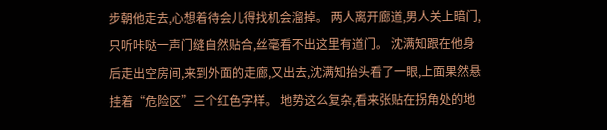步朝他走去,心想着待会儿得找机会溜掉。 两人离开廊道,男人关上暗门,只听咔哒一声门缝自然贴合,丝毫看不出这里有道门。 沈满知跟在他身后走出空房间,来到外面的走廊,又出去,沈满知抬头看了一眼,上面果然悬挂着“危险区”三个红色字样。 地势这么复杂,看来张贴在拐角处的地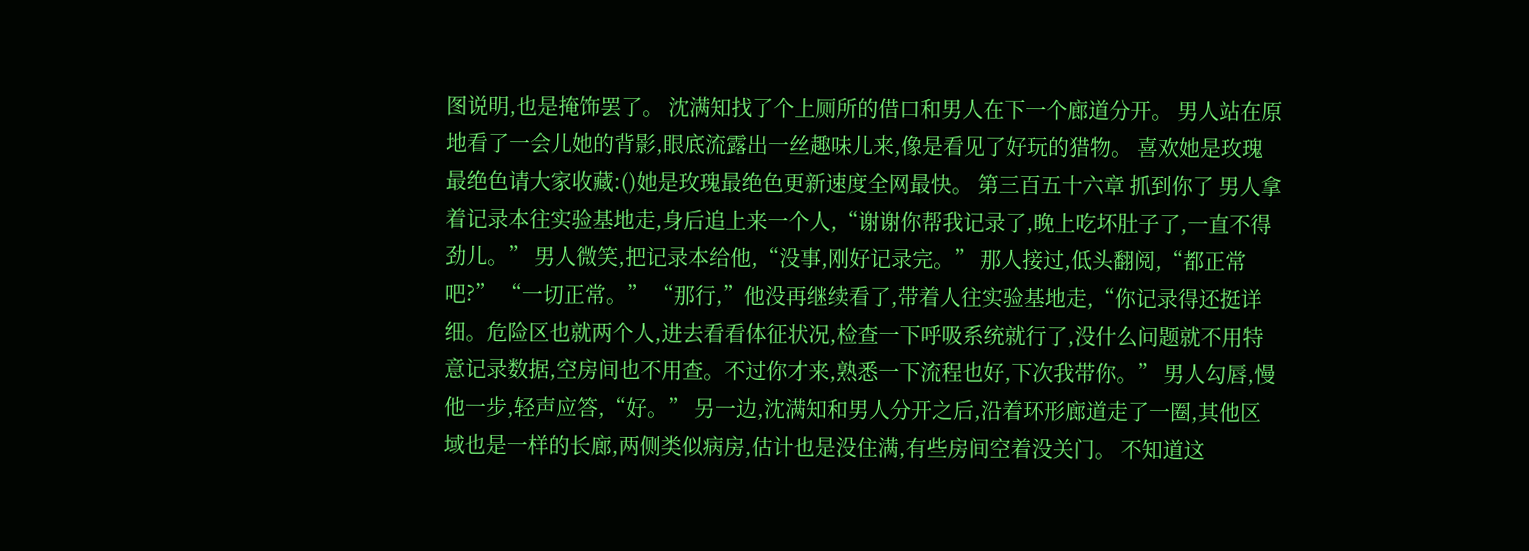图说明,也是掩饰罢了。 沈满知找了个上厕所的借口和男人在下一个廊道分开。 男人站在原地看了一会儿她的背影,眼底流露出一丝趣味儿来,像是看见了好玩的猎物。 喜欢她是玫瑰最绝色请大家收藏:()她是玫瑰最绝色更新速度全网最快。 第三百五十六章 抓到你了 男人拿着记录本往实验基地走,身后追上来一个人,“谢谢你帮我记录了,晚上吃坏肚子了,一直不得劲儿。” 男人微笑,把记录本给他,“没事,刚好记录完。” 那人接过,低头翻阅,“都正常吧?” “一切正常。” “那行,”他没再继续看了,带着人往实验基地走,“你记录得还挺详细。危险区也就两个人,进去看看体征状况,检查一下呼吸系统就行了,没什么问题就不用特意记录数据,空房间也不用查。不过你才来,熟悉一下流程也好,下次我带你。” 男人勾唇,慢他一步,轻声应答,“好。” 另一边,沈满知和男人分开之后,沿着环形廊道走了一圈,其他区域也是一样的长廊,两侧类似病房,估计也是没住满,有些房间空着没关门。 不知道这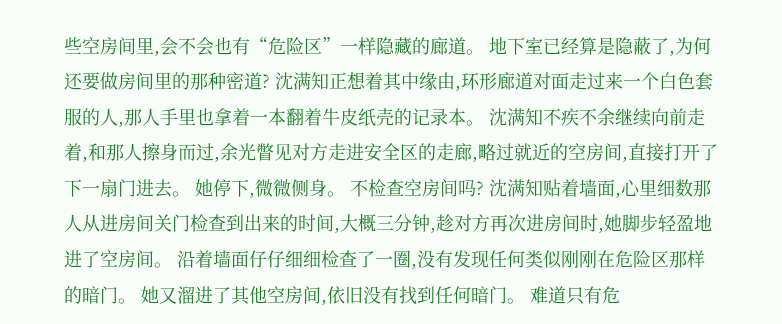些空房间里,会不会也有“危险区”一样隐藏的廊道。 地下室已经算是隐蔽了,为何还要做房间里的那种密道? 沈满知正想着其中缘由,环形廊道对面走过来一个白色套服的人,那人手里也拿着一本翻着牛皮纸壳的记录本。 沈满知不疾不余继续向前走着,和那人擦身而过,余光瞥见对方走进安全区的走廊,略过就近的空房间,直接打开了下一扇门进去。 她停下,微微侧身。 不检查空房间吗? 沈满知贴着墙面,心里细数那人从进房间关门检查到出来的时间,大概三分钟,趁对方再次进房间时,她脚步轻盈地进了空房间。 沿着墙面仔仔细细检查了一圈,没有发现任何类似刚刚在危险区那样的暗门。 她又溜进了其他空房间,依旧没有找到任何暗门。 难道只有危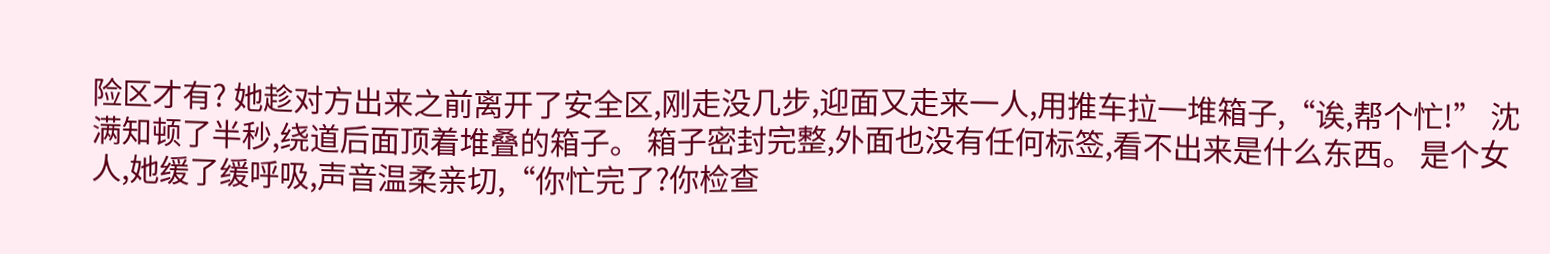险区才有? 她趁对方出来之前离开了安全区,刚走没几步,迎面又走来一人,用推车拉一堆箱子,“诶,帮个忙!” 沈满知顿了半秒,绕道后面顶着堆叠的箱子。 箱子密封完整,外面也没有任何标签,看不出来是什么东西。 是个女人,她缓了缓呼吸,声音温柔亲切,“你忙完了?你检查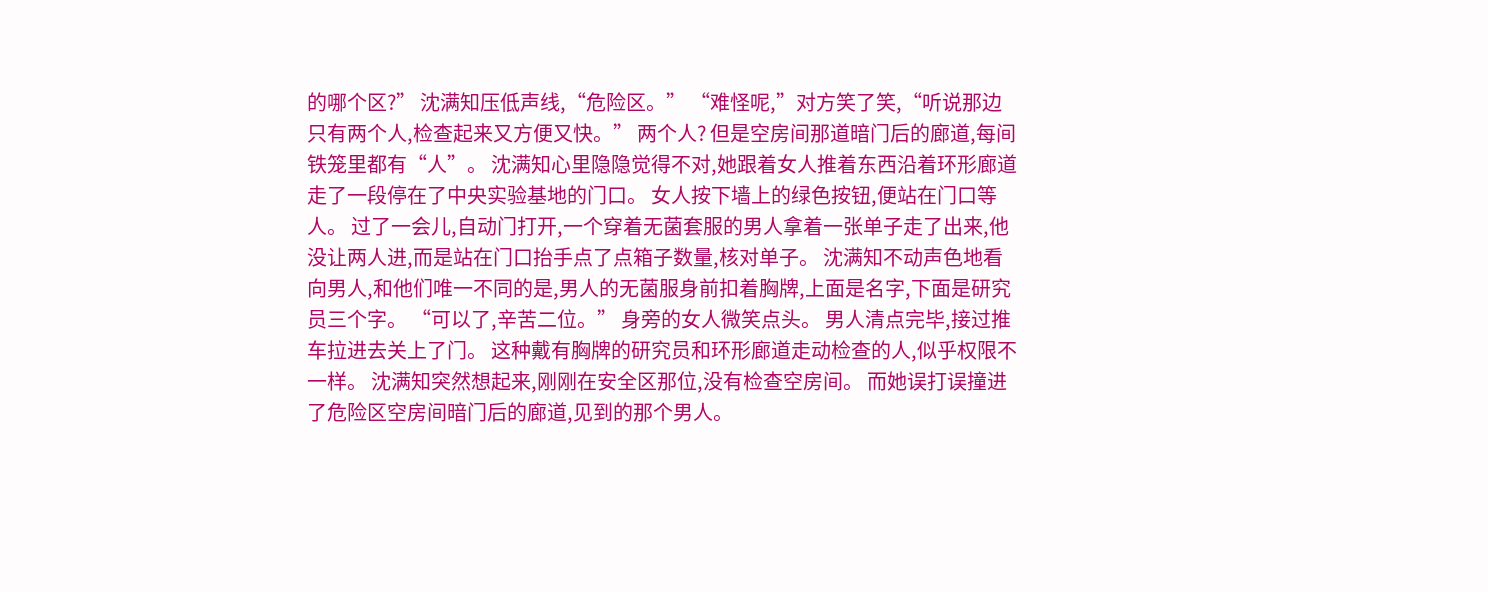的哪个区?” 沈满知压低声线,“危险区。” “难怪呢,”对方笑了笑,“听说那边只有两个人,检查起来又方便又快。” 两个人? 但是空房间那道暗门后的廊道,每间铁笼里都有“人”。 沈满知心里隐隐觉得不对,她跟着女人推着东西沿着环形廊道走了一段停在了中央实验基地的门口。 女人按下墙上的绿色按钮,便站在门口等人。 过了一会儿,自动门打开,一个穿着无菌套服的男人拿着一张单子走了出来,他没让两人进,而是站在门口抬手点了点箱子数量,核对单子。 沈满知不动声色地看向男人,和他们唯一不同的是,男人的无菌服身前扣着胸牌,上面是名字,下面是研究员三个字。 “可以了,辛苦二位。” 身旁的女人微笑点头。 男人清点完毕,接过推车拉进去关上了门。 这种戴有胸牌的研究员和环形廊道走动检查的人,似乎权限不一样。 沈满知突然想起来,刚刚在安全区那位,没有检查空房间。 而她误打误撞进了危险区空房间暗门后的廊道,见到的那个男人。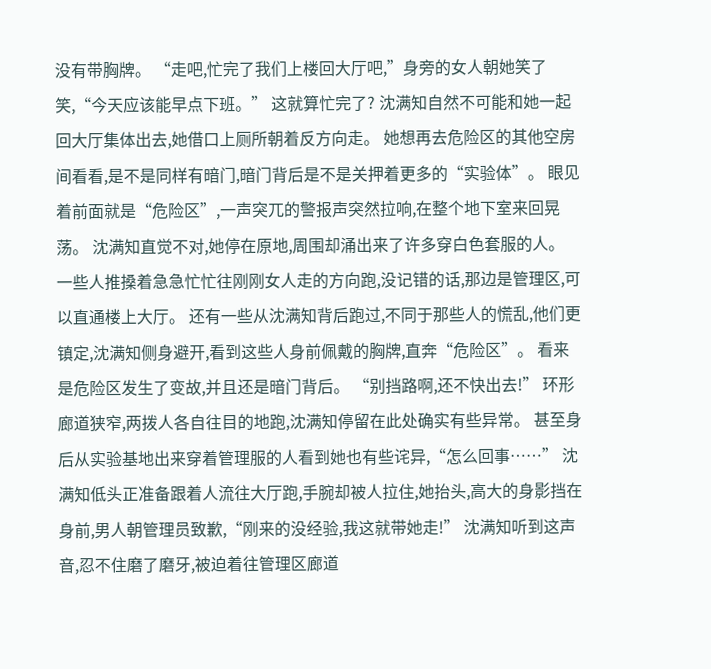没有带胸牌。 “走吧,忙完了我们上楼回大厅吧,”身旁的女人朝她笑了笑,“今天应该能早点下班。” 这就算忙完了? 沈满知自然不可能和她一起回大厅集体出去,她借口上厕所朝着反方向走。 她想再去危险区的其他空房间看看,是不是同样有暗门,暗门背后是不是关押着更多的“实验体”。 眼见着前面就是“危险区”,一声突兀的警报声突然拉响,在整个地下室来回晃荡。 沈满知直觉不对,她停在原地,周围却涌出来了许多穿白色套服的人。 一些人推搡着急急忙忙往刚刚女人走的方向跑,没记错的话,那边是管理区,可以直通楼上大厅。 还有一些从沈满知背后跑过,不同于那些人的慌乱,他们更镇定,沈满知侧身避开,看到这些人身前佩戴的胸牌,直奔“危险区”。 看来是危险区发生了变故,并且还是暗门背后。 “别挡路啊,还不快出去!” 环形廊道狭窄,两拨人各自往目的地跑,沈满知停留在此处确实有些异常。 甚至身后从实验基地出来穿着管理服的人看到她也有些诧异,“怎么回事……” 沈满知低头正准备跟着人流往大厅跑,手腕却被人拉住,她抬头,高大的身影挡在身前,男人朝管理员致歉,“刚来的没经验,我这就带她走!” 沈满知听到这声音,忍不住磨了磨牙,被迫着往管理区廊道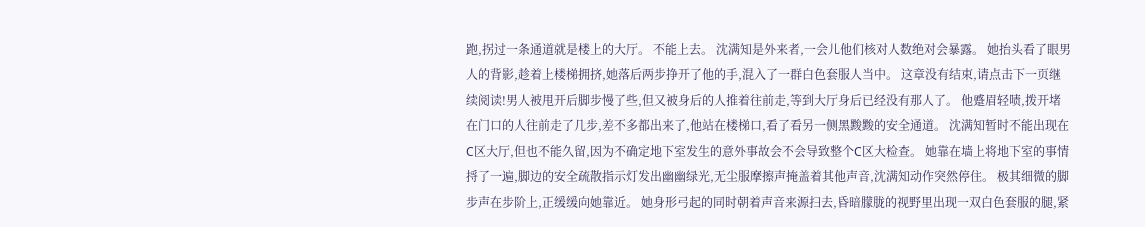跑,拐过一条通道就是楼上的大厅。 不能上去。 沈满知是外来者,一会儿他们核对人数绝对会暴露。 她抬头看了眼男人的背影,趁着上楼梯拥挤,她落后两步挣开了他的手,混入了一群白色套服人当中。 这章没有结束,请点击下一页继续阅读!男人被甩开后脚步慢了些,但又被身后的人推着往前走,等到大厅身后已经没有那人了。 他蹙眉轻啧,拨开堵在门口的人往前走了几步,差不多都出来了,他站在楼梯口,看了看另一侧黑黢黢的安全通道。 沈满知暂时不能出现在C区大厅,但也不能久留,因为不确定地下室发生的意外事故会不会导致整个C区大检查。 她靠在墙上将地下室的事情捋了一遍,脚边的安全疏散指示灯发出幽幽绿光,无尘服摩擦声掩盖着其他声音,沈满知动作突然停住。 极其细微的脚步声在步阶上,正缓缓向她靠近。 她身形弓起的同时朝着声音来源扫去,昏暗朦胧的视野里出现一双白色套服的腿,紧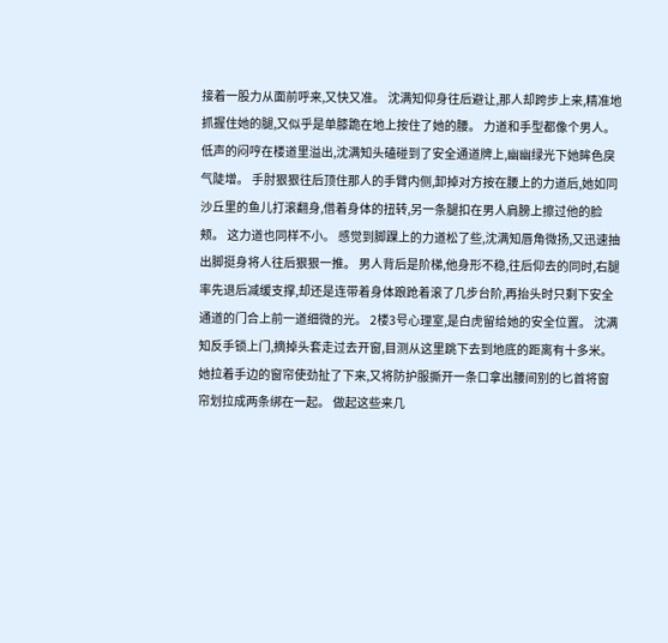接着一股力从面前呼来,又快又准。 沈满知仰身往后避让,那人却跨步上来,精准地抓握住她的腿,又似乎是单膝跪在地上按住了她的腰。 力道和手型都像个男人。 低声的闷哼在楼道里溢出,沈满知头磕碰到了安全通道牌上,幽幽绿光下她眸色戾气陡增。 手肘狠狠往后顶住那人的手臂内侧,卸掉对方按在腰上的力道后,她如同沙丘里的鱼儿打滚翻身,借着身体的扭转,另一条腿扣在男人肩膀上擦过他的脸颊。 这力道也同样不小。 感觉到脚踝上的力道松了些,沈满知唇角微扬,又迅速抽出脚挺身将人往后狠狠一推。 男人背后是阶梯,他身形不稳,往后仰去的同时,右腿率先退后减缓支撑,却还是连带着身体踉跄着滚了几步台阶,再抬头时只剩下安全通道的门合上前一道细微的光。 2楼3号心理室,是白虎留给她的安全位置。 沈满知反手锁上门,摘掉头套走过去开窗,目测从这里跳下去到地底的距离有十多米。 她拉着手边的窗帘使劲扯了下来,又将防护服撕开一条口拿出腰间别的匕首将窗帘划拉成两条绑在一起。 做起这些来几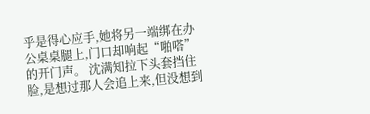乎是得心应手,她将另一端绑在办公桌桌腿上,门口却响起“啪嗒”的开门声。 沈满知拉下头套挡住脸,是想过那人会追上来,但没想到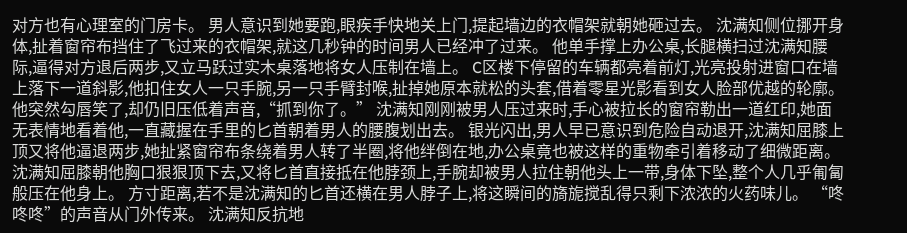对方也有心理室的门房卡。 男人意识到她要跑,眼疾手快地关上门,提起墙边的衣帽架就朝她砸过去。 沈满知侧位挪开身体,扯着窗帘布挡住了飞过来的衣帽架,就这几秒钟的时间男人已经冲了过来。 他单手撑上办公桌,长腿横扫过沈满知腰际,逼得对方退后两步,又立马跃过实木桌落地将女人压制在墙上。 C区楼下停留的车辆都亮着前灯,光亮投射进窗口在墙上落下一道斜影,他扣住女人一只手腕,另一只手臂封喉,扯掉她原本就松的头套,借着零星光影看到女人脸部优越的轮廓。 他突然勾唇笑了,却仍旧压低着声音,“抓到你了。” 沈满知刚刚被男人压过来时,手心被拉长的窗帘勒出一道红印,她面无表情地看着他,一直藏握在手里的匕首朝着男人的腰腹划出去。 银光闪出,男人早已意识到危险自动退开,沈满知屈膝上顶又将他逼退两步,她扯紧窗帘布条绕着男人转了半圈,将他绊倒在地,办公桌竟也被这样的重物牵引着移动了细微距离。 沈满知屈膝朝他胸口狠狠顶下去,又将匕首直接抵在他脖颈上,手腕却被男人拉住朝他头上一带,身体下坠,整个人几乎匍匐般压在他身上。 方寸距离,若不是沈满知的匕首还横在男人脖子上,将这瞬间的旖旎搅乱得只剩下浓浓的火药味儿。 “咚咚咚”的声音从门外传来。 沈满知反抗地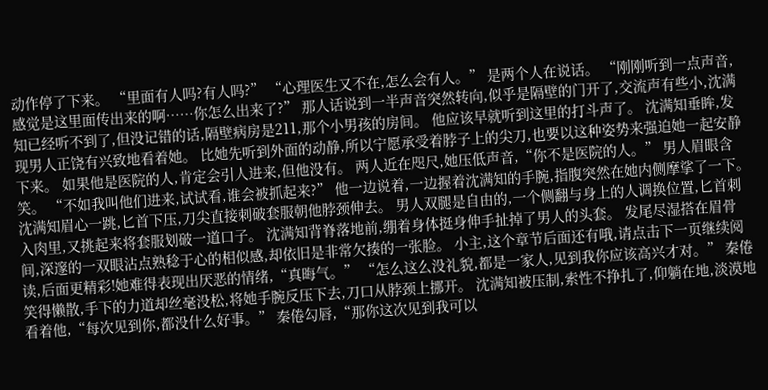动作停了下来。 “里面有人吗?有人吗?” “心理医生又不在,怎么会有人。” 是两个人在说话。 “刚刚听到一点声音,感觉是这里面传出来的啊……你怎么出来了?” 那人话说到一半声音突然转向,似乎是隔壁的门开了,交流声有些小,沈满知已经听不到了,但没记错的话,隔壁病房是211,那个小男孩的房间。 他应该早就听到这里的打斗声了。 沈满知垂眸,发现男人正饶有兴致地看着她。 比她先听到外面的动静,所以宁愿承受着脖子上的尖刀,也要以这种姿势来强迫她一起安静下来。 如果他是医院的人,肯定会引人进来,但他没有。 两人近在咫尺,她压低声音,“你不是医院的人。” 男人眉眼含笑。 “不如我叫他们进来,试试看,谁会被抓起来?” 他一边说着,一边握着沈满知的手腕,指腹突然在她内侧摩挲了一下。 沈满知眉心一跳,匕首下压,刀尖直接刺破套服朝他脖颈伸去。 男人双腿是自由的,一个侧翻与身上的人调换位置,匕首刺入肉里,又挑起来将套服划破一道口子。 沈满知背脊落地前,绷着身体挺身伸手扯掉了男人的头套。 发尾尽湿搭在眉骨间,深邃的一双眼沾点熟稔于心的相似感,却依旧是非常欠揍的一张脸。 小主,这个章节后面还有哦,请点击下一页继续阅读,后面更精彩!她难得表现出厌恶的情绪,“真晦气。” “怎么这么没礼貌,都是一家人,见到我你应该高兴才对。” 秦倦笑得懒散,手下的力道却丝毫没松,将她手腕反压下去,刀口从脖颈上挪开。 沈满知被压制,索性不挣扎了,仰躺在地,淡漠地看着他,“每次见到你,都没什么好事。” 秦倦勾唇,“那你这次见到我可以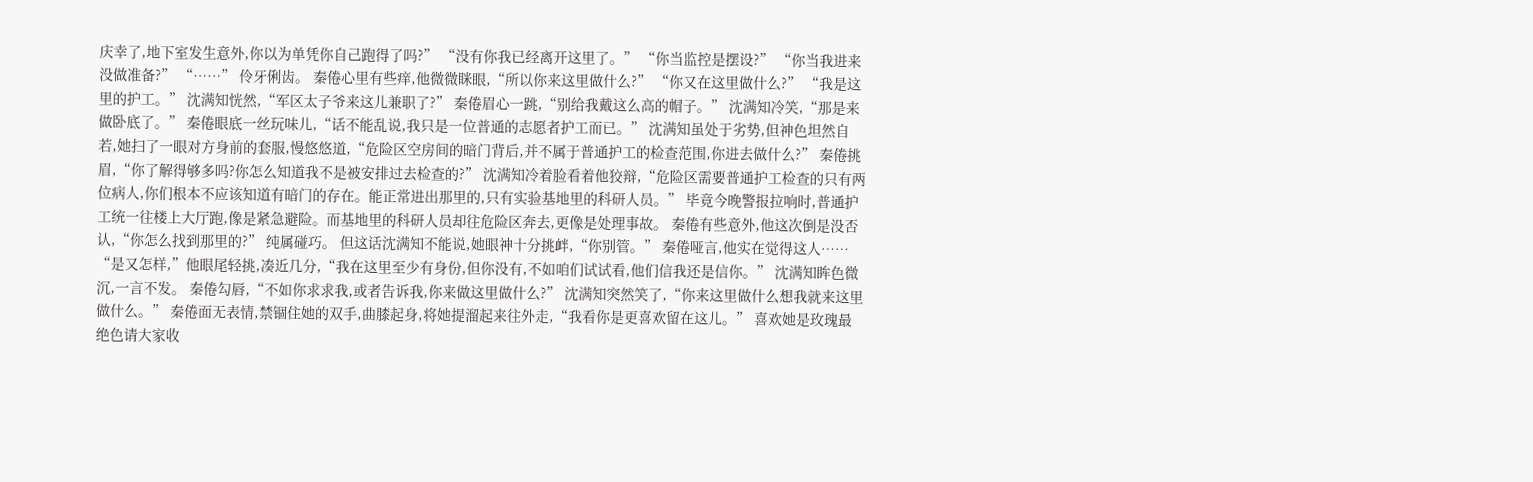庆幸了,地下室发生意外,你以为单凭你自己跑得了吗?” “没有你我已经离开这里了。” “你当监控是摆设?” “你当我进来没做准备?” “……” 伶牙俐齿。 秦倦心里有些痒,他微微眯眼,“所以你来这里做什么?” “你又在这里做什么?” “我是这里的护工。” 沈满知恍然,“军区太子爷来这儿兼职了?” 秦倦眉心一跳,“别给我戴这么高的帽子。” 沈满知冷笑,“那是来做卧底了。” 秦倦眼底一丝玩味儿,“话不能乱说,我只是一位普通的志愿者护工而已。” 沈满知虽处于劣势,但神色坦然自若,她扫了一眼对方身前的套服,慢悠悠道,“危险区空房间的暗门背后,并不属于普通护工的检查范围,你进去做什么?” 秦倦挑眉,“你了解得够多吗?你怎么知道我不是被安排过去检查的?” 沈满知冷着脸看着他狡辩,“危险区需要普通护工检查的只有两位病人,你们根本不应该知道有暗门的存在。能正常进出那里的,只有实验基地里的科研人员。” 毕竟今晚警报拉响时,普通护工统一往楼上大厅跑,像是紧急避险。而基地里的科研人员却往危险区奔去,更像是处理事故。 秦倦有些意外,他这次倒是没否认,“你怎么找到那里的?” 纯属碰巧。 但这话沈满知不能说,她眼神十分挑衅,“你别管。” 秦倦哑言,他实在觉得这人…… “是又怎样,”他眼尾轻挑,凑近几分,“我在这里至少有身份,但你没有,不如咱们试试看,他们信我还是信你。” 沈满知眸色微沉,一言不发。 秦倦勾唇,“不如你求求我,或者告诉我,你来做这里做什么?” 沈满知突然笑了,“你来这里做什么想我就来这里做什么。” 秦倦面无表情,禁锢住她的双手,曲膝起身,将她提溜起来往外走,“我看你是更喜欢留在这儿。” 喜欢她是玫瑰最绝色请大家收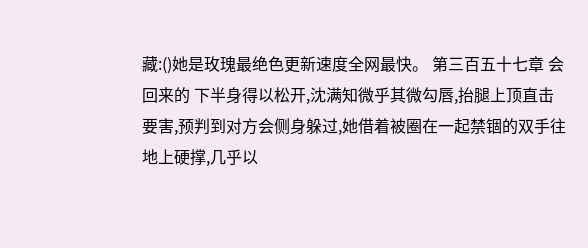藏:()她是玫瑰最绝色更新速度全网最快。 第三百五十七章 会回来的 下半身得以松开,沈满知微乎其微勾唇,抬腿上顶直击要害,预判到对方会侧身躲过,她借着被圈在一起禁锢的双手往地上硬撑,几乎以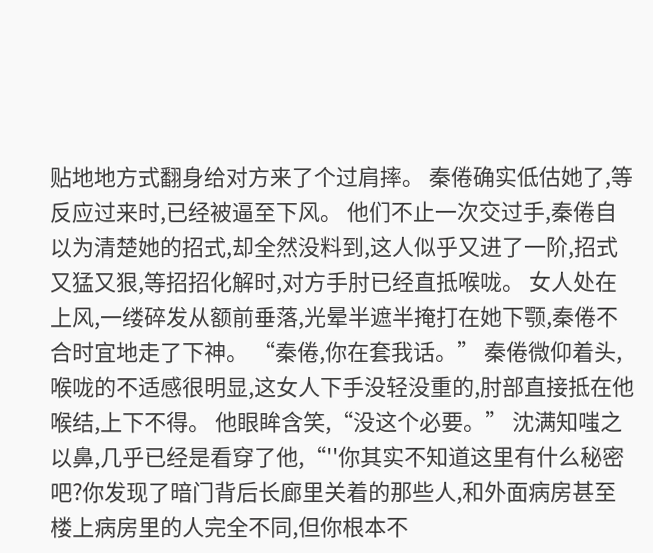贴地地方式翻身给对方来了个过肩摔。 秦倦确实低估她了,等反应过来时,已经被逼至下风。 他们不止一次交过手,秦倦自以为清楚她的招式,却全然没料到,这人似乎又进了一阶,招式又猛又狠,等招招化解时,对方手肘已经直抵喉咙。 女人处在上风,一缕碎发从额前垂落,光晕半遮半掩打在她下颚,秦倦不合时宜地走了下神。 “秦倦,你在套我话。” 秦倦微仰着头,喉咙的不适感很明显,这女人下手没轻没重的,肘部直接抵在他喉结,上下不得。 他眼眸含笑,“没这个必要。” 沈满知嗤之以鼻,几乎已经是看穿了他,“''你其实不知道这里有什么秘密吧?你发现了暗门背后长廊里关着的那些人,和外面病房甚至楼上病房里的人完全不同,但你根本不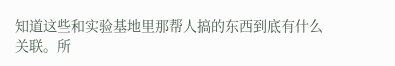知道这些和实验基地里那帮人搞的东西到底有什么关联。所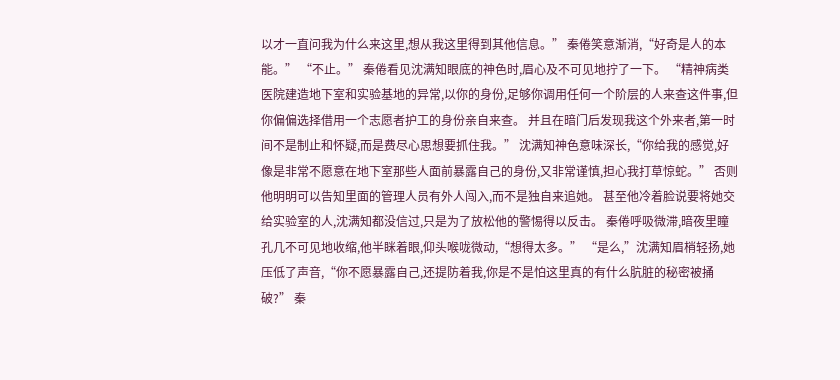以才一直问我为什么来这里,想从我这里得到其他信息。” 秦倦笑意渐消,“好奇是人的本能。” “不止。” 秦倦看见沈满知眼底的神色时,眉心及不可见地拧了一下。 “精神病类医院建造地下室和实验基地的异常,以你的身份,足够你调用任何一个阶层的人来查这件事,但你偏偏选择借用一个志愿者护工的身份亲自来查。 并且在暗门后发现我这个外来者,第一时间不是制止和怀疑,而是费尽心思想要抓住我。” 沈满知神色意味深长,“你给我的感觉,好像是非常不愿意在地下室那些人面前暴露自己的身份,又非常谨慎,担心我打草惊蛇。” 否则他明明可以告知里面的管理人员有外人闯入,而不是独自来追她。 甚至他冷着脸说要将她交给实验室的人,沈满知都没信过,只是为了放松他的警惕得以反击。 秦倦呼吸微滞,暗夜里瞳孔几不可见地收缩,他半眯着眼,仰头喉咙微动,“想得太多。” “是么,”沈满知眉梢轻扬,她压低了声音,“你不愿暴露自己,还提防着我,你是不是怕这里真的有什么肮脏的秘密被捅破?” 秦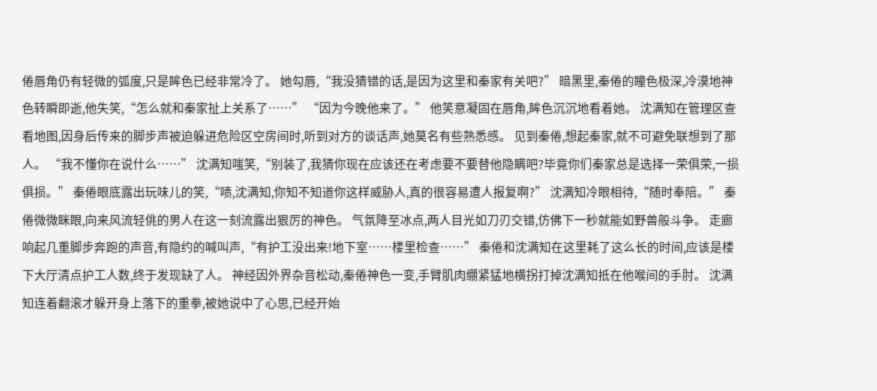倦唇角仍有轻微的弧度,只是眸色已经非常冷了。 她勾唇,“我没猜错的话,是因为这里和秦家有关吧?” 暗黑里,秦倦的瞳色极深,冷漠地神色转瞬即逝,他失笑,“怎么就和秦家扯上关系了……” “因为今晚他来了。” 他笑意凝固在唇角,眸色沉沉地看着她。 沈满知在管理区查看地图,因身后传来的脚步声被迫躲进危险区空房间时,听到对方的谈话声,她莫名有些熟悉感。 见到秦倦,想起秦家,就不可避免联想到了那人。 “我不懂你在说什么……” 沈满知嗤笑,“别装了,我猜你现在应该还在考虑要不要替他隐瞒吧?毕竟你们秦家总是选择一荣俱荣,一损俱损。” 秦倦眼底露出玩味儿的笑,“啧,沈满知,你知不知道你这样威胁人,真的很容易遭人报复啊?” 沈满知冷眼相待,“随时奉陪。” 秦倦微微眯眼,向来风流轻佻的男人在这一刻流露出狠厉的神色。 气氛降至冰点,两人目光如刀刃交错,仿佛下一秒就能如野兽般斗争。 走廊响起几重脚步奔跑的声音,有隐约的喊叫声,“有护工没出来!地下室……楼里检查……” 秦倦和沈满知在这里耗了这么长的时间,应该是楼下大厅清点护工人数,终于发现缺了人。 神经因外界杂音松动,秦倦神色一变,手臂肌肉绷紧猛地横拐打掉沈满知抵在他喉间的手肘。 沈满知连着翻滚才躲开身上落下的重拳,被她说中了心思,已经开始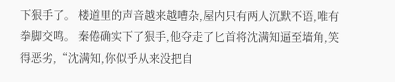下狠手了。 楼道里的声音越来越嘈杂,屋内只有两人沉默不语,唯有拳脚交鸣。 秦倦确实下了狠手,他夺走了匕首将沈满知逼至墙角,笑得恶劣,“沈满知,你似乎从来没把自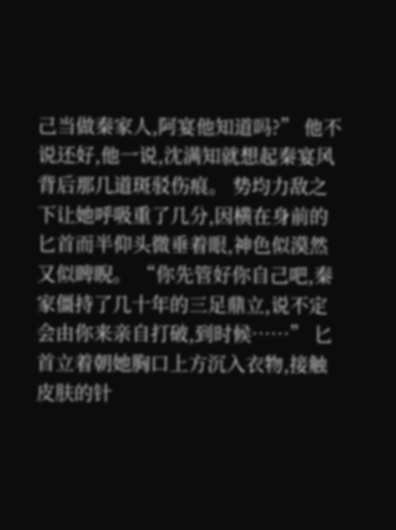己当做秦家人,阿宴他知道吗?” 他不说还好,他一说,沈满知就想起秦宴风背后那几道斑驳伤痕。 势均力敌之下让她呼吸重了几分,因横在身前的匕首而半仰头微垂着眼,神色似漠然又似睥睨。 “你先管好你自己吧,秦家僵持了几十年的三足鼎立,说不定会由你来亲自打破,到时候……” 匕首立着朝她胸口上方沉入衣物,接触皮肤的针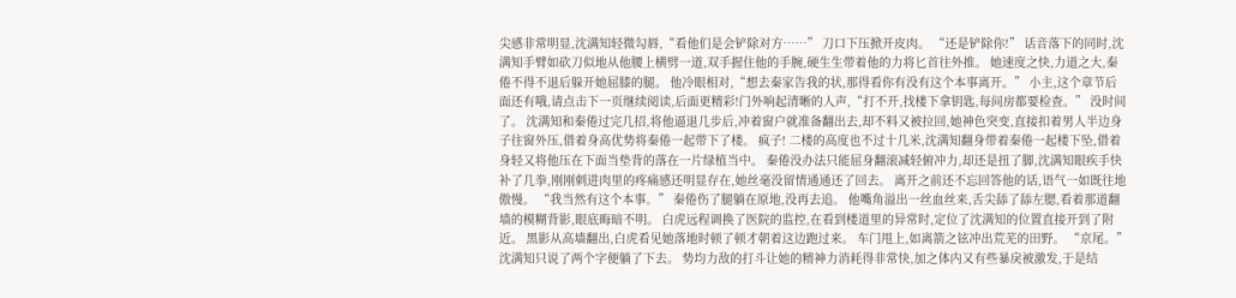尖感非常明显,沈满知轻微勾唇,“看他们是会铲除对方……” 刀口下压掀开皮肉。 “还是铲除你!” 话音落下的同时,沈满知手臂如砍刀似地从他腰上横劈一道,双手握住他的手腕,硬生生带着他的力将匕首往外推。 她速度之快,力道之大,秦倦不得不退后躲开她屈膝的腿。 他冷眼相对,“想去秦家告我的状,那得看你有没有这个本事离开。” 小主,这个章节后面还有哦,请点击下一页继续阅读,后面更精彩!门外响起清晰的人声,“打不开,找楼下拿钥匙,每间房都要检查。” 没时间了。 沈满知和秦倦过完几招,将他逼退几步后,冲着窗户就准备翻出去,却不料又被拉回,她神色突变,直接扣着男人半边身子往窗外压,借着身高优势将秦倦一起带下了楼。 疯子! 二楼的高度也不过十几米,沈满知翻身带着秦倦一起楼下坠,借着身轻又将他压在下面当垫背的落在一片绿植当中。 秦倦没办法只能屈身翻滚减轻俯冲力,却还是扭了脚,沈满知眼疾手快补了几拳,刚刚刺进肉里的疼痛感还明显存在,她丝毫没留情通通还了回去。 离开之前还不忘回答他的话,语气一如既往地傲慢。 “我当然有这个本事。” 秦倦伤了腿躺在原地,没再去追。 他嘴角溢出一丝血丝来,舌尖舔了舔左腮,看着那道翻墙的模糊背影,眼底晦暗不明。 白虎远程调换了医院的监控,在看到楼道里的异常时,定位了沈满知的位置直接开到了附近。 黑影从高墙翻出,白虎看见她落地时顿了顿才朝着这边跑过来。 车门甩上,如离箭之铉冲出荒芜的田野。 “京尾。” 沈满知只说了两个字便躺了下去。 势均力敌的打斗让她的精神力消耗得非常快,加之体内又有些暴戾被激发,于是结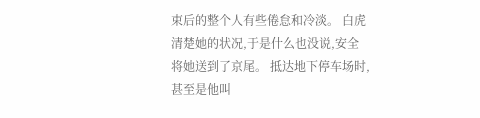束后的整个人有些倦怠和冷淡。 白虎清楚她的状况,于是什么也没说,安全将她送到了京尾。 抵达地下停车场时,甚至是他叫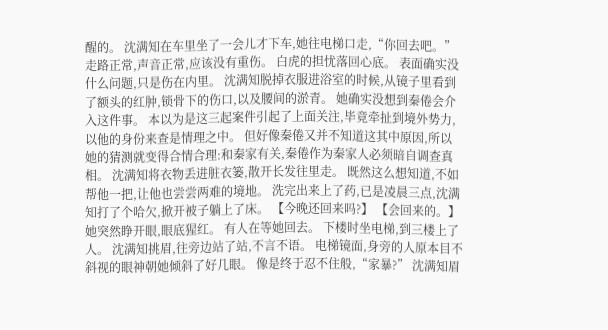醒的。 沈满知在车里坐了一会儿才下车,她往电梯口走,“你回去吧。” 走路正常,声音正常,应该没有重伤。 白虎的担忧落回心底。 表面确实没什么问题,只是伤在内里。 沈满知脱掉衣服进浴室的时候,从镜子里看到了额头的红肿,锁骨下的伤口,以及腰间的淤青。 她确实没想到秦倦会介入这件事。 本以为是这三起案件引起了上面关注,毕竟牵扯到境外势力,以他的身份来查是情理之中。 但好像秦倦又并不知道这其中原因,所以她的猜测就变得合情合理:和秦家有关,秦倦作为秦家人必须暗自调查真相。 沈满知将衣物丢进脏衣篓,散开长发往里走。 既然这么想知道,不如帮他一把,让他也尝尝两难的境地。 洗完出来上了药,已是凌晨三点,沈满知打了个哈欠,掀开被子躺上了床。 【今晚还回来吗?】 【会回来的。】 她突然睁开眼,眼底猩红。 有人在等她回去。 下楼时坐电梯,到三楼上了人。 沈满知挑眉,往旁边站了站,不言不语。 电梯镜面,身旁的人原本目不斜视的眼神朝她倾斜了好几眼。 像是终于忍不住般,“家暴?” 沈满知眉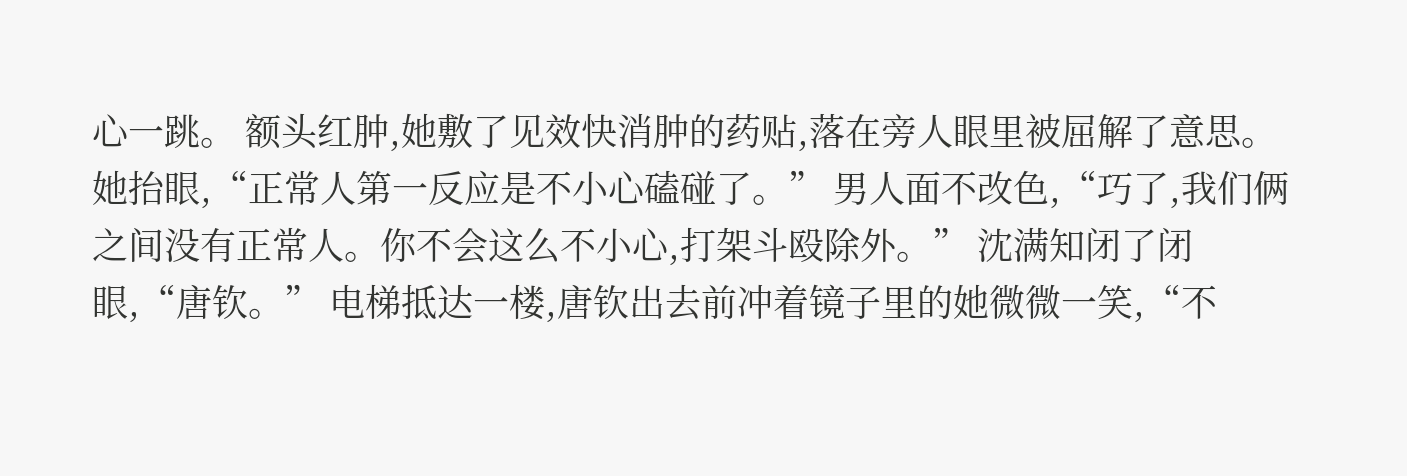心一跳。 额头红肿,她敷了见效快消肿的药贴,落在旁人眼里被屈解了意思。 她抬眼,“正常人第一反应是不小心磕碰了。” 男人面不改色,“巧了,我们俩之间没有正常人。你不会这么不小心,打架斗殴除外。” 沈满知闭了闭眼,“唐钦。” 电梯抵达一楼,唐钦出去前冲着镜子里的她微微一笑,“不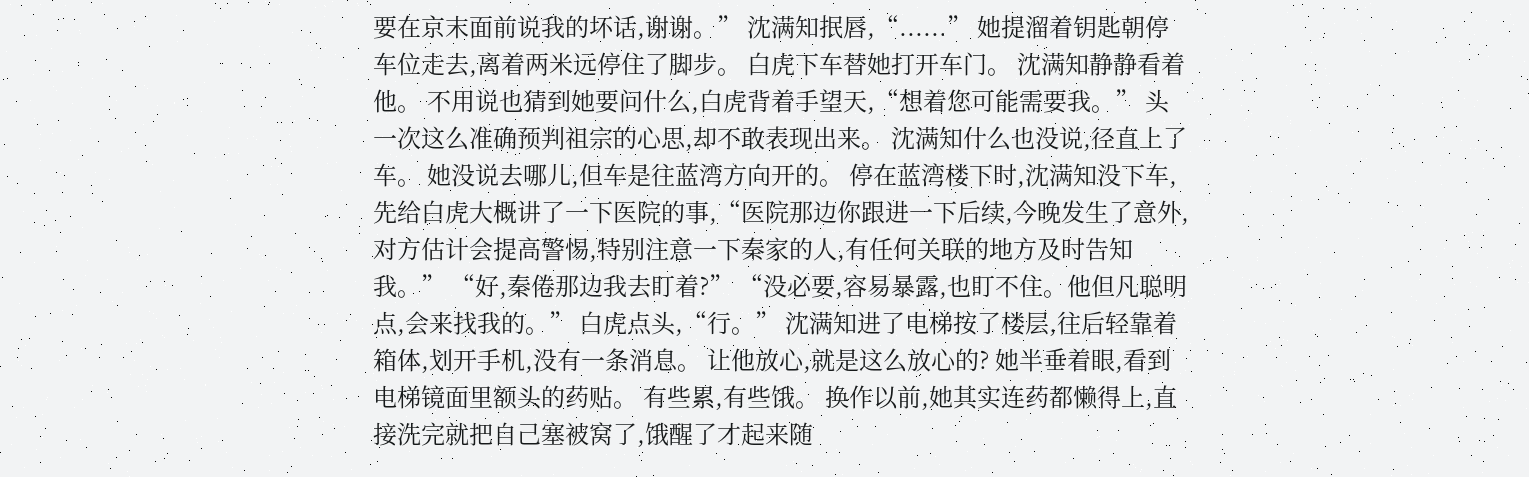要在京末面前说我的坏话,谢谢。” 沈满知抿唇,“......” 她提溜着钥匙朝停车位走去,离着两米远停住了脚步。 白虎下车替她打开车门。 沈满知静静看着他。 不用说也猜到她要问什么,白虎背着手望天,“想着您可能需要我。” 头一次这么准确预判祖宗的心思,却不敢表现出来。 沈满知什么也没说,径直上了车。 她没说去哪儿,但车是往蓝湾方向开的。 停在蓝湾楼下时,沈满知没下车,先给白虎大概讲了一下医院的事,“医院那边你跟进一下后续,今晚发生了意外,对方估计会提高警惕,特别注意一下秦家的人,有任何关联的地方及时告知我。” “好,秦倦那边我去盯着?” “没必要,容易暴露,也盯不住。他但凡聪明点,会来找我的。” 白虎点头,“行。” 沈满知进了电梯按了楼层,往后轻靠着箱体,划开手机,没有一条消息。 让他放心,就是这么放心的? 她半垂着眼,看到电梯镜面里额头的药贴。 有些累,有些饿。 换作以前,她其实连药都懒得上,直接洗完就把自己塞被窝了,饿醒了才起来随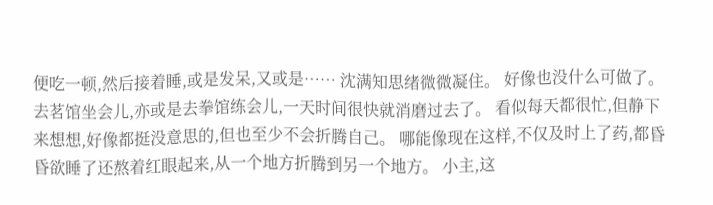便吃一顿,然后接着睡,或是发呆,又或是…… 沈满知思绪微微凝住。 好像也没什么可做了。 去茗馆坐会儿,亦或是去拳馆练会儿,一天时间很快就消磨过去了。 看似每天都很忙,但静下来想想,好像都挺没意思的,但也至少不会折腾自己。 哪能像现在这样,不仅及时上了药,都昏昏欲睡了还熬着红眼起来,从一个地方折腾到另一个地方。 小主,这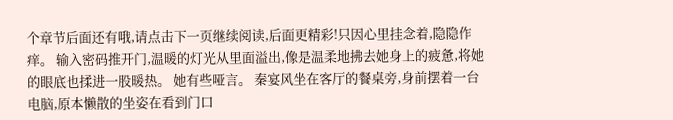个章节后面还有哦,请点击下一页继续阅读,后面更精彩!只因心里挂念着,隐隐作痒。 输入密码推开门,温暖的灯光从里面溢出,像是温柔地拂去她身上的疲惫,将她的眼底也揉进一股暖热。 她有些哑言。 秦宴风坐在客厅的餐桌旁,身前摆着一台电脑,原本懒散的坐姿在看到门口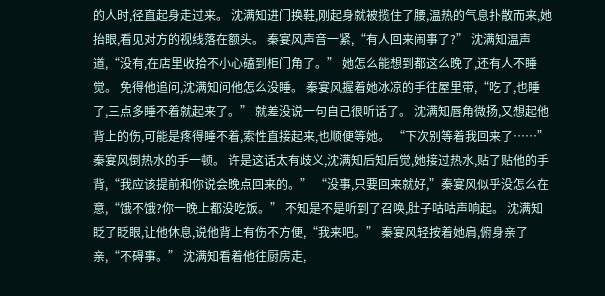的人时,径直起身走过来。 沈满知进门换鞋,刚起身就被揽住了腰,温热的气息扑散而来,她抬眼,看见对方的视线落在额头。 秦宴风声音一紧,“有人回来闹事了?” 沈满知温声道,“没有,在店里收拾不小心磕到柜门角了。” 她怎么能想到都这么晚了,还有人不睡觉。 免得他追问,沈满知问他怎么没睡。 秦宴风握着她冰凉的手往屋里带,“吃了,也睡了,三点多睡不着就起来了。” 就差没说一句自己很听话了。 沈满知唇角微扬,又想起他背上的伤,可能是疼得睡不着,索性直接起来,也顺便等她。 “下次别等着我回来了……” 秦宴风倒热水的手一顿。 许是这话太有歧义,沈满知后知后觉,她接过热水,贴了贴他的手背,“我应该提前和你说会晚点回来的。” “没事,只要回来就好,”秦宴风似乎没怎么在意,“饿不饿?你一晚上都没吃饭。” 不知是不是听到了召唤,肚子咕咕声响起。 沈满知眨了眨眼,让他休息,说他背上有伤不方便,“我来吧。” 秦宴风轻按着她肩,俯身亲了亲,“不碍事。” 沈满知看着他往厨房走,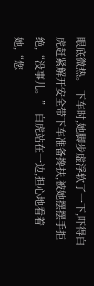眼底微热。 下车时,她脚步虚浮软了一下,吓得白虎赶紧解开安全带下车准备搀扶,被她摆摆手拒绝,“没事儿。” 白虎站在一边,担心地看着她,“您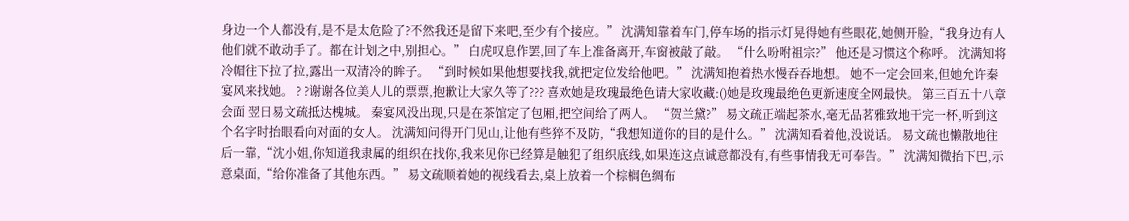身边一个人都没有,是不是太危险了?不然我还是留下来吧,至少有个接应。” 沈满知靠着车门,停车场的指示灯晃得她有些眼花,她侧开脸,“我身边有人他们就不敢动手了。都在计划之中,别担心。” 白虎叹息作罢,回了车上准备离开,车窗被敲了敲。 “什么吩咐祖宗?” 他还是习惯这个称呼。 沈满知将冷帽往下拉了拉,露出一双清冷的眸子。 “到时候如果他想要找我,就把定位发给他吧。” 沈满知抱着热水慢吞吞地想。 她不一定会回来,但她允许秦宴风来找她。 ? ?谢谢各位美人儿的票票,抱歉让大家久等了??? 喜欢她是玫瑰最绝色请大家收藏:()她是玫瑰最绝色更新速度全网最快。 第三百五十八章 会面 翌日易文疏抵达槐城。 秦宴风没出现,只是在茶馆定了包厢,把空间给了两人。 “贺兰黛?” 易文疏正端起茶水,毫无品茗雅致地干完一杯,听到这个名字时抬眼看向对面的女人。 沈满知问得开门见山,让他有些猝不及防,“我想知道你的目的是什么。” 沈满知看着他,没说话。 易文疏也懒散地往后一靠,“沈小姐,你知道我隶属的组织在找你,我来见你已经算是触犯了组织底线,如果连这点诚意都没有,有些事情我无可奉告。” 沈满知微抬下巴,示意桌面,“给你准备了其他东西。” 易文疏顺着她的视线看去,桌上放着一个棕榈色绸布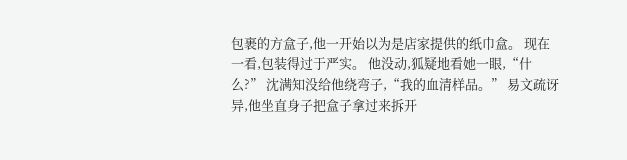包裹的方盒子,他一开始以为是店家提供的纸巾盒。 现在一看,包装得过于严实。 他没动,狐疑地看她一眼,“什么?” 沈满知没给他绕弯子,“我的血清样品。” 易文疏讶异,他坐直身子把盒子拿过来拆开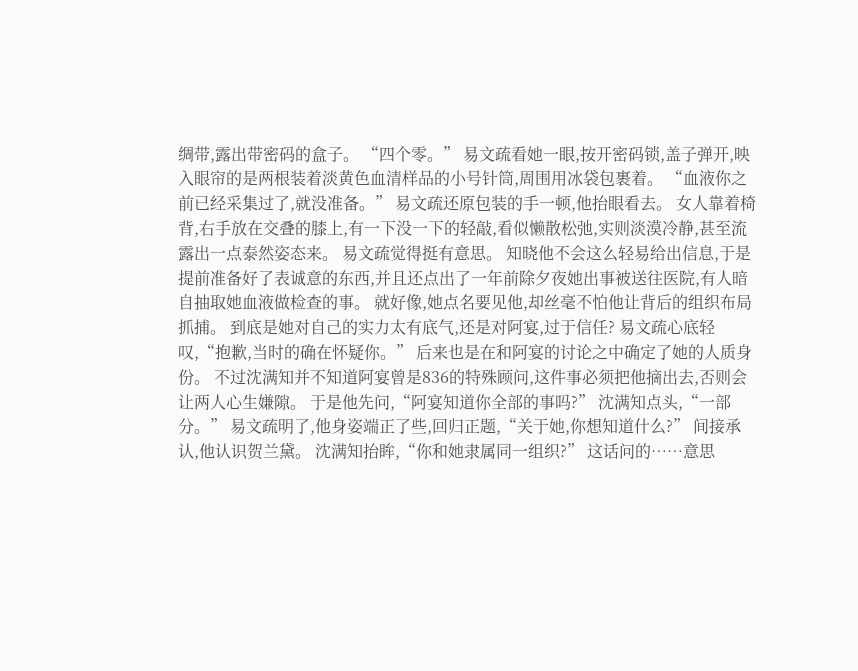绸带,露出带密码的盒子。 “四个零。” 易文疏看她一眼,按开密码锁,盖子弹开,映入眼帘的是两根装着淡黄色血清样品的小号针筒,周围用冰袋包裹着。 “血液你之前已经采集过了,就没准备。” 易文疏还原包装的手一顿,他抬眼看去。 女人靠着椅背,右手放在交叠的膝上,有一下没一下的轻敲,看似懒散松弛,实则淡漠冷静,甚至流露出一点泰然姿态来。 易文疏觉得挺有意思。 知晓他不会这么轻易给出信息,于是提前准备好了表诚意的东西,并且还点出了一年前除夕夜她出事被送往医院,有人暗自抽取她血液做检查的事。 就好像,她点名要见他,却丝毫不怕他让背后的组织布局抓捕。 到底是她对自己的实力太有底气,还是对阿宴,过于信任? 易文疏心底轻叹,“抱歉,当时的确在怀疑你。” 后来也是在和阿宴的讨论之中确定了她的人质身份。 不过沈满知并不知道阿宴曾是836的特殊顾问,这件事必须把他摘出去,否则会让两人心生嫌隙。 于是他先问,“阿宴知道你全部的事吗?” 沈满知点头,“一部分。” 易文疏明了,他身姿端正了些,回归正题,“关于她,你想知道什么?” 间接承认,他认识贺兰黛。 沈满知抬眸,“你和她隶属同一组织?” 这话问的……意思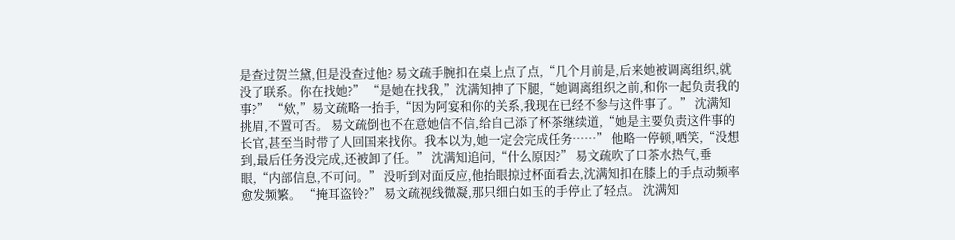是查过贺兰黛,但是没查过他? 易文疏手腕扣在桌上点了点,“几个月前是,后来她被调离组织,就没了联系。你在找她?” “是她在找我,”沈满知抻了下腿,“她调离组织之前,和你一起负责我的事?” “欸,”易文疏略一抬手,“因为阿宴和你的关系,我现在已经不参与这件事了。” 沈满知挑眉,不置可否。 易文疏倒也不在意她信不信,给自己添了杯茶继续道,“她是主要负责这件事的长官,甚至当时带了人回国来找你。我本以为,她一定会完成任务……” 他略一停顿,哂笑,“没想到,最后任务没完成,还被卸了任。” 沈满知追问,“什么原因?” 易文疏吹了口茶水热气,垂眼,“内部信息,不可问。” 没听到对面反应,他抬眼掠过杯面看去,沈满知扣在膝上的手点动频率愈发频繁。 “掩耳盗铃?” 易文疏视线微凝,那只细白如玉的手停止了轻点。 沈满知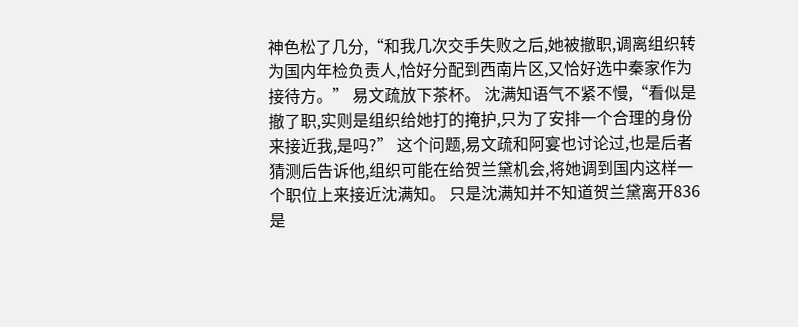神色松了几分,“和我几次交手失败之后,她被撤职,调离组织转为国内年检负责人,恰好分配到西南片区,又恰好选中秦家作为接待方。” 易文疏放下茶杯。 沈满知语气不紧不慢,“看似是撤了职,实则是组织给她打的掩护,只为了安排一个合理的身份来接近我,是吗?” 这个问题,易文疏和阿宴也讨论过,也是后者猜测后告诉他,组织可能在给贺兰黛机会,将她调到国内这样一个职位上来接近沈满知。 只是沈满知并不知道贺兰黛离开836是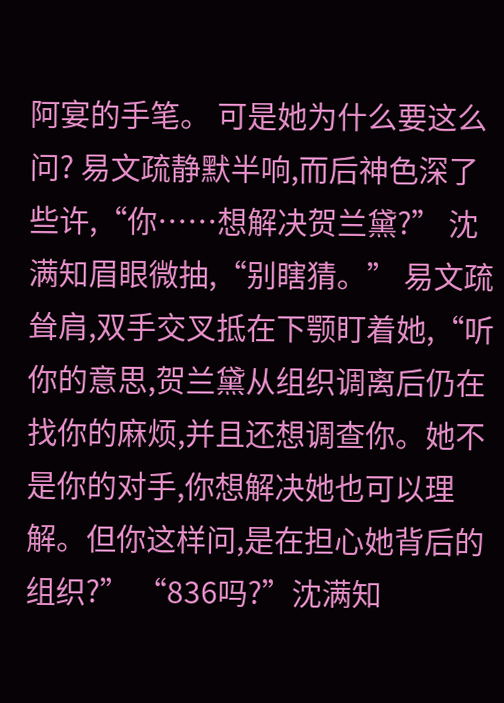阿宴的手笔。 可是她为什么要这么问? 易文疏静默半响,而后神色深了些许,“你……想解决贺兰黛?” 沈满知眉眼微抽,“别瞎猜。” 易文疏耸肩,双手交叉抵在下颚盯着她,“听你的意思,贺兰黛从组织调离后仍在找你的麻烦,并且还想调查你。她不是你的对手,你想解决她也可以理解。但你这样问,是在担心她背后的组织?” “836吗?”沈满知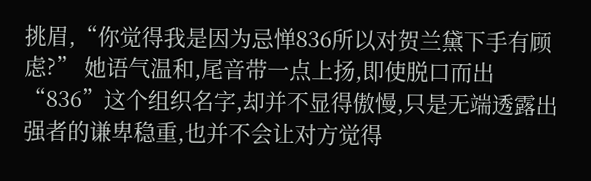挑眉,“你觉得我是因为忌惮836所以对贺兰黛下手有顾虑?” 她语气温和,尾音带一点上扬,即使脱口而出“836”这个组织名字,却并不显得傲慢,只是无端透露出强者的谦卑稳重,也并不会让对方觉得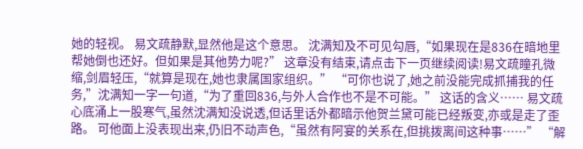她的轻视。 易文疏静默,显然他是这个意思。 沈满知及不可见勾唇,“如果现在是836在暗地里帮她倒也还好。但如果是其他势力呢?” 这章没有结束,请点击下一页继续阅读!易文疏瞳孔微缩,剑眉轻压,“就算是现在,她也隶属国家组织。” “可你也说了,她之前没能完成抓捕我的任务,”沈满知一字一句道,“为了重回836,与外人合作也不是不可能。” 这话的含义…… 易文疏心底涌上一股寒气,虽然沈满知没说透,但话里话外都暗示他贺兰黛可能已经叛变,亦或是走了歪路。 可他面上没表现出来,仍旧不动声色,“虽然有阿宴的关系在,但挑拨离间这种事……” “解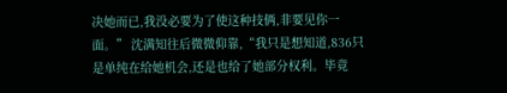决她而已,我没必要为了使这种技俩,非要见你一面。” 沈满知往后微微仰靠,“我只是想知道,836只是单纯在给她机会,还是也给了她部分权利。毕竟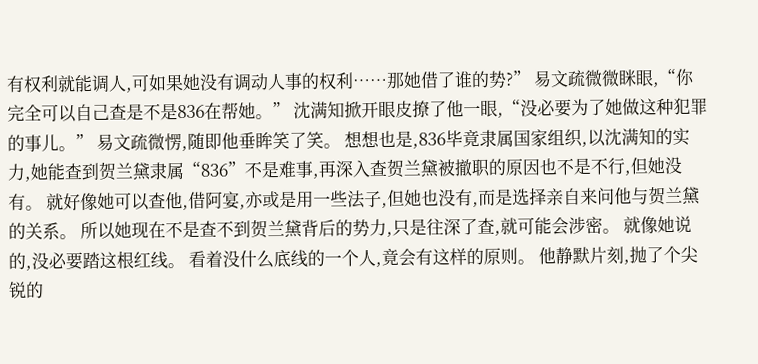有权利就能调人,可如果她没有调动人事的权利……那她借了谁的势?” 易文疏微微眯眼,“你完全可以自己查是不是836在帮她。” 沈满知掀开眼皮撩了他一眼,“没必要为了她做这种犯罪的事儿。” 易文疏微愣,随即他垂眸笑了笑。 想想也是,836毕竟隶属国家组织,以沈满知的实力,她能查到贺兰黛隶属“836”不是难事,再深入查贺兰黛被撤职的原因也不是不行,但她没有。 就好像她可以查他,借阿宴,亦或是用一些法子,但她也没有,而是选择亲自来问他与贺兰黛的关系。 所以她现在不是查不到贺兰黛背后的势力,只是往深了查,就可能会涉密。 就像她说的,没必要踏这根红线。 看着没什么底线的一个人,竟会有这样的原则。 他静默片刻,抛了个尖锐的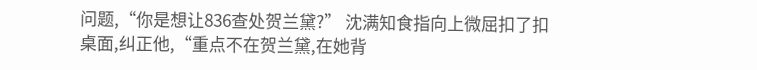问题,“你是想让836查处贺兰黛?” 沈满知食指向上微屈扣了扣桌面,纠正他,“重点不在贺兰黛,在她背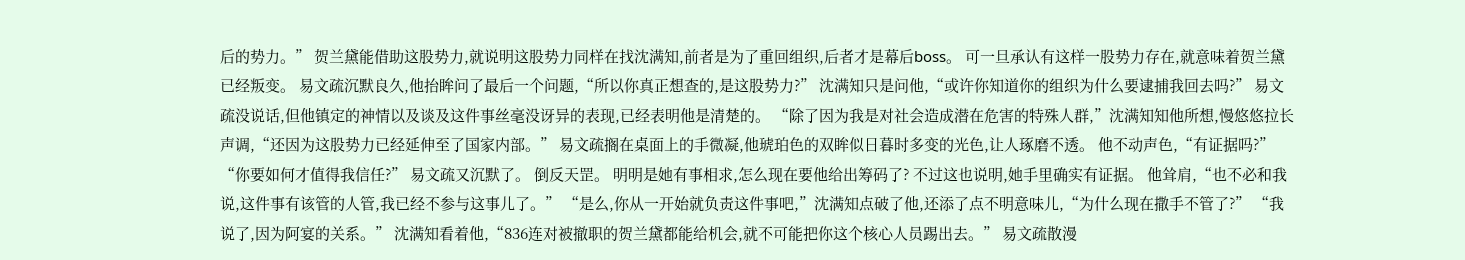后的势力。” 贺兰黛能借助这股势力,就说明这股势力同样在找沈满知,前者是为了重回组织,后者才是幕后boss。 可一旦承认有这样一股势力存在,就意味着贺兰黛已经叛变。 易文疏沉默良久,他抬眸问了最后一个问题,“所以你真正想查的,是这股势力?” 沈满知只是问他,“或许你知道你的组织为什么要逮捕我回去吗?” 易文疏没说话,但他镇定的神情以及谈及这件事丝毫没讶异的表现,已经表明他是清楚的。 “除了因为我是对社会造成潜在危害的特殊人群,”沈满知知他所想,慢悠悠拉长声调,“还因为这股势力已经延伸至了国家内部。” 易文疏搁在桌面上的手微凝,他琥珀色的双眸似日暮时多变的光色,让人琢磨不透。 他不动声色,“有证据吗?” “你要如何才值得我信任?” 易文疏又沉默了。 倒反天罡。 明明是她有事相求,怎么现在要他给出筹码了? 不过这也说明,她手里确实有证据。 他耸肩,“也不必和我说,这件事有该管的人管,我已经不参与这事儿了。” “是么,你从一开始就负责这件事吧,”沈满知点破了他,还添了点不明意味儿,“为什么现在撒手不管了?” “我说了,因为阿宴的关系。” 沈满知看着他,“836连对被撤职的贺兰黛都能给机会,就不可能把你这个核心人员踢出去。” 易文疏散漫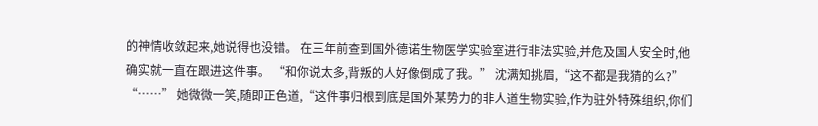的神情收敛起来,她说得也没错。 在三年前查到国外德诺生物医学实验室进行非法实验,并危及国人安全时,他确实就一直在跟进这件事。 “和你说太多,背叛的人好像倒成了我。” 沈满知挑眉,“这不都是我猜的么?” “……” 她微微一笑,随即正色道,“这件事归根到底是国外某势力的非人道生物实验,作为驻外特殊组织,你们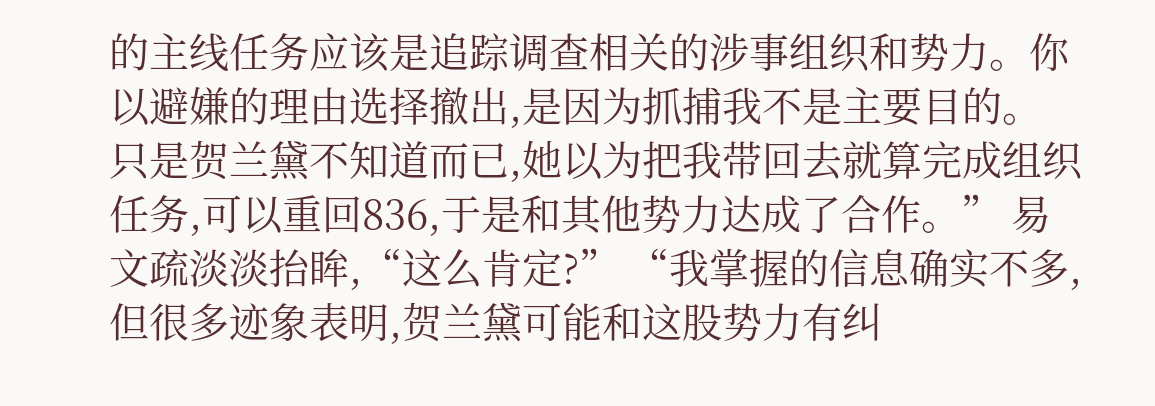的主线任务应该是追踪调查相关的涉事组织和势力。你以避嫌的理由选择撤出,是因为抓捕我不是主要目的。 只是贺兰黛不知道而已,她以为把我带回去就算完成组织任务,可以重回836,于是和其他势力达成了合作。” 易文疏淡淡抬眸,“这么肯定?” “我掌握的信息确实不多,但很多迹象表明,贺兰黛可能和这股势力有纠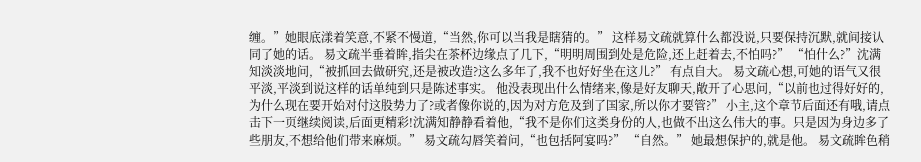缠。”她眼底漾着笑意,不紧不慢道,“当然,你可以当我是瞎猜的。” 这样易文疏就算什么都没说,只要保持沉默,就间接认同了她的话。 易文疏半垂着眸,指尖在茶杯边缘点了几下,“明明周围到处是危险,还上赶着去,不怕吗?” “怕什么?”沈满知淡淡地问,“被抓回去做研究,还是被改造?这么多年了,我不也好好坐在这儿?” 有点自大。 易文疏心想,可她的语气又很平淡,平淡到说这样的话单纯到只是陈述事实。 他没表现出什么情绪来,像是好友聊天,敞开了心思问,“以前也过得好好的,为什么现在要开始对付这股势力了?或者像你说的,因为对方危及到了国家,所以你才要管?” 小主,这个章节后面还有哦,请点击下一页继续阅读,后面更精彩!沈满知静静看着他,“我不是你们这类身份的人,也做不出这么伟大的事。只是因为身边多了些朋友,不想给他们带来麻烦。” 易文疏勾唇笑着问,“也包括阿宴吗?” “自然。” 她最想保护的,就是他。 易文疏眸色稍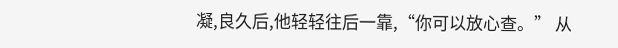凝,良久后,他轻轻往后一靠,“你可以放心查。” 从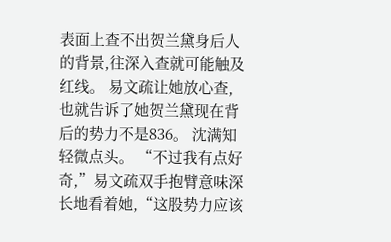表面上查不出贺兰黛身后人的背景,往深入查就可能触及红线。 易文疏让她放心查,也就告诉了她贺兰黛现在背后的势力不是836。 沈满知轻微点头。 “不过我有点好奇,”易文疏双手抱臂意味深长地看着她,“这股势力应该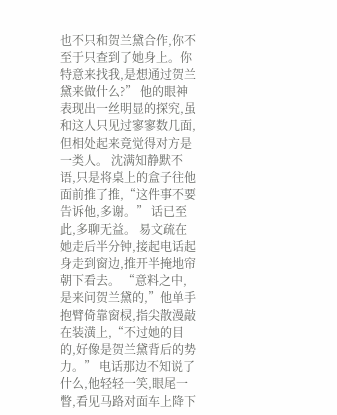也不只和贺兰黛合作,你不至于只查到了她身上。你特意来找我,是想通过贺兰黛来做什么?” 他的眼神表现出一丝明显的探究,虽和这人只见过寥寥数几面,但相处起来竟觉得对方是一类人。 沈满知静默不语,只是将桌上的盒子往他面前推了推,“这件事不要告诉他,多谢。” 话已至此,多聊无益。 易文疏在她走后半分钟,接起电话起身走到窗边,推开半掩地帘朝下看去。 “意料之中,是来问贺兰黛的,”他单手抱臂倚靠窗棂,指尖散漫敲在装潢上,“不过她的目的,好像是贺兰黛背后的势力。” 电话那边不知说了什么,他轻轻一笑,眼尾一瞥,看见马路对面车上降下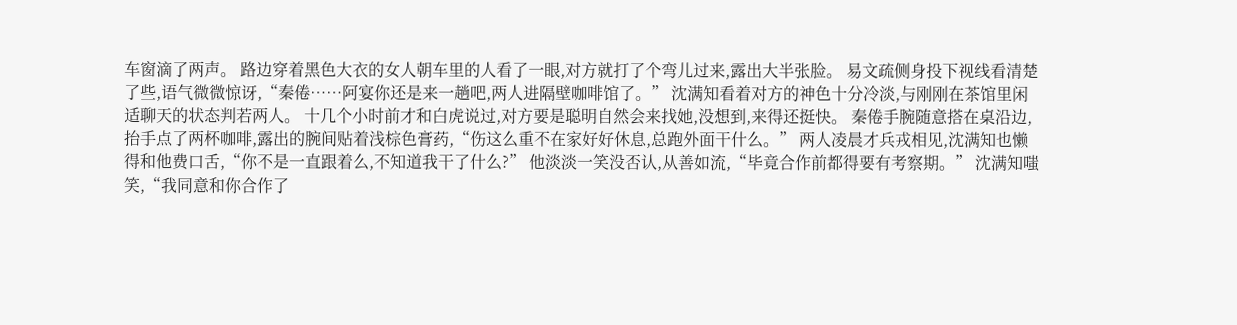车窗滴了两声。 路边穿着黑色大衣的女人朝车里的人看了一眼,对方就打了个弯儿过来,露出大半张脸。 易文疏侧身投下视线看清楚了些,语气微微惊讶,“秦倦……阿宴你还是来一趟吧,两人进隔壁咖啡馆了。” 沈满知看着对方的神色十分冷淡,与刚刚在茶馆里闲适聊天的状态判若两人。 十几个小时前才和白虎说过,对方要是聪明自然会来找她,没想到,来得还挺快。 秦倦手腕随意搭在桌沿边,抬手点了两杯咖啡,露出的腕间贴着浅棕色膏药,“伤这么重不在家好好休息,总跑外面干什么。” 两人凌晨才兵戎相见,沈满知也懒得和他费口舌,“你不是一直跟着么,不知道我干了什么?” 他淡淡一笑没否认,从善如流,“毕竟合作前都得要有考察期。” 沈满知嗤笑,“我同意和你合作了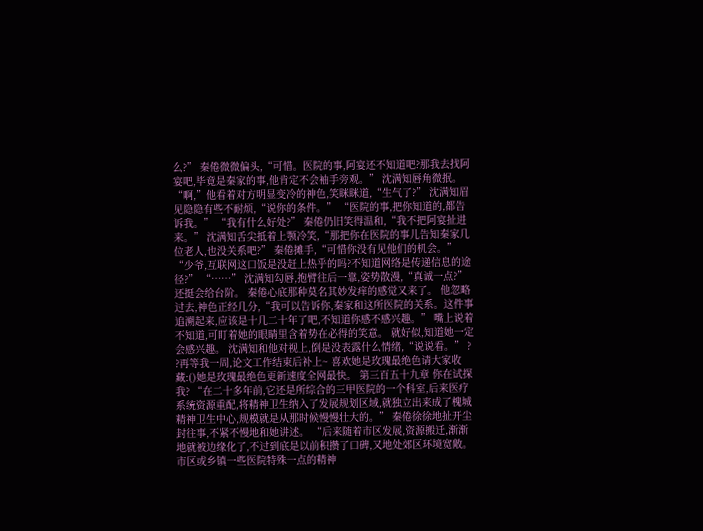么?” 秦倦微微偏头,“可惜。医院的事,阿宴还不知道吧?那我去找阿宴吧,毕竟是秦家的事,他肯定不会袖手旁观。” 沈满知唇角微抿。 “啊,”他看着对方明显变冷的神色,笑眯眯道,“生气了?” 沈满知眉见隐隐有些不耐烦,“说你的条件。” “医院的事,把你知道的,都告诉我。” “我有什么好处?” 秦倦仍旧笑得温和,“我不把阿宴扯进来。” 沈满知舌尖抵着上颚冷笑,“那把你在医院的事儿告知秦家几位老人,也没关系吧?” 秦倦摊手,“可惜你没有见他们的机会。” “少爷,互联网这口饭是没赶上热乎的吗?不知道网络是传递信息的途径?” “……” 沈满知勾唇,抱臂往后一靠,姿势散漫,“真诚一点?” 还挺会给台阶。 秦倦心底那种莫名其妙发痒的感觉又来了。 他忽略过去,神色正经几分,“我可以告诉你,秦家和这所医院的关系。这件事追溯起来,应该是十几二十年了吧,不知道你感不感兴趣。” 嘴上说着不知道,可盯着她的眼睛里含着势在必得的笑意。 就好似,知道她一定会感兴趣。 沈满知和他对视上,倒是没表露什么情绪,“说说看。” ? ?再等我一周,论文工作结束后补上~ 喜欢她是玫瑰最绝色请大家收藏:()她是玫瑰最绝色更新速度全网最快。 第三百五十九章 你在试探我? “在二十多年前,它还是所综合的三甲医院的一个科室,后来医疗系统资源重配,将精神卫生纳入了发展规划区域,就独立出来成了槐城精神卫生中心,规模就是从那时候慢慢壮大的。” 秦倦徐徐地扯开尘封往事,不紧不慢地和她讲述。 “后来随着市区发展,资源搬迁,渐渐地就被边缘化了,不过到底是以前积攒了口碑,又地处郊区环境宽敞。市区或乡镇一些医院特殊一点的精神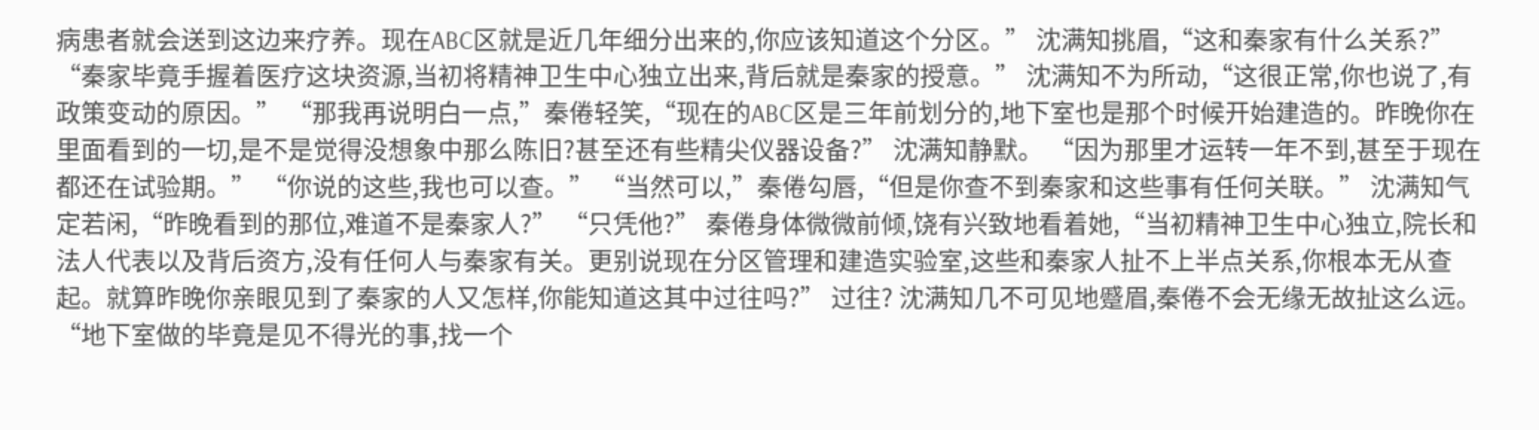病患者就会送到这边来疗养。现在ABC区就是近几年细分出来的,你应该知道这个分区。” 沈满知挑眉,“这和秦家有什么关系?” “秦家毕竟手握着医疗这块资源,当初将精神卫生中心独立出来,背后就是秦家的授意。” 沈满知不为所动,“这很正常,你也说了,有政策变动的原因。” “那我再说明白一点,”秦倦轻笑,“现在的ABC区是三年前划分的,地下室也是那个时候开始建造的。昨晚你在里面看到的一切,是不是觉得没想象中那么陈旧?甚至还有些精尖仪器设备?” 沈满知静默。 “因为那里才运转一年不到,甚至于现在都还在试验期。” “你说的这些,我也可以查。” “当然可以,”秦倦勾唇,“但是你查不到秦家和这些事有任何关联。” 沈满知气定若闲,“昨晚看到的那位,难道不是秦家人?” “只凭他?” 秦倦身体微微前倾,饶有兴致地看着她,“当初精神卫生中心独立,院长和法人代表以及背后资方,没有任何人与秦家有关。更别说现在分区管理和建造实验室,这些和秦家人扯不上半点关系,你根本无从查起。就算昨晚你亲眼见到了秦家的人又怎样,你能知道这其中过往吗?” 过往? 沈满知几不可见地蹙眉,秦倦不会无缘无故扯这么远。 “地下室做的毕竟是见不得光的事,找一个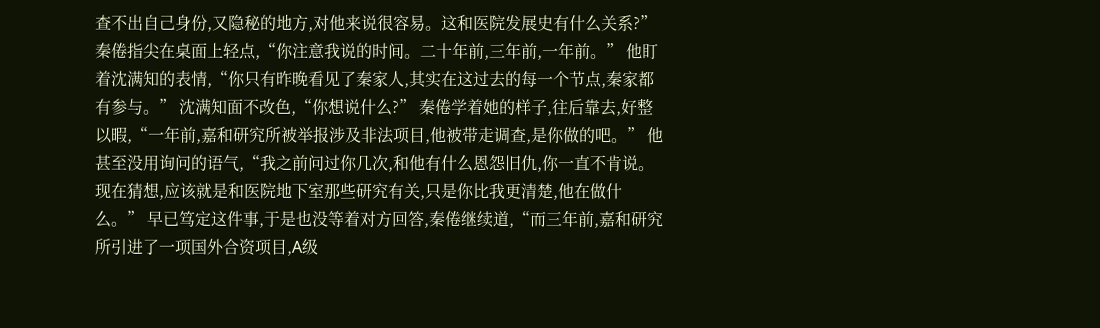查不出自己身份,又隐秘的地方,对他来说很容易。这和医院发展史有什么关系?” 秦倦指尖在桌面上轻点,“你注意我说的时间。二十年前,三年前,一年前。” 他盯着沈满知的表情,“你只有昨晚看见了秦家人,其实在这过去的每一个节点,秦家都有参与。” 沈满知面不改色,“你想说什么?” 秦倦学着她的样子,往后靠去,好整以暇,“一年前,嘉和研究所被举报涉及非法项目,他被带走调查,是你做的吧。” 他甚至没用询问的语气,“我之前问过你几次,和他有什么恩怨旧仇,你一直不肯说。现在猜想,应该就是和医院地下室那些研究有关,只是你比我更清楚,他在做什么。” 早已笃定这件事,于是也没等着对方回答,秦倦继续道,“而三年前,嘉和研究所引进了一项国外合资项目,A级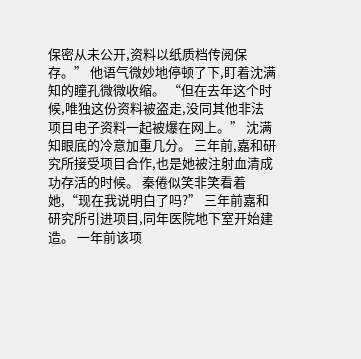保密从未公开,资料以纸质档传阅保存。” 他语气微妙地停顿了下,盯着沈满知的瞳孔微微收缩。 “但在去年这个时候,唯独这份资料被盗走,没同其他非法项目电子资料一起被爆在网上。” 沈满知眼底的冷意加重几分。 三年前,嘉和研究所接受项目合作,也是她被注射血清成功存活的时候。 秦倦似笑非笑看着她,“现在我说明白了吗?” 三年前嘉和研究所引进项目,同年医院地下室开始建造。 一年前该项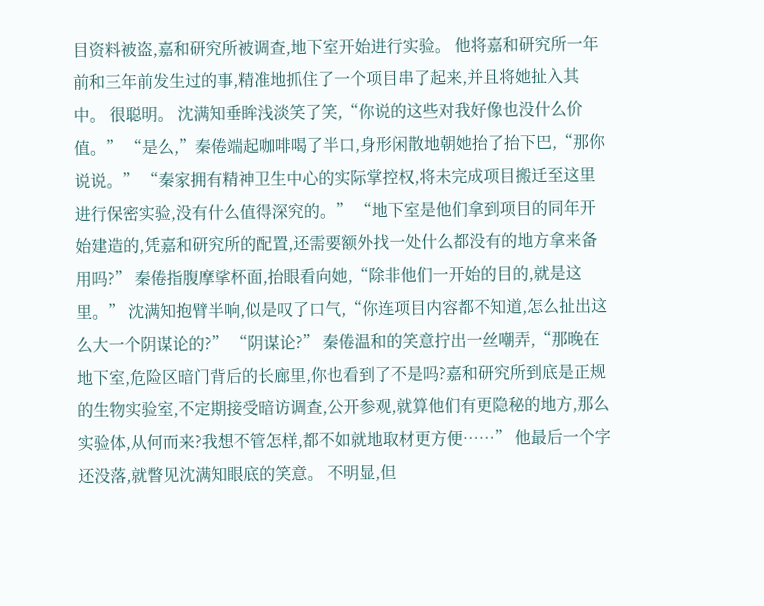目资料被盗,嘉和研究所被调查,地下室开始进行实验。 他将嘉和研究所一年前和三年前发生过的事,精准地抓住了一个项目串了起来,并且将她扯入其中。 很聪明。 沈满知垂眸浅淡笑了笑,“你说的这些对我好像也没什么价值。” “是么,”秦倦端起咖啡喝了半口,身形闲散地朝她抬了抬下巴,“那你说说。” “秦家拥有精神卫生中心的实际掌控权,将未完成项目搬迁至这里进行保密实验,没有什么值得深究的。” “地下室是他们拿到项目的同年开始建造的,凭嘉和研究所的配置,还需要额外找一处什么都没有的地方拿来备用吗?” 秦倦指腹摩挲杯面,抬眼看向她,“除非他们一开始的目的,就是这里。” 沈满知抱臂半响,似是叹了口气,“你连项目内容都不知道,怎么扯出这么大一个阴谋论的?” “阴谋论?” 秦倦温和的笑意拧出一丝嘲弄,“那晚在地下室,危险区暗门背后的长廊里,你也看到了不是吗?嘉和研究所到底是正规的生物实验室,不定期接受暗访调查,公开参观,就算他们有更隐秘的地方,那么实验体,从何而来?我想不管怎样,都不如就地取材更方便……” 他最后一个字还没落,就瞥见沈满知眼底的笑意。 不明显,但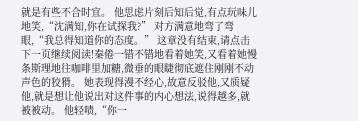就是有些不合时宜。 他思虑片刻后知后觉,有点玩味儿地笑,“沈满知,你在试探我?” 对方满意地弯了弯眼,“我总得知道你的态度。” 这章没有结束,请点击下一页继续阅读!秦倦一错不错地看着她笑,又看着她慢条斯理地往咖啡里加糖,微垂的眼睫彻底遮住刚刚不动声色的狡猾。 她表现得漫不经心,故意反驳他,又质疑他,就是想让他说出对这件事的内心想法,说得越多,就被被动。 他轻啧,“你一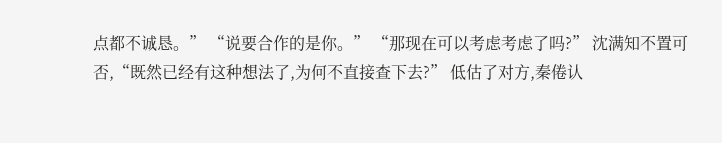点都不诚恳。” “说要合作的是你。” “那现在可以考虑考虑了吗?” 沈满知不置可否,“既然已经有这种想法了,为何不直接查下去?” 低估了对方,秦倦认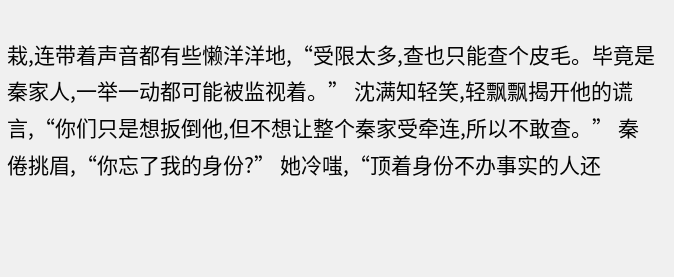栽,连带着声音都有些懒洋洋地,“受限太多,查也只能查个皮毛。毕竟是秦家人,一举一动都可能被监视着。” 沈满知轻笑,轻飘飘揭开他的谎言,“你们只是想扳倒他,但不想让整个秦家受牵连,所以不敢查。” 秦倦挑眉,“你忘了我的身份?” 她冷嗤,“顶着身份不办事实的人还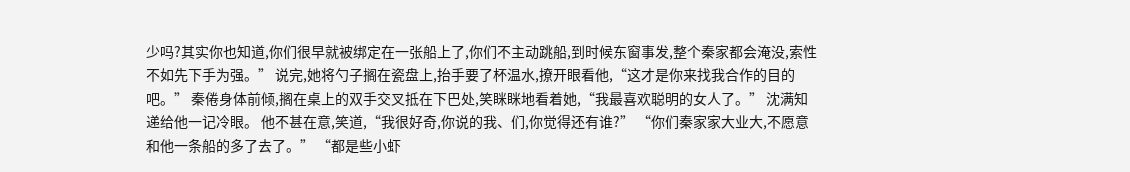少吗?其实你也知道,你们很早就被绑定在一张船上了,你们不主动跳船,到时候东窗事发,整个秦家都会淹没,索性不如先下手为强。” 说完,她将勺子搁在瓷盘上,抬手要了杯温水,撩开眼看他,“这才是你来找我合作的目的吧。” 秦倦身体前倾,搁在桌上的双手交叉抵在下巴处,笑眯眯地看着她,“我最喜欢聪明的女人了。” 沈满知递给他一记冷眼。 他不甚在意,笑道,“我很好奇,你说的我、们,你觉得还有谁?” “你们秦家家大业大,不愿意和他一条船的多了去了。” “都是些小虾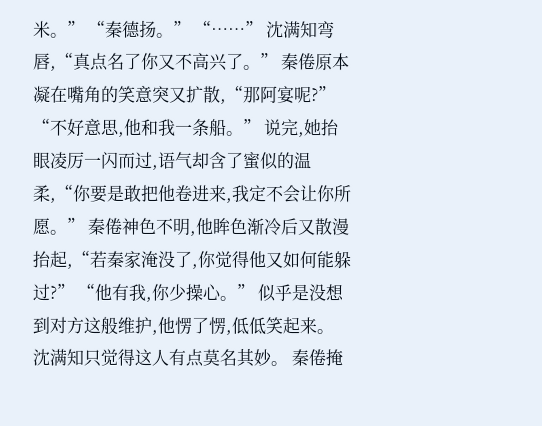米。” “秦德扬。” “……” 沈满知弯唇,“真点名了你又不高兴了。” 秦倦原本凝在嘴角的笑意突又扩散,“那阿宴呢?” “不好意思,他和我一条船。” 说完,她抬眼凌厉一闪而过,语气却含了蜜似的温柔,“你要是敢把他卷进来,我定不会让你所愿。” 秦倦神色不明,他眸色渐冷后又散漫抬起,“若秦家淹没了,你觉得他又如何能躲过?” “他有我,你少操心。” 似乎是没想到对方这般维护,他愣了愣,低低笑起来。 沈满知只觉得这人有点莫名其妙。 秦倦掩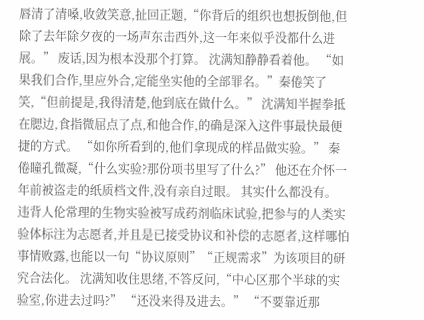唇清了清嗓,收敛笑意,扯回正题,“你背后的组织也想扳倒他,但除了去年除夕夜的一场声东击西外,这一年来似乎没都什么进展。” 废话,因为根本没那个打算。 沈满知静静看着他。 “如果我们合作,里应外合,定能坐实他的全部罪名。”秦倦笑了笑,“但前提是,我得清楚,他到底在做什么。” 沈满知半握拳抵在腮边,食指微屈点了点,和他合作,的确是深入这件事最快最便捷的方式。 “如你所看到的,他们拿现成的样品做实验。” 秦倦瞳孔微凝,“什么实验?那份项书里写了什么?” 他还在介怀一年前被盗走的纸质档文件,没有亲自过眼。 其实什么都没有。 违背人伦常理的生物实验被写成药剂临床试验,把参与的人类实验体标注为志愿者,并且是已接受协议和补偿的志愿者,这样哪怕事情败露,也能以一句“协议原则”“正规需求”为该项目的研究合法化。 沈满知收住思绪,不答反问,“中心区那个半球的实验室,你进去过吗?” “还没来得及进去。” “不要靠近那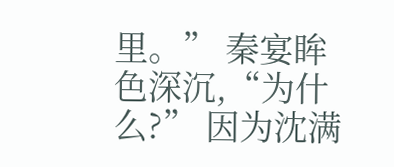里。” 秦宴眸色深沉,“为什么?” 因为沈满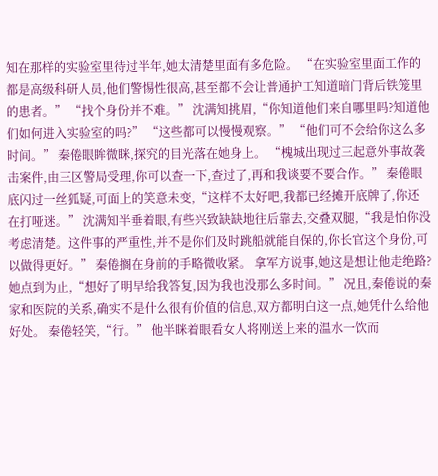知在那样的实验室里待过半年,她太清楚里面有多危险。 “在实验室里面工作的都是高级科研人员,他们警惕性很高,甚至都不会让普通护工知道暗门背后铁笼里的患者。” “找个身份并不难。” 沈满知挑眉,“你知道他们来自哪里吗?知道他们如何进入实验室的吗?” “这些都可以慢慢观察。” “他们可不会给你这么多时间。” 秦倦眼眸微眯,探究的目光落在她身上。 “槐城出现过三起意外事故袭击案件,由三区警局受理,你可以查一下,查过了,再和我谈要不要合作。” 秦倦眼底闪过一丝狐疑,可面上的笑意未变,“这样不太好吧,我都已经摊开底牌了,你还在打哑迷。” 沈满知半垂着眼,有些兴致缺缺地往后靠去,交叠双腿,“我是怕你没考虑清楚。这件事的严重性,并不是你们及时跳船就能自保的,你长官这个身份,可以做得更好。” 秦倦搁在身前的手略微收紧。 拿军方说事,她这是想让他走绝路? 她点到为止,“想好了明早给我答复,因为我也没那么多时间。” 况且,秦倦说的秦家和医院的关系,确实不是什么很有价值的信息,双方都明白这一点,她凭什么给他好处。 秦倦轻笑,“行。” 他半眯着眼看女人将刚送上来的温水一饮而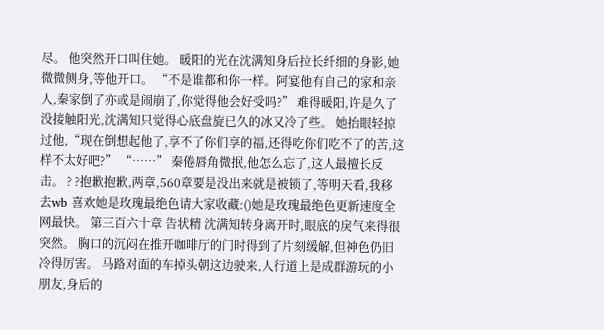尽。 他突然开口叫住她。 暖阳的光在沈满知身后拉长纤细的身影,她微微侧身,等他开口。 “不是谁都和你一样。阿宴他有自己的家和亲人,秦家倒了亦或是闹崩了,你觉得他会好受吗?” 难得暖阳,许是久了没接触阳光,沈满知只觉得心底盘旋已久的冰又冷了些。 她抬眼轻掠过他,“现在倒想起他了,享不了你们享的福,还得吃你们吃不了的苦,这样不太好吧?” “……” 秦倦唇角微抿,他怎么忘了,这人最擅长反击。 ? ?抱歉抱歉,两章,560章要是没出来就是被锁了,等明天看,我移去wb 喜欢她是玫瑰最绝色请大家收藏:()她是玫瑰最绝色更新速度全网最快。 第三百六十章 告状精 沈满知转身离开时,眼底的戾气来得很突然。 胸口的沉闷在推开咖啡厅的门时得到了片刻缓解,但神色仍旧冷得厉害。 马路对面的车掉头朝这边驶来,人行道上是成群游玩的小朋友,身后的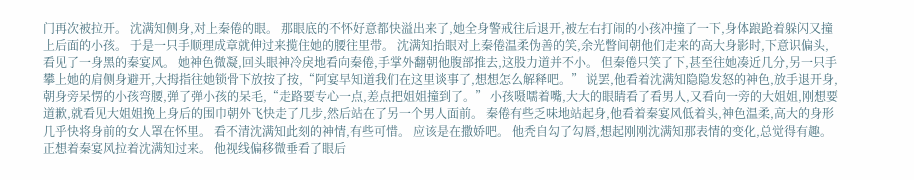门再次被拉开。 沈满知侧身,对上秦倦的眼。 那眼底的不怀好意都快溢出来了,她全身警戒往后退开,被左右打闹的小孩冲撞了一下,身体踉跄着躲闪又撞上后面的小孩。 于是一只手顺理成章就伸过来揽住她的腰往里带。 沈满知抬眼对上秦倦温柔伪善的笑,余光瞥间朝他们走来的高大身影时,下意识偏头,看见了一身黑的秦宴风。 她神色微凝,回头眼神冷戾地看向秦倦,手掌外翻朝他腹部推去,这股力道并不小。 但秦倦只笑了下,甚至往她凑近几分,另一只手攀上她的肩侧身避开,大拇指往她锁骨下放按了按,“阿宴早知道我们在这里谈事了,想想怎么解释吧。” 说罢,他看着沈满知隐隐发怒的神色,放手退开身,朝身旁呆愣的小孩弯腰,弹了弹小孩的呆毛,“走路要专心一点,差点把姐姐撞到了。” 小孩嗫嚅着嘴,大大的眼睛看了看男人,又看向一旁的大姐姐,刚想要道歉,就看见大姐姐挽上身后的围巾朝外飞快走了几步,然后站在了另一个男人面前。 秦倦有些乏味地站起身,他看着秦宴风低着头,神色温柔,高大的身形几乎快将身前的女人罩在怀里。 看不清沈满知此刻的神情,有些可惜。 应该是在撒娇吧。 他秃自勾了勾唇,想起刚刚沈满知那表情的变化,总觉得有趣。 正想着秦宴风拉着沈满知过来。 他视线偏移微垂看了眼后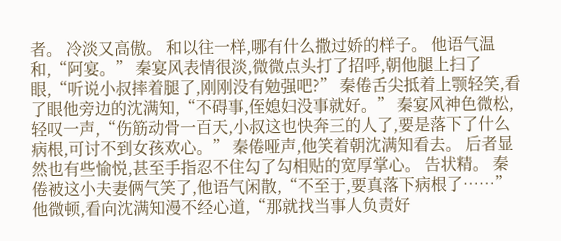者。 冷淡又高傲。 和以往一样,哪有什么撒过娇的样子。 他语气温和,“阿宴。” 秦宴风表情很淡,微微点头打了招呼,朝他腿上扫了眼,“听说小叔摔着腿了,刚刚没有勉强吧?” 秦倦舌尖抵着上颚轻笑,看了眼他旁边的沈满知,“不碍事,侄媳妇没事就好。” 秦宴风神色微松,轻叹一声,“伤筋动骨一百天,小叔这也快奔三的人了,要是落下了什么病根,可讨不到女孩欢心。” 秦倦哑声,他笑着朝沈满知看去。 后者显然也有些愉悦,甚至手指忍不住勾了勾相贴的宽厚掌心。 告状精。 秦倦被这小夫妻俩气笑了,他语气闲散,“不至于,要真落下病根了……” 他微顿,看向沈满知漫不经心道,“那就找当事人负责好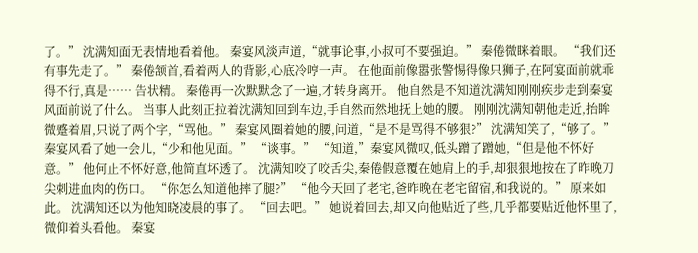了。” 沈满知面无表情地看着他。 秦宴风淡声道,“就事论事,小叔可不要强迫。” 秦倦微眯着眼。 “我们还有事先走了。” 秦倦颔首,看着两人的背影,心底冷哼一声。 在他面前像嚣张警惕得像只狮子,在阿宴面前就乖得不行,真是…… 告状精。 秦倦再一次默默念了一遍,才转身离开。 他自然是不知道沈满知刚刚疾步走到秦宴风面前说了什么。 当事人此刻正拉着沈满知回到车边,手自然而然地抚上她的腰。 刚刚沈满知朝他走近,抬眸微蹙着眉,只说了两个字,“骂他。” 秦宴风圈着她的腰,问道,“是不是骂得不够狠?” 沈满知笑了,“够了。” 秦宴风看了她一会儿,“少和他见面。” “谈事。” “知道,”秦宴风微叹,低头蹭了蹭她,“但是他不怀好意。” 他何止不怀好意,他简直坏透了。 沈满知咬了咬舌尖,秦倦假意覆在她肩上的手,却狠狠地按在了昨晚刀尖刺进血肉的伤口。 “你怎么知道他摔了腿?” “他今天回了老宅,爸昨晚在老宅留宿,和我说的。” 原来如此。 沈满知还以为他知晓凌晨的事了。 “回去吧。” 她说着回去,却又向他贴近了些,几乎都要贴近他怀里了,微仰着头看他。 秦宴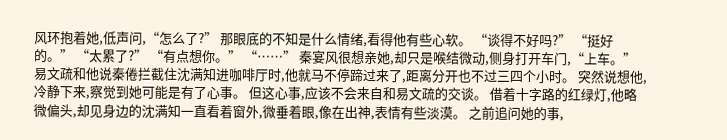风环抱着她,低声问,“怎么了?” 那眼底的不知是什么情绪,看得他有些心软。 “谈得不好吗?” “挺好的。” “太累了?” “有点想你。” “……” 秦宴风很想亲她,却只是喉结微动,侧身打开车门,“上车。” 易文疏和他说秦倦拦截住沈满知进咖啡厅时,他就马不停蹄过来了,距离分开也不过三四个小时。 突然说想他,冷静下来,察觉到她可能是有了心事。 但这心事,应该不会来自和易文疏的交谈。 借着十字路的红绿灯,他略微偏头,却见身边的沈满知一直看着窗外,微垂着眼,像在出神,表情有些淡漠。 之前追问她的事,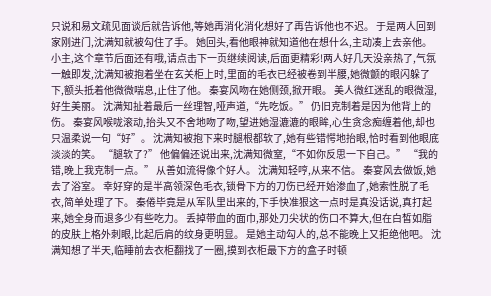只说和易文疏见面谈后就告诉他,等她再消化消化想好了再告诉他也不迟。 于是两人回到家刚进门,沈满知就被勾住了手。 她回头,看他眼神就知道他在想什么,主动凑上去亲他。 小主,这个章节后面还有哦,请点击下一页继续阅读,后面更精彩!两人好几天没亲热了,气氛一触即发,沈满知被抱着坐在玄关柜上时,里面的毛衣已经被卷到半腰,她微颤的眼闪躲了下,额头抵着他微微喘息,止住了他。 秦宴风吻在她侧颈,掀开眼。 美人微红迷乱的眼微湿,好生美丽。 沈满知扯着最后一丝理智,哑声道,“先吃饭。” 仍旧克制着是因为他背上的伤。 秦宴风喉咙滚动,抬头又不舍地吻了吻,望进她湿漉漉的眼眸,心生贪念痴缠着他,却也只温柔说一句“好”。 沈满知被抱下来时腿根都软了,她有些错愕地抬眼,恰时看到他眼底淡淡的笑。 “腿软了?” 他偏偏还说出来,沈满知微窒,“不如你反思一下自己。” “我的错,晚上我克制一点。” 从善如流得像个好人。 沈满知轻哼,从来不信。 秦宴风去做饭,她去了浴室。 幸好穿的是半高领深色毛衣,锁骨下方的刀伤已经开始渗血了,她索性脱了毛衣,简单处理了下。 秦倦毕竟是从军队里出来的,下手快准狠这一点时是真没话说,真打起来,她全身而退多少有些吃力。 丢掉带血的面巾,那处刀尖状的伤口不算大,但在白皙如脂的皮肤上格外刺眼,比起后肩的纹身更明显。 是她主动勾人的,总不能晚上又拒绝他吧。 沈满知想了半天,临睡前去衣柜翻找了一圈,摸到衣柜最下方的盒子时顿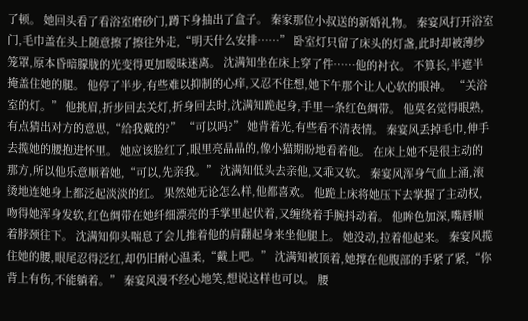了顿。 她回头看了看浴室磨砂门,蹲下身抽出了盒子。 秦家那位小叔送的新婚礼物。 秦宴风打开浴室门,毛巾盖在头上随意擦了擦往外走,“明天什么安排……” 卧室灯只留了床头的灯盏,此时却被薄纱笼罩,原本昏暗朦胧的光变得更加暧昧迷离。 沈满知坐在床上穿了件……他的衬衣。 不算长,半遮半掩盖住她的腿。 他停了半步,有些难以抑制的心痒,又忍不住想,她下午那个让人心软的眼神。 “关浴室的灯。” 他挑眉,折步回去关灯,折身回去时,沈满知跪起身,手里一条红色绸带。 他莫名觉得眼熟,有点猜出对方的意思,“给我戴的?” “可以吗?” 她背着光,有些看不清表情。 秦宴风丢掉毛巾,伸手去揽她的腰抱进怀里。 她应该脸红了,眼里亮晶晶的,像小猫期盼地看着他。 在床上她不是很主动的那方,所以他乐意顺着她,“可以,先亲我。” 沈满知低头去亲他,又乖又软。 秦宴风浑身气血上涌,滚烫地连她身上都泛起淡淡的红。 果然她无论怎么样,他都喜欢。 他跪上床将她压下去掌握了主动权,吻得她浑身发软,红色绸带在她纤细漂亮的手掌里起伏着,又缠绕着手腕抖动着。 他眸色加深,嘴唇顺着脖颈往下。 沈满知仰头喘息了会儿推着他的肩翻起身来坐他腿上。 她没动,拉着他起来。 秦宴风揽住她的腰,眼尾忍得泛红,却仍旧耐心温柔,“戴上吧。” 沈满知被顶着,她撑在他腹部的手紧了紧,“你背上有伤,不能躺着。” 秦宴风漫不经心地笑,想说这样也可以。 腰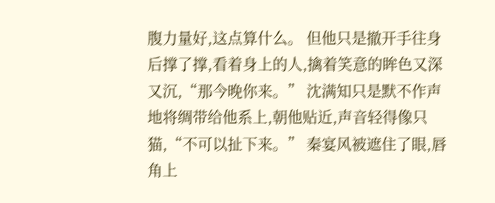腹力量好,这点算什么。 但他只是撤开手往身后撑了撑,看着身上的人,擒着笑意的眸色又深又沉,“那今晚你来。” 沈满知只是默不作声地将绸带给他系上,朝他贴近,声音轻得像只猫,“不可以扯下来。” 秦宴风被遮住了眼,唇角上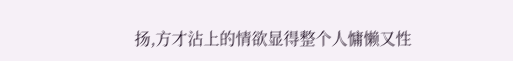扬,方才沾上的情欲显得整个人慵懒又性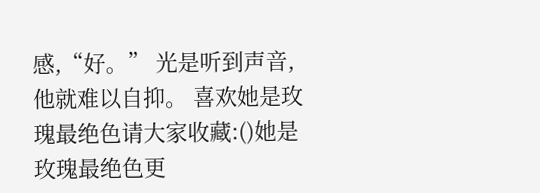感,“好。” 光是听到声音,他就难以自抑。 喜欢她是玫瑰最绝色请大家收藏:()她是玫瑰最绝色更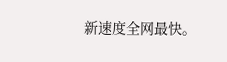新速度全网最快。